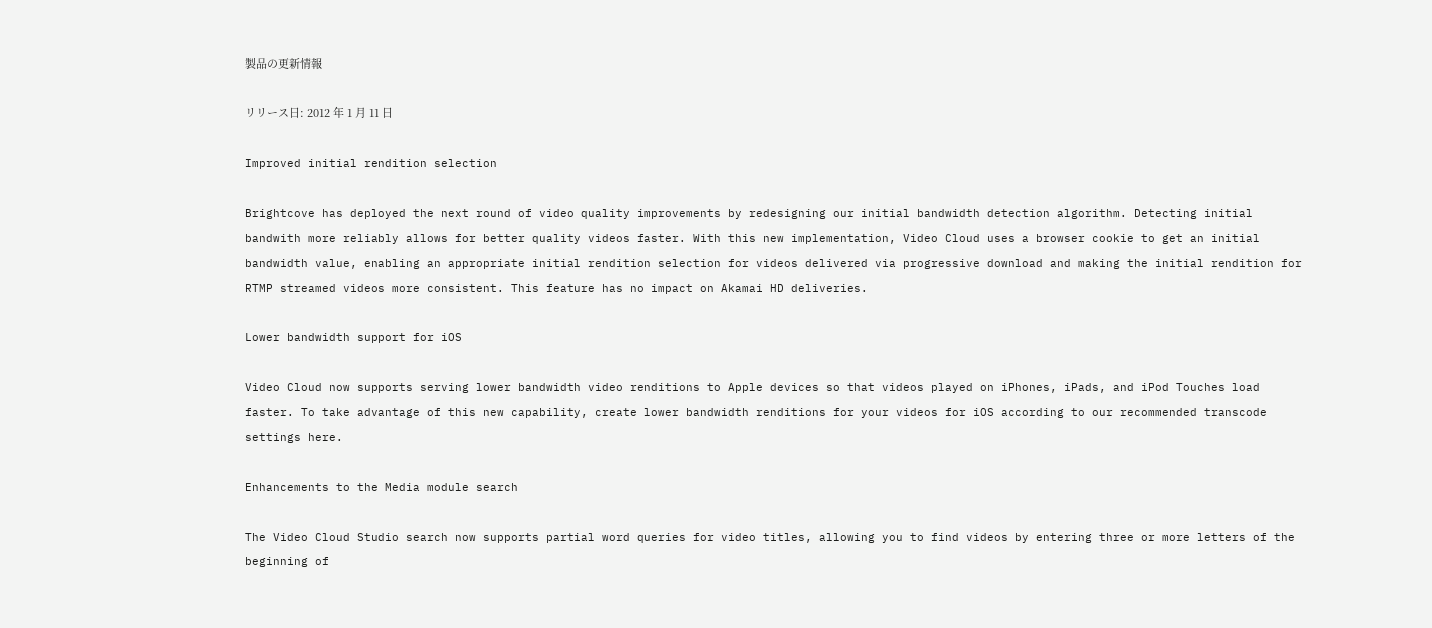製品の更新情報

リリース日: 2012 年 1 月 11 日

Improved initial rendition selection

Brightcove has deployed the next round of video quality improvements by redesigning our initial bandwidth detection algorithm. Detecting initial bandwith more reliably allows for better quality videos faster. With this new implementation, Video Cloud uses a browser cookie to get an initial bandwidth value, enabling an appropriate initial rendition selection for videos delivered via progressive download and making the initial rendition for RTMP streamed videos more consistent. This feature has no impact on Akamai HD deliveries.

Lower bandwidth support for iOS

Video Cloud now supports serving lower bandwidth video renditions to Apple devices so that videos played on iPhones, iPads, and iPod Touches load faster. To take advantage of this new capability, create lower bandwidth renditions for your videos for iOS according to our recommended transcode settings here.

Enhancements to the Media module search

The Video Cloud Studio search now supports partial word queries for video titles, allowing you to find videos by entering three or more letters of the beginning of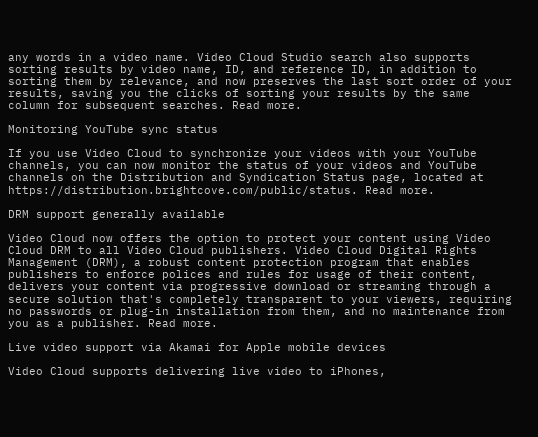any words in a video name. Video Cloud Studio search also supports sorting results by video name, ID, and reference ID, in addition to sorting them by relevance, and now preserves the last sort order of your results, saving you the clicks of sorting your results by the same column for subsequent searches. Read more.

Monitoring YouTube sync status

If you use Video Cloud to synchronize your videos with your YouTube channels, you can now monitor the status of your videos and YouTube channels on the Distribution and Syndication Status page, located at https://distribution.brightcove.com/public/status. Read more.

DRM support generally available

Video Cloud now offers the option to protect your content using Video Cloud DRM to all Video Cloud publishers. Video Cloud Digital Rights Management (DRM), a robust content protection program that enables publishers to enforce polices and rules for usage of their content, delivers your content via progressive download or streaming through a secure solution that's completely transparent to your viewers, requiring no passwords or plug-in installation from them, and no maintenance from you as a publisher. Read more.

Live video support via Akamai for Apple mobile devices

Video Cloud supports delivering live video to iPhones,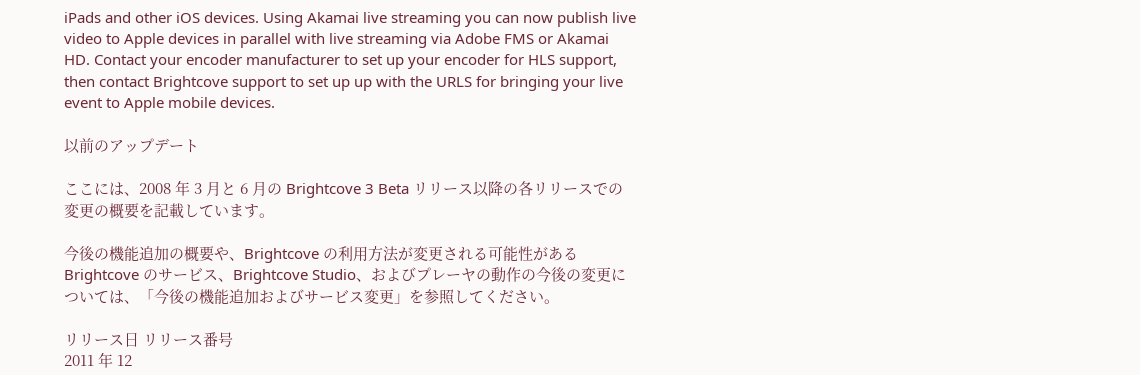iPads and other iOS devices. Using Akamai live streaming you can now publish live video to Apple devices in parallel with live streaming via Adobe FMS or Akamai HD. Contact your encoder manufacturer to set up your encoder for HLS support, then contact Brightcove support to set up up with the URLS for bringing your live event to Apple mobile devices.

以前のアップデート

ここには、2008 年 3 月と 6 月の Brightcove 3 Beta リリース以降の各リリースでの変更の概要を記載しています。

今後の機能追加の概要や、Brightcove の利用方法が変更される可能性がある Brightcove のサービス、Brightcove Studio、およびプレーヤの動作の今後の変更については、「今後の機能追加およびサービス変更」を参照してください。

リリース日 リリース番号
2011 年 12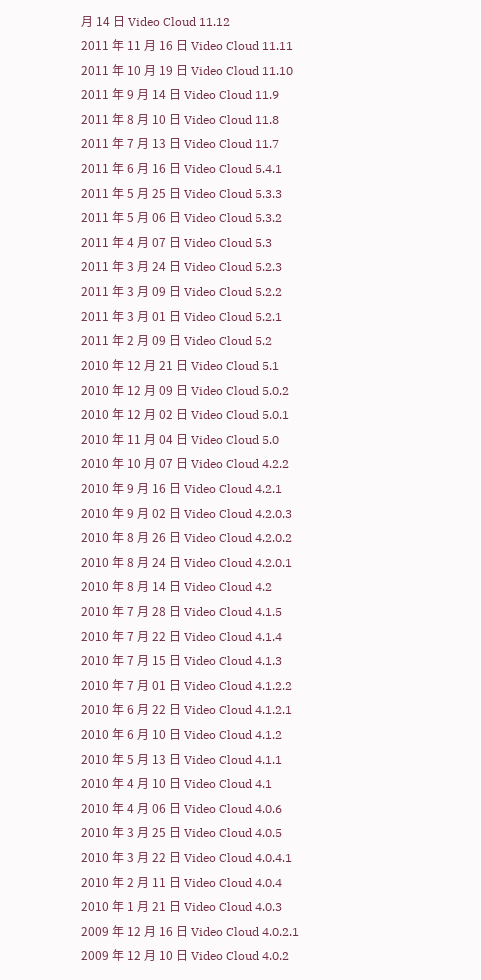月 14 日 Video Cloud 11.12
2011 年 11 月 16 日 Video Cloud 11.11
2011 年 10 月 19 日 Video Cloud 11.10
2011 年 9 月 14 日 Video Cloud 11.9
2011 年 8 月 10 日 Video Cloud 11.8
2011 年 7 月 13 日 Video Cloud 11.7
2011 年 6 月 16 日 Video Cloud 5.4.1
2011 年 5 月 25 日 Video Cloud 5.3.3
2011 年 5 月 06 日 Video Cloud 5.3.2
2011 年 4 月 07 日 Video Cloud 5.3
2011 年 3 月 24 日 Video Cloud 5.2.3
2011 年 3 月 09 日 Video Cloud 5.2.2
2011 年 3 月 01 日 Video Cloud 5.2.1
2011 年 2 月 09 日 Video Cloud 5.2
2010 年 12 月 21 日 Video Cloud 5.1
2010 年 12 月 09 日 Video Cloud 5.0.2
2010 年 12 月 02 日 Video Cloud 5.0.1
2010 年 11 月 04 日 Video Cloud 5.0
2010 年 10 月 07 日 Video Cloud 4.2.2
2010 年 9 月 16 日 Video Cloud 4.2.1
2010 年 9 月 02 日 Video Cloud 4.2.0.3
2010 年 8 月 26 日 Video Cloud 4.2.0.2
2010 年 8 月 24 日 Video Cloud 4.2.0.1
2010 年 8 月 14 日 Video Cloud 4.2
2010 年 7 月 28 日 Video Cloud 4.1.5
2010 年 7 月 22 日 Video Cloud 4.1.4
2010 年 7 月 15 日 Video Cloud 4.1.3
2010 年 7 月 01 日 Video Cloud 4.1.2.2
2010 年 6 月 22 日 Video Cloud 4.1.2.1
2010 年 6 月 10 日 Video Cloud 4.1.2
2010 年 5 月 13 日 Video Cloud 4.1.1
2010 年 4 月 10 日 Video Cloud 4.1
2010 年 4 月 06 日 Video Cloud 4.0.6
2010 年 3 月 25 日 Video Cloud 4.0.5
2010 年 3 月 22 日 Video Cloud 4.0.4.1
2010 年 2 月 11 日 Video Cloud 4.0.4
2010 年 1 月 21 日 Video Cloud 4.0.3
2009 年 12 月 16 日 Video Cloud 4.0.2.1
2009 年 12 月 10 日 Video Cloud 4.0.2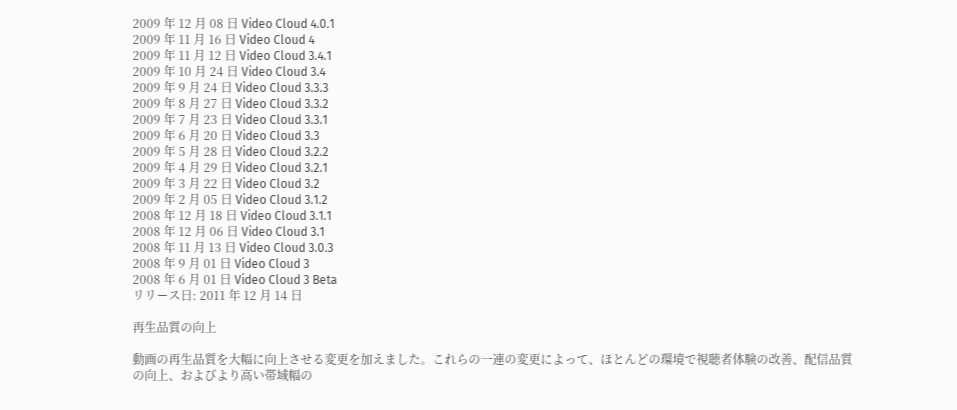2009 年 12 月 08 日 Video Cloud 4.0.1
2009 年 11 月 16 日 Video Cloud 4
2009 年 11 月 12 日 Video Cloud 3.4.1
2009 年 10 月 24 日 Video Cloud 3.4
2009 年 9 月 24 日 Video Cloud 3.3.3
2009 年 8 月 27 日 Video Cloud 3.3.2
2009 年 7 月 23 日 Video Cloud 3.3.1
2009 年 6 月 20 日 Video Cloud 3.3
2009 年 5 月 28 日 Video Cloud 3.2.2
2009 年 4 月 29 日 Video Cloud 3.2.1
2009 年 3 月 22 日 Video Cloud 3.2
2009 年 2 月 05 日 Video Cloud 3.1.2
2008 年 12 月 18 日 Video Cloud 3.1.1
2008 年 12 月 06 日 Video Cloud 3.1
2008 年 11 月 13 日 Video Cloud 3.0.3
2008 年 9 月 01 日 Video Cloud 3
2008 年 6 月 01 日 Video Cloud 3 Beta
リリース日: 2011 年 12 月 14 日

再生品質の向上

動画の再生品質を大幅に向上させる変更を加えました。これらの一連の変更によって、ほとんどの環境で視聴者体験の改善、配信品質の向上、およびより高い帯域幅の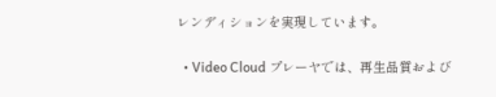レンディションを実現しています。

  • Video Cloud プレーヤでは、再生品質および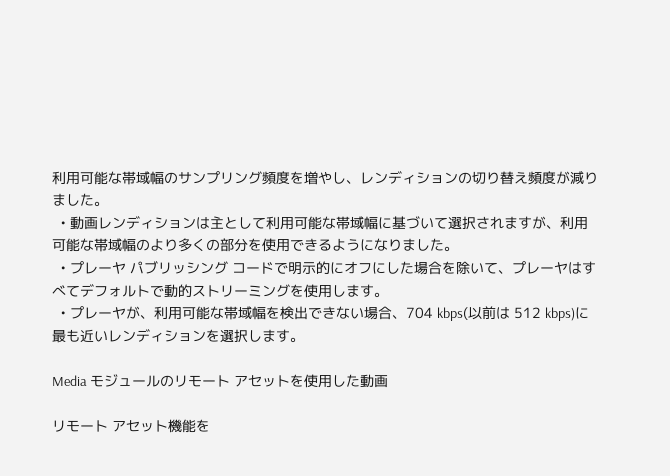利用可能な帯域幅のサンプリング頻度を増やし、レンディションの切り替え頻度が減りました。
  • 動画レンディションは主として利用可能な帯域幅に基づいて選択されますが、利用可能な帯域幅のより多くの部分を使用できるようになりました。
  • プレーヤ パブリッシング コードで明示的にオフにした場合を除いて、プレーヤはすべてデフォルトで動的ストリーミングを使用します。
  • プレーヤが、利用可能な帯域幅を検出できない場合、704 kbps(以前は 512 kbps)に最も近いレンディションを選択します。

Media モジュールのリモート アセットを使用した動画

リモート アセット機能を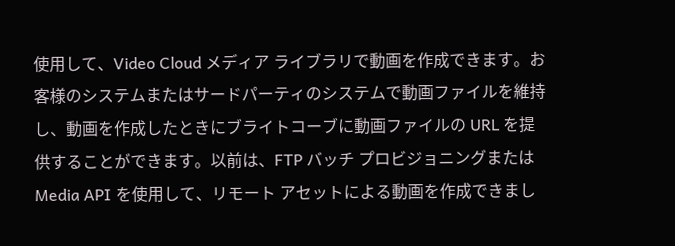使用して、Video Cloud メディア ライブラリで動画を作成できます。お客様のシステムまたはサードパーティのシステムで動画ファイルを維持し、動画を作成したときにブライトコーブに動画ファイルの URL を提供することができます。以前は、FTP バッチ プロビジョニングまたは Media API を使用して、リモート アセットによる動画を作成できまし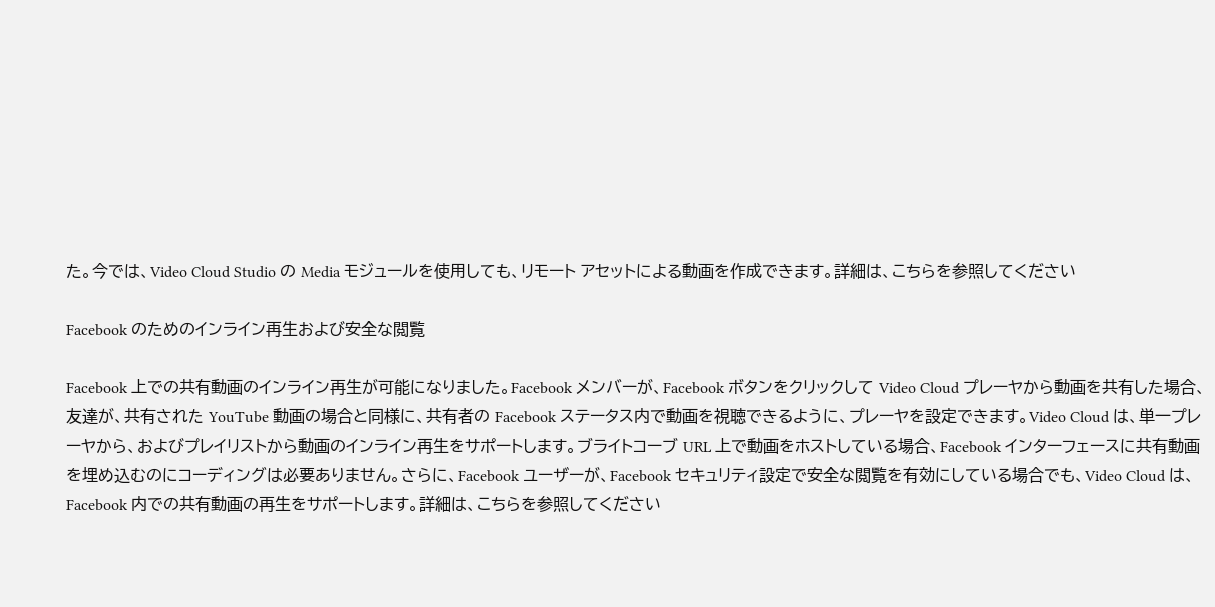た。今では、Video Cloud Studio の Media モジュールを使用しても、リモート アセットによる動画を作成できます。詳細は、こちらを参照してください

Facebook のためのインライン再生および安全な閲覧

Facebook 上での共有動画のインライン再生が可能になりました。Facebook メンバーが、Facebook ボタンをクリックして Video Cloud プレーヤから動画を共有した場合、友達が、共有された YouTube 動画の場合と同様に、共有者の Facebook ステータス内で動画を視聴できるように、プレーヤを設定できます。Video Cloud は、単一プレーヤから、およびプレイリストから動画のインライン再生をサポートします。ブライトコーブ URL 上で動画をホストしている場合、Facebook インターフェースに共有動画を埋め込むのにコーディングは必要ありません。さらに、Facebook ユーザーが、Facebook セキュリティ設定で安全な閲覧を有効にしている場合でも、Video Cloud は、Facebook 内での共有動画の再生をサポートします。詳細は、こちらを参照してください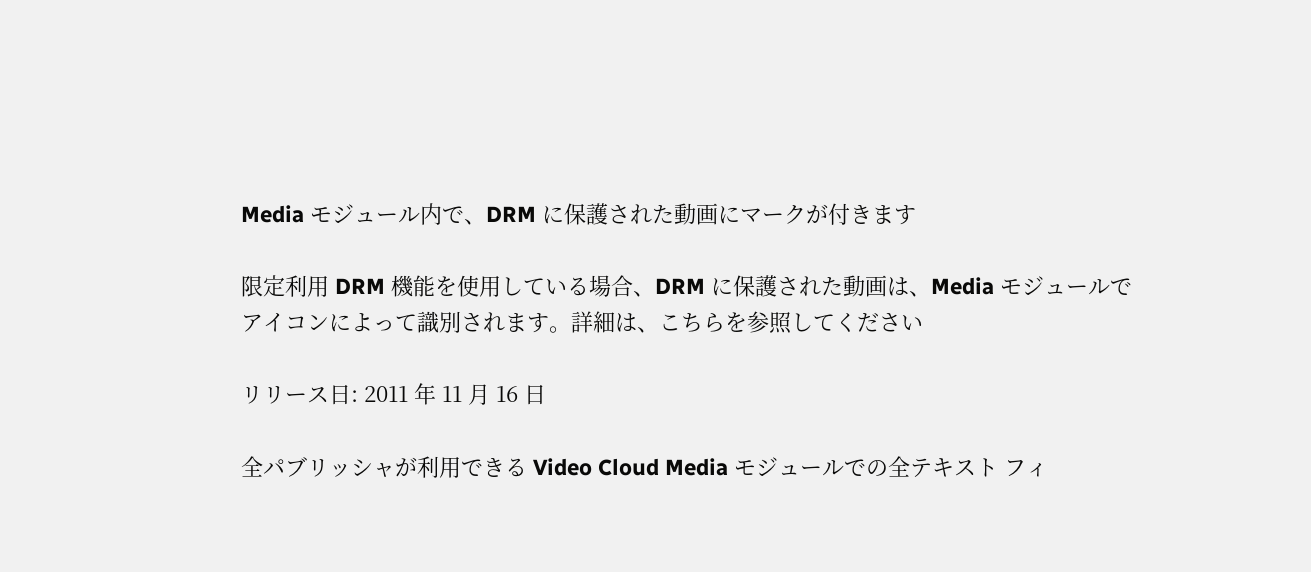Media モジュール内で、DRM に保護された動画にマークが付きます

限定利用 DRM 機能を使用している場合、DRM に保護された動画は、Media モジュールでアイコンによって識別されます。詳細は、こちらを参照してください

リリース日: 2011 年 11 月 16 日

全パブリッシャが利用できる Video Cloud Media モジュールでの全テキスト フィ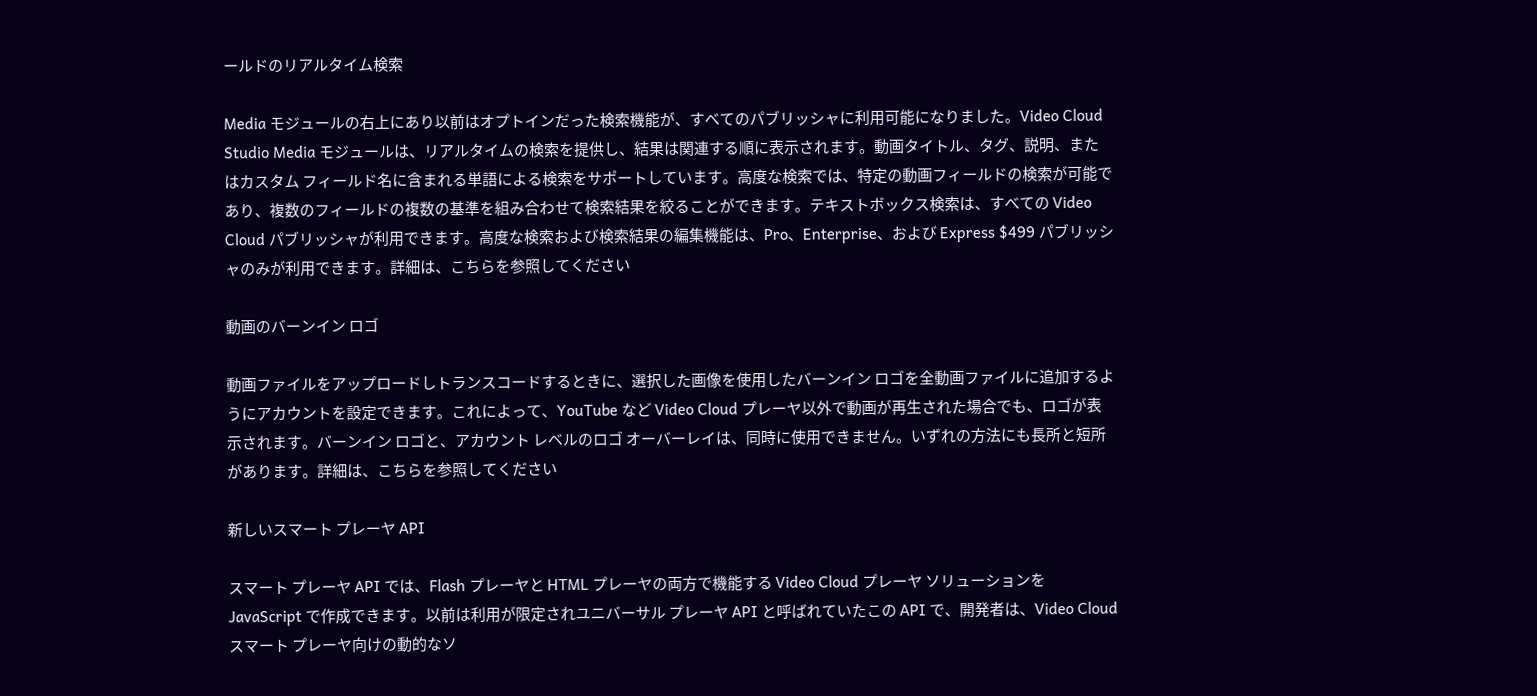ールドのリアルタイム検索

Media モジュールの右上にあり以前はオプトインだった検索機能が、すべてのパブリッシャに利用可能になりました。Video Cloud Studio Media モジュールは、リアルタイムの検索を提供し、結果は関連する順に表示されます。動画タイトル、タグ、説明、またはカスタム フィールド名に含まれる単語による検索をサポートしています。高度な検索では、特定の動画フィールドの検索が可能であり、複数のフィールドの複数の基準を組み合わせて検索結果を絞ることができます。テキストボックス検索は、すべての Video Cloud パブリッシャが利用できます。高度な検索および検索結果の編集機能は、Pro、Enterprise、および Express $499 パブリッシャのみが利用できます。詳細は、こちらを参照してください

動画のバーンイン ロゴ

動画ファイルをアップロードしトランスコードするときに、選択した画像を使用したバーンイン ロゴを全動画ファイルに追加するようにアカウントを設定できます。これによって、YouTube など Video Cloud プレーヤ以外で動画が再生された場合でも、ロゴが表示されます。バーンイン ロゴと、アカウント レベルのロゴ オーバーレイは、同時に使用できません。いずれの方法にも長所と短所があります。詳細は、こちらを参照してください

新しいスマート プレーヤ API

スマート プレーヤ API では、Flash プレーヤと HTML プレーヤの両方で機能する Video Cloud プレーヤ ソリューションを JavaScript で作成できます。以前は利用が限定されユニバーサル プレーヤ API と呼ばれていたこの API で、開発者は、Video Cloud スマート プレーヤ向けの動的なソ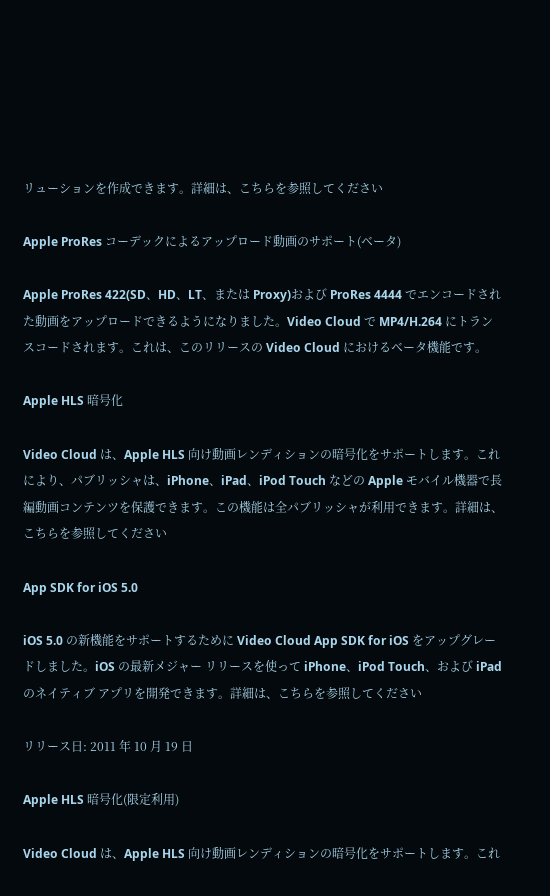リューションを作成できます。詳細は、こちらを参照してください

Apple ProRes コーデックによるアップロード動画のサポート(ベータ)

Apple ProRes 422(SD、HD、LT、または Proxy)および ProRes 4444 でエンコードされた動画をアップロードできるようになりました。Video Cloud で MP4/H.264 にトランスコードされます。これは、このリリースの Video Cloud におけるベータ機能です。

Apple HLS 暗号化

Video Cloud は、Apple HLS 向け動画レンディションの暗号化をサポートします。これにより、パブリッシャは、iPhone、iPad、iPod Touch などの Apple モバイル機器で長編動画コンテンツを保護できます。この機能は全パブリッシャが利用できます。詳細は、こちらを参照してください

App SDK for iOS 5.0

iOS 5.0 の新機能をサポートするために Video Cloud App SDK for iOS をアップグレードしました。iOS の最新メジャー リリースを使って iPhone、iPod Touch、および iPad のネイティブ アプリを開発できます。詳細は、こちらを参照してください

リリース日: 2011 年 10 月 19 日

Apple HLS 暗号化(限定利用)

Video Cloud は、Apple HLS 向け動画レンディションの暗号化をサポートします。これ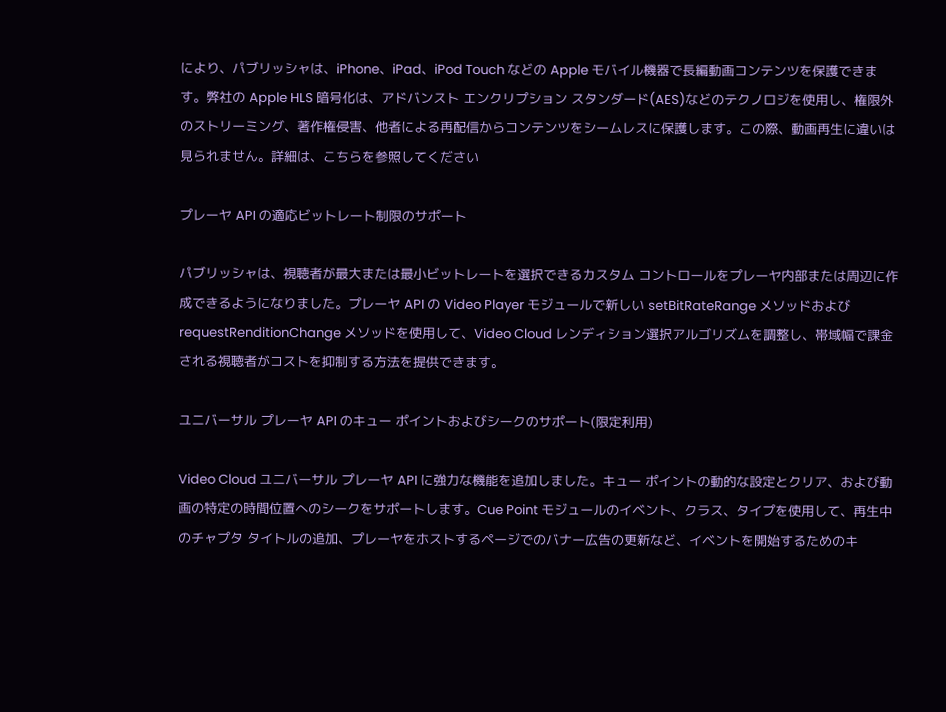により、パブリッシャは、iPhone、iPad、iPod Touch などの Apple モバイル機器で長編動画コンテンツを保護できます。弊社の Apple HLS 暗号化は、アドバンスト エンクリプション スタンダード(AES)などのテクノロジを使用し、権限外のストリーミング、著作権侵害、他者による再配信からコンテンツをシームレスに保護します。この際、動画再生に違いは見られません。詳細は、こちらを参照してください

プレーヤ API の適応ビットレート制限のサポート

パブリッシャは、視聴者が最大または最小ビットレートを選択できるカスタム コントロールをプレーヤ内部または周辺に作成できるようになりました。プレーヤ API の Video Player モジュールで新しい setBitRateRange メソッドおよび requestRenditionChange メソッドを使用して、Video Cloud レンディション選択アルゴリズムを調整し、帯域幅で課金される視聴者がコストを抑制する方法を提供できます。

ユニバーサル プレーヤ API のキュー ポイントおよびシークのサポート(限定利用)

Video Cloud ユニバーサル プレーヤ API に強力な機能を追加しました。キュー ポイントの動的な設定とクリア、および動画の特定の時間位置へのシークをサポートします。Cue Point モジュールのイベント、クラス、タイプを使用して、再生中のチャプタ タイトルの追加、プレーヤをホストするページでのバナー広告の更新など、イベントを開始するためのキ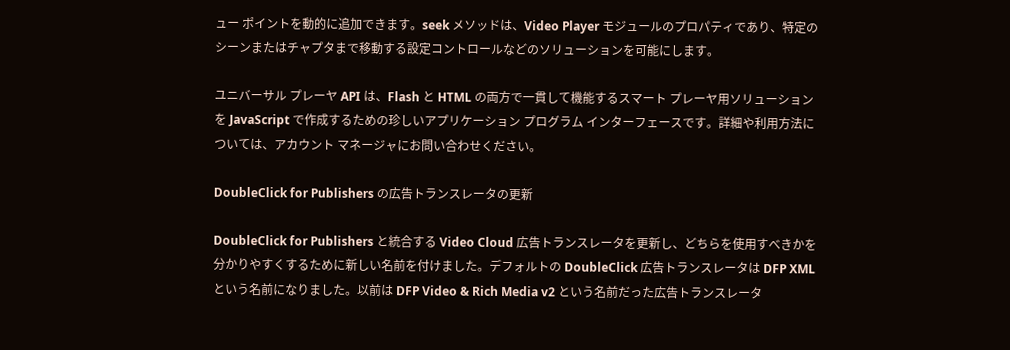ュー ポイントを動的に追加できます。seek メソッドは、Video Player モジュールのプロパティであり、特定のシーンまたはチャプタまで移動する設定コントロールなどのソリューションを可能にします。

ユニバーサル プレーヤ API は、Flash と HTML の両方で一貫して機能するスマート プレーヤ用ソリューションを JavaScript で作成するための珍しいアプリケーション プログラム インターフェースです。詳細や利用方法については、アカウント マネージャにお問い合わせください。

DoubleClick for Publishers の広告トランスレータの更新

DoubleClick for Publishers と統合する Video Cloud 広告トランスレータを更新し、どちらを使用すべきかを分かりやすくするために新しい名前を付けました。デフォルトの DoubleClick 広告トランスレータは DFP XML という名前になりました。以前は DFP Video & Rich Media v2 という名前だった広告トランスレータ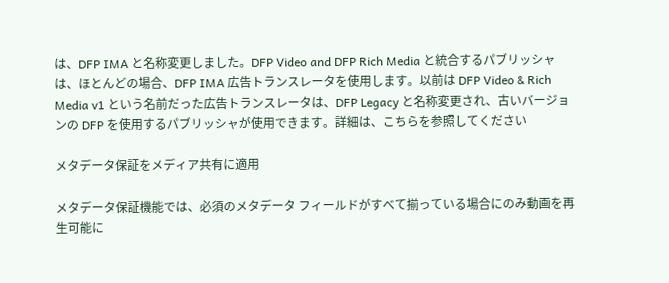は、DFP IMA と名称変更しました。DFP Video and DFP Rich Media と統合するパブリッシャは、ほとんどの場合、DFP IMA 広告トランスレータを使用します。以前は DFP Video & Rich Media v1 という名前だった広告トランスレータは、DFP Legacy と名称変更され、古いバージョンの DFP を使用するパブリッシャが使用できます。詳細は、こちらを参照してください

メタデータ保証をメディア共有に適用

メタデータ保証機能では、必須のメタデータ フィールドがすべて揃っている場合にのみ動画を再生可能に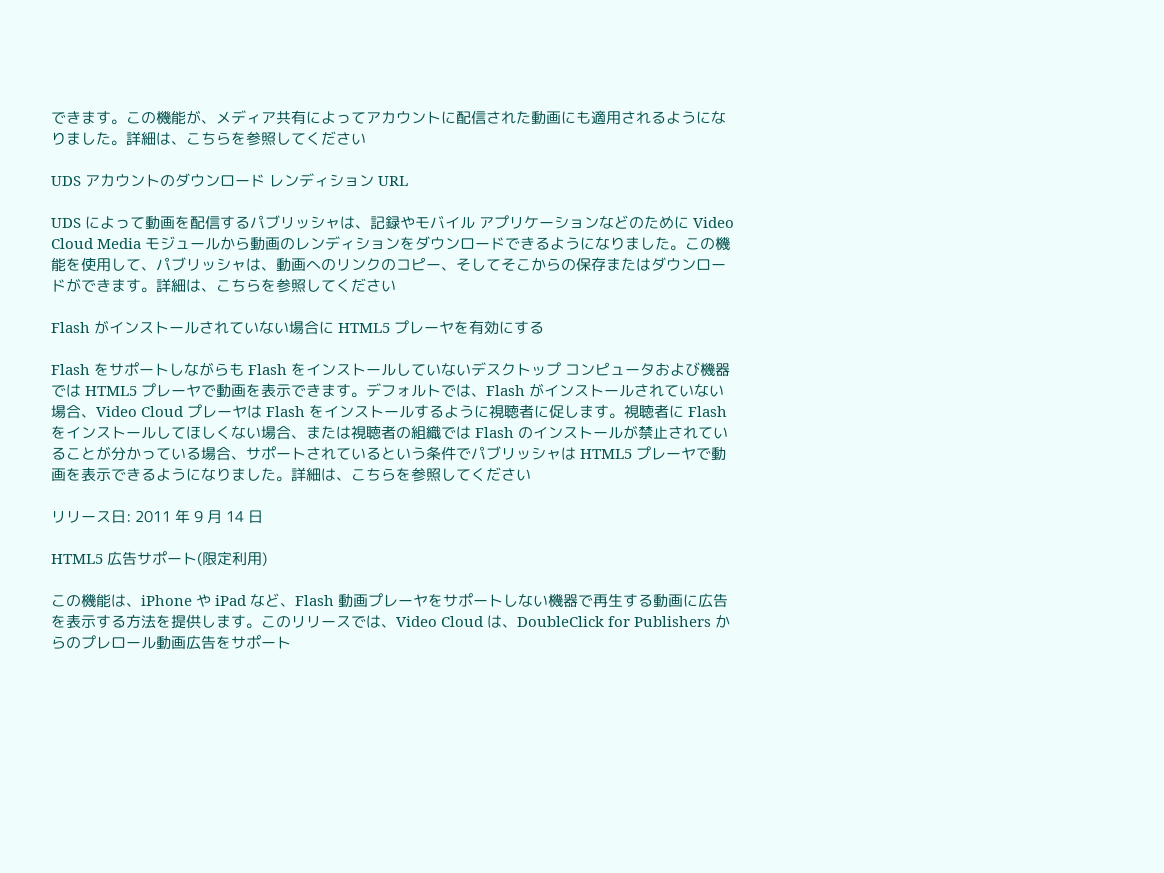できます。この機能が、メディア共有によってアカウントに配信された動画にも適用されるようになりました。詳細は、こちらを参照してください

UDS アカウントのダウンロード レンディション URL

UDS によって動画を配信するパブリッシャは、記録やモバイル アプリケーションなどのために Video Cloud Media モジュールから動画のレンディションをダウンロードできるようになりました。この機能を使用して、パブリッシャは、動画へのリンクのコピー、そしてそこからの保存またはダウンロードができます。詳細は、こちらを参照してください

Flash がインストールされていない場合に HTML5 プレーヤを有効にする

Flash をサポートしながらも Flash をインストールしていないデスクトップ コンピュータおよび機器では HTML5 プレーヤで動画を表示できます。デフォルトでは、Flash がインストールされていない場合、Video Cloud プレーヤは Flash をインストールするように視聴者に促します。視聴者に Flash をインストールしてほしくない場合、または視聴者の組織では Flash のインストールが禁止されていることが分かっている場合、サポートされているという条件でパブリッシャは HTML5 プレーヤで動画を表示できるようになりました。詳細は、こちらを参照してください

リリース日: 2011 年 9 月 14 日

HTML5 広告サポート(限定利用)

この機能は、iPhone や iPad など、Flash 動画プレーヤをサポートしない機器で再生する動画に広告を表示する方法を提供します。このリリースでは、Video Cloud は、DoubleClick for Publishers からのプレロール動画広告をサポート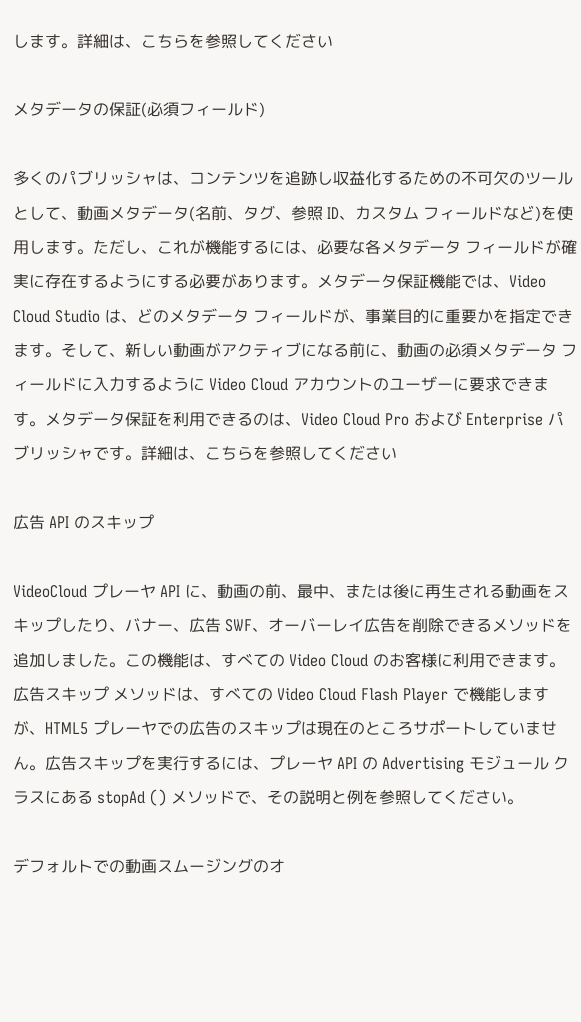します。詳細は、こちらを参照してください

メタデータの保証(必須フィールド)

多くのパブリッシャは、コンテンツを追跡し収益化するための不可欠のツールとして、動画メタデータ(名前、タグ、参照 ID、カスタム フィールドなど)を使用します。ただし、これが機能するには、必要な各メタデータ フィールドが確実に存在するようにする必要があります。メタデータ保証機能では、Video Cloud Studio は、どのメタデータ フィールドが、事業目的に重要かを指定できます。そして、新しい動画がアクティブになる前に、動画の必須メタデータ フィールドに入力するように Video Cloud アカウントのユーザーに要求できます。メタデータ保証を利用できるのは、Video Cloud Pro および Enterprise パブリッシャです。詳細は、こちらを参照してください

広告 API のスキップ

VideoCloud プレーヤ API に、動画の前、最中、または後に再生される動画をスキップしたり、バナー、広告 SWF、オーバーレイ広告を削除できるメソッドを追加しました。この機能は、すべての Video Cloud のお客様に利用できます。広告スキップ メソッドは、すべての Video Cloud Flash Player で機能しますが、HTML5 プレーヤでの広告のスキップは現在のところサポートしていません。広告スキップを実行するには、プレーヤ API の Advertising モジュール クラスにある stopAd () メソッドで、その説明と例を参照してください。

デフォルトでの動画スムージングのオ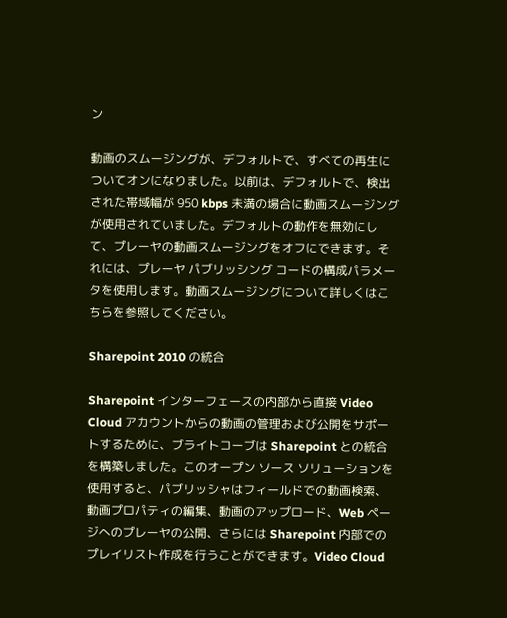ン

動画のスムージングが、デフォルトで、すべての再生についてオンになりました。以前は、デフォルトで、検出された帯域幅が 950 kbps 未満の場合に動画スムージングが使用されていました。デフォルトの動作を無効にして、プレーヤの動画スムージングをオフにできます。それには、プレーヤ パブリッシング コードの構成パラメータを使用します。動画スムージングについて詳しくはこちらを参照してください。

Sharepoint 2010 の統合

Sharepoint インターフェースの内部から直接 Video Cloud アカウントからの動画の管理および公開をサポートするために、ブライトコーブは Sharepoint との統合を構築しました。このオープン ソース ソリューションを使用すると、パブリッシャはフィールドでの動画検索、動画プロパティの編集、動画のアップロード、Web ページへのプレーヤの公開、さらには Sharepoint 内部でのプレイリスト作成を行うことができます。Video Cloud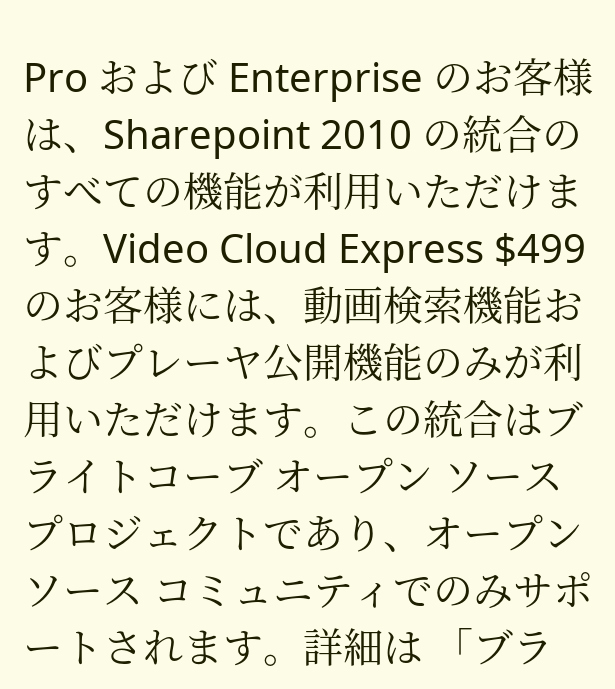Pro および Enterprise のお客様は、Sharepoint 2010 の統合のすべての機能が利用いただけます。Video Cloud Express $499 のお客様には、動画検索機能およびプレーヤ公開機能のみが利用いただけます。この統合はブライトコーブ オープン ソース プロジェクトであり、オープン ソース コミュニティでのみサポートされます。詳細は 「ブラ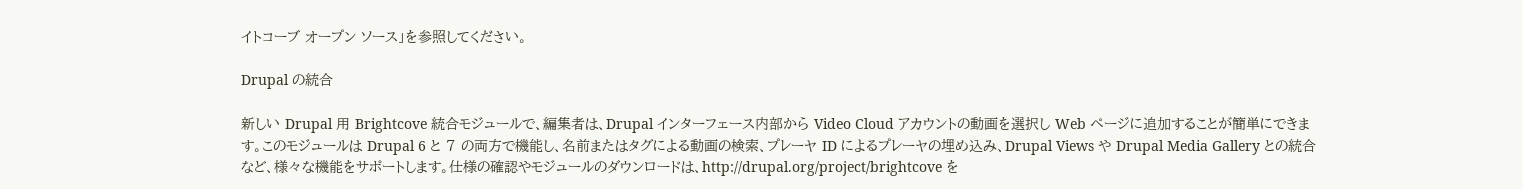イトコーブ オープン ソース」を参照してください。

Drupal の統合

新しい Drupal 用 Brightcove 統合モジュールで、編集者は、Drupal インターフェース内部から Video Cloud アカウントの動画を選択し Web ページに追加することが簡単にできます。このモジュールは Drupal 6 と 7 の両方で機能し、名前またはタグによる動画の検索、プレーヤ ID によるプレーヤの埋め込み、Drupal Views や Drupal Media Gallery との統合など、様々な機能をサポートします。仕様の確認やモジュールのダウンロードは、http://drupal.org/project/brightcove を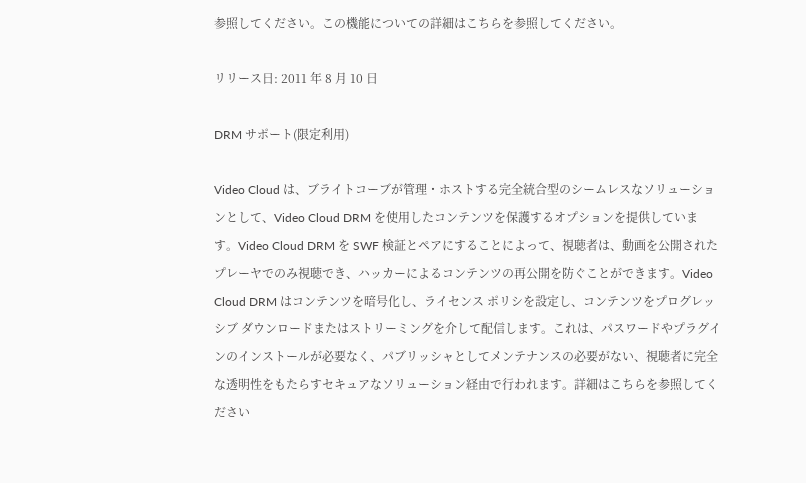参照してください。この機能についての詳細はこちらを参照してください。

リリース日: 2011 年 8 月 10 日

DRM サポート(限定利用)

Video Cloud は、ブライトコーブが管理・ホストする完全統合型のシームレスなソリューションとして、Video Cloud DRM を使用したコンテンツを保護するオプションを提供しています。Video Cloud DRM を SWF 検証とペアにすることによって、視聴者は、動画を公開されたプレーヤでのみ視聴でき、ハッカーによるコンテンツの再公開を防ぐことができます。Video Cloud DRM はコンテンツを暗号化し、ライセンス ポリシを設定し、コンテンツをプログレッシブ ダウンロードまたはストリーミングを介して配信します。これは、パスワードやプラグインのインストールが必要なく、パブリッシャとしてメンテナンスの必要がない、視聴者に完全な透明性をもたらすセキュアなソリューション経由で行われます。詳細はこちらを参照してください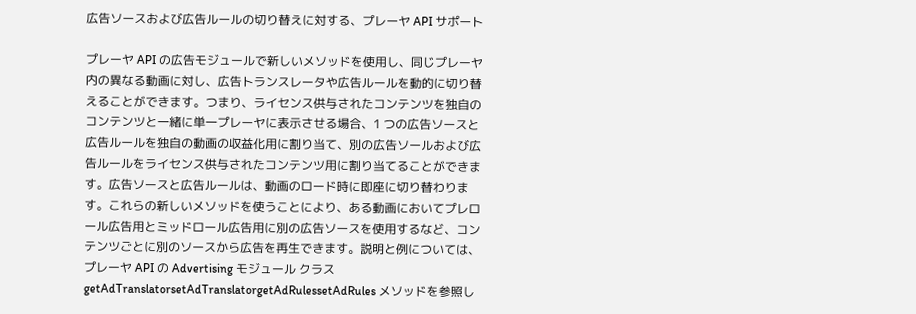広告ソースおよび広告ルールの切り替えに対する、プレーヤ API サポート

プレーヤ API の広告モジュールで新しいメソッドを使用し、同じプレーヤ内の異なる動画に対し、広告トランスレータや広告ルールを動的に切り替えることができます。つまり、ライセンス供与されたコンテンツを独自のコンテンツと一緒に単一プレーヤに表示させる場合、1 つの広告ソースと広告ルールを独自の動画の収益化用に割り当て、別の広告ソールおよび広告ルールをライセンス供与されたコンテンツ用に割り当てることができます。広告ソースと広告ルールは、動画のロード時に即座に切り替わります。これらの新しいメソッドを使うことにより、ある動画においてプレロール広告用とミッドロール広告用に別の広告ソースを使用するなど、コンテンツごとに別のソースから広告を再生できます。説明と例については、プレーヤ API の Advertising モジュール クラスgetAdTranslatorsetAdTranslatorgetAdRulessetAdRules メソッドを参照し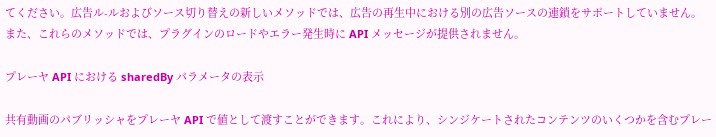てください。広告ル-ルおよびソース切り替えの新しいメソッドでは、広告の再生中における別の広告ソースの連鎖をサポートしていません。また、これらのメソッドでは、プラグインのロードやエラー発生時に API メッセージが提供されません。

プレーヤ API における sharedBy パラメータの表示

共有動画のパブリッシャをプレーヤ API で値として渡すことができます。これにより、シンジケートされたコンテンツのいくつかを含むプレー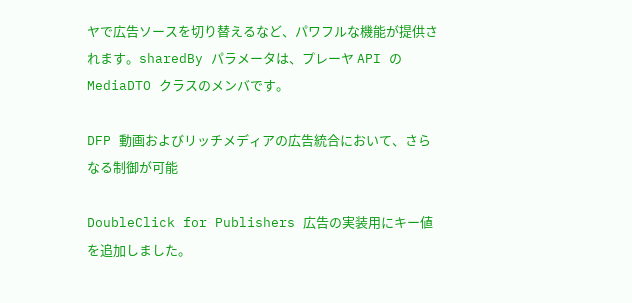ヤで広告ソースを切り替えるなど、パワフルな機能が提供されます。sharedBy パラメータは、プレーヤ API の MediaDTO クラスのメンバです。

DFP 動画およびリッチメディアの広告統合において、さらなる制御が可能

DoubleClick for Publishers 広告の実装用にキー値を追加しました。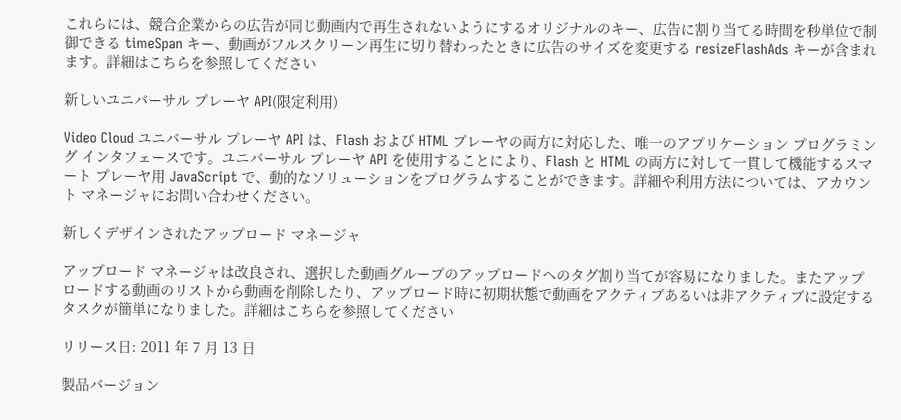これらには、競合企業からの広告が同じ動画内で再生されないようにするオリジナルのキー、広告に割り当てる時間を秒単位で制御できる timeSpan キー、動画がフルスクリーン再生に切り替わったときに広告のサイズを変更する resizeFlashAds キーが含まれます。詳細はこちらを参照してください

新しいユニバーサル プレーヤ API(限定利用)

Video Cloud ユニバーサル プレーヤ API は、Flash および HTML プレーヤの両方に対応した、唯一のアプリケーション プログラミング インタフェースです。ユニバーサル プレーヤ API を使用することにより、Flash と HTML の両方に対して一貫して機能するスマート プレーヤ用 JavaScript で、動的なソリューションをプログラムすることができます。詳細や利用方法については、アカウント マネージャにお問い合わせください。

新しくデザインされたアップロード マネージャ

アップロード マネージャは改良され、選択した動画グループのアップロードへのタグ割り当てが容易になりました。またアップロードする動画のリストから動画を削除したり、アップロード時に初期状態で動画をアクティブあるいは非アクティブに設定するタスクが簡単になりました。詳細はこちらを参照してください

リリース日: 2011 年 7 月 13 日

製品バージョン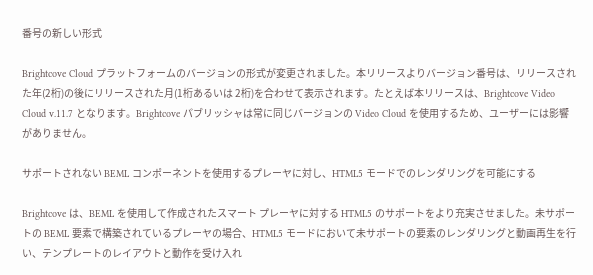番号の新しい形式

Brightcove Cloud プラットフォームのバージョンの形式が変更されました。本リリースよりバージョン番号は、リリースされた年(2桁)の後にリリースされた月(1桁あるいは 2桁)を合わせて表示されます。たとえば本リリースは、Brightcove Video Cloud v.11.7 となります。Brightcove パブリッシャは常に同じバージョンの Video Cloud を使用するため、ユーザーには影響がありません。

サポートされない BEML コンポーネントを使用するプレーヤに対し、HTML5 モードでのレンダリングを可能にする

Brightcove は、BEML を使用して作成されたスマート プレーヤに対する HTML5 のサポートをより充実させました。未サポートの BEML 要素で構築されているプレーヤの場合、HTML5 モードにおいて未サポートの要素のレンダリングと動画再生を行い、テンプレートのレイアウトと動作を受け入れ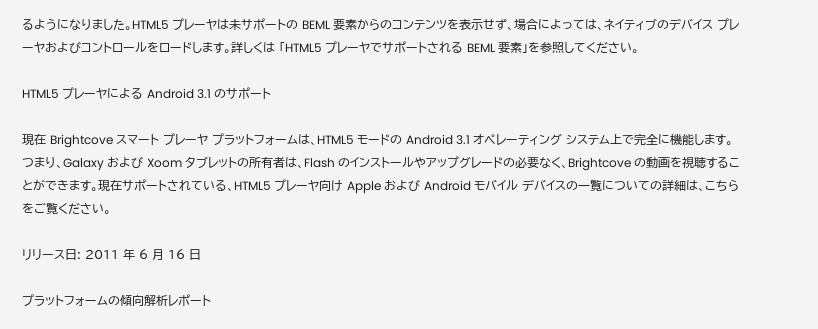るようになりました。HTML5 プレーヤは未サポートの BEML 要素からのコンテンツを表示せず、場合によっては、ネイティブのデバイス プレーヤおよびコントロールをロードします。詳しくは 「HTML5 プレーヤでサポートされる BEML 要素」を参照してください。

HTML5 プレーヤによる Android 3.1 のサポート

現在 Brightcove スマート プレーヤ プラットフォームは、HTML5 モードの Android 3.1 オペレーティング システム上で完全に機能します。つまり、Galaxy および Xoom タブレットの所有者は、Flash のインストールやアップグレードの必要なく、Brightcove の動画を視聴することができます。現在サポートされている、HTML5 プレーヤ向け Apple および Android モバイル デバイスの一覧についての詳細は、こちらをご覧ください。

リリース日: 2011 年 6 月 16 日

プラットフォームの傾向解析レポート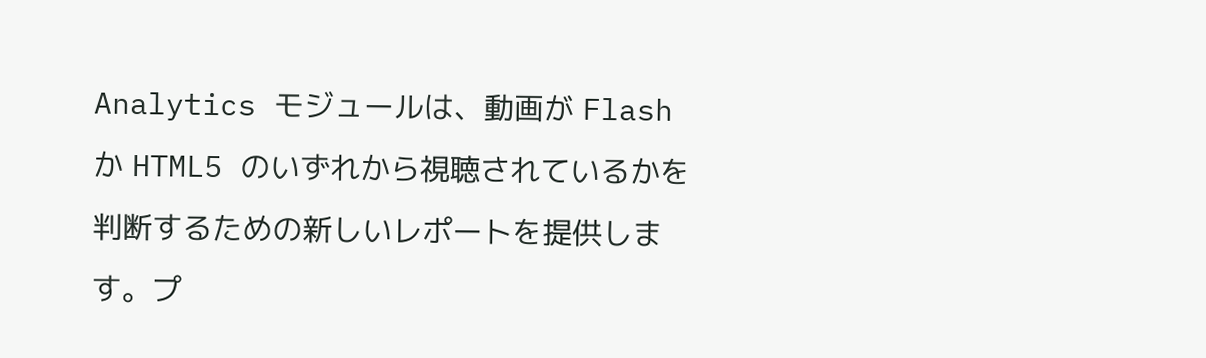Analytics モジュールは、動画が Flash か HTML5 のいずれから視聴されているかを判断するための新しいレポートを提供します。プ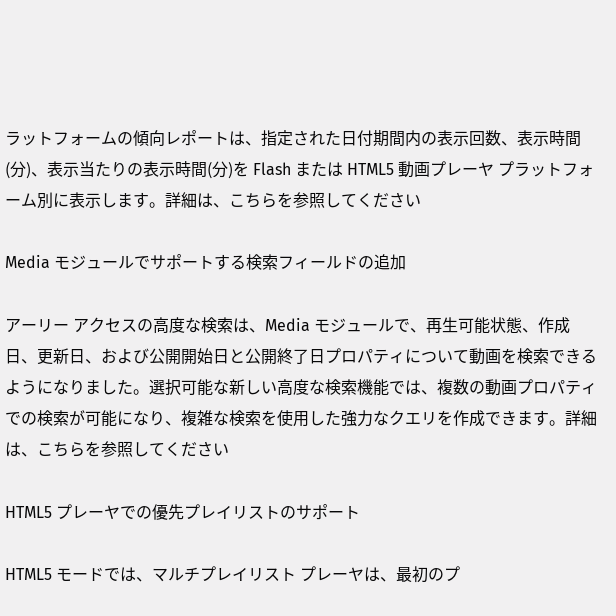ラットフォームの傾向レポートは、指定された日付期間内の表示回数、表示時間(分)、表示当たりの表示時間(分)を Flash または HTML5 動画プレーヤ プラットフォーム別に表示します。詳細は、こちらを参照してください

Media モジュールでサポートする検索フィールドの追加

アーリー アクセスの高度な検索は、Media モジュールで、再生可能状態、作成日、更新日、および公開開始日と公開終了日プロパティについて動画を検索できるようになりました。選択可能な新しい高度な検索機能では、複数の動画プロパティでの検索が可能になり、複雑な検索を使用した強力なクエリを作成できます。詳細は、こちらを参照してください

HTML5 プレーヤでの優先プレイリストのサポート

HTML5 モードでは、マルチプレイリスト プレーヤは、最初のプ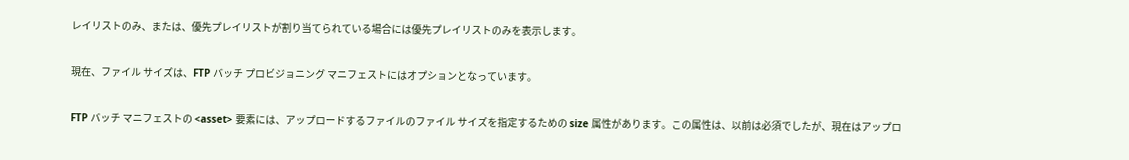レイリストのみ、または、優先プレイリストが割り当てられている場合には優先プレイリストのみを表示します。

現在、ファイル サイズは、FTP バッチ プロビジョニング マニフェストにはオプションとなっています。

FTP バッチ マニフェストの <asset> 要素には、アップロードするファイルのファイル サイズを指定するための size 属性があります。この属性は、以前は必須でしたが、現在はアップロ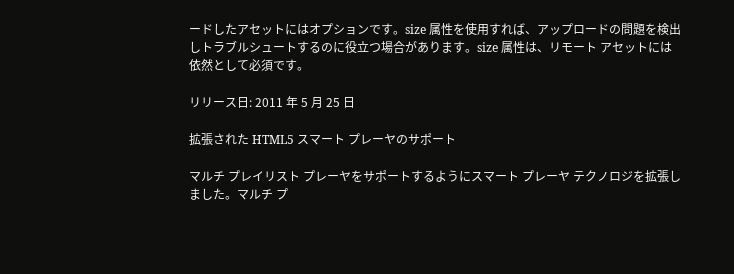ードしたアセットにはオプションです。size 属性を使用すれば、アップロードの問題を検出しトラブルシュートするのに役立つ場合があります。size 属性は、リモート アセットには依然として必須です。

リリース日: 2011 年 5 月 25 日

拡張された HTML5 スマート プレーヤのサポート

マルチ プレイリスト プレーヤをサポートするようにスマート プレーヤ テクノロジを拡張しました。マルチ プ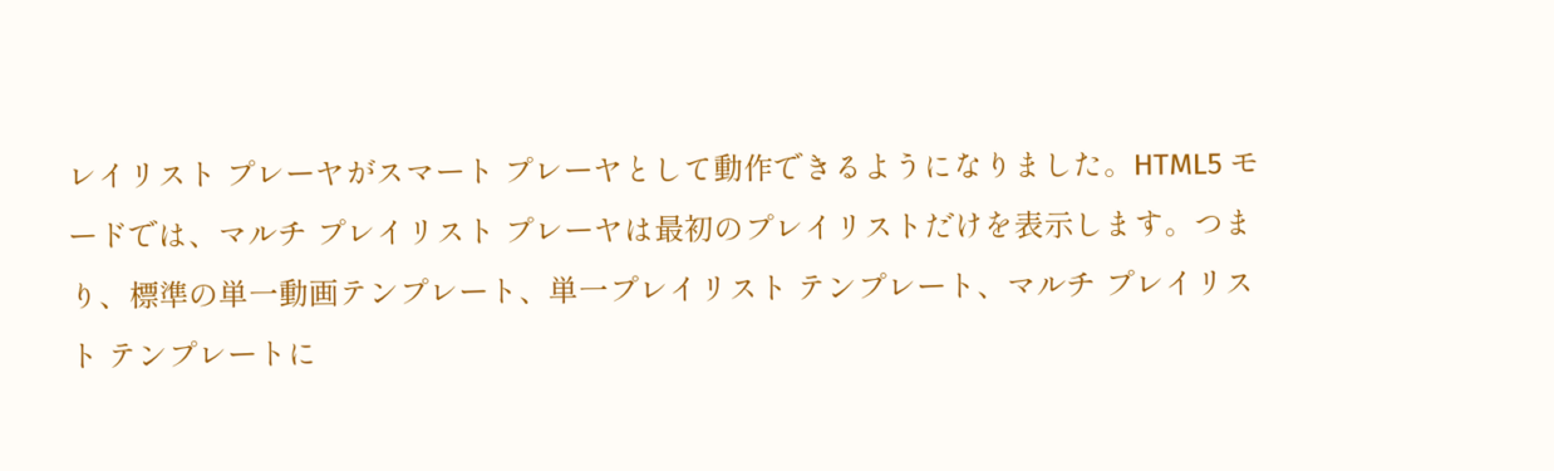レイリスト プレーヤがスマート プレーヤとして動作できるようになりました。HTML5 モードでは、マルチ プレイリスト プレーヤは最初のプレイリストだけを表示します。つまり、標準の単一動画テンプレート、単一プレイリスト テンプレート、マルチ プレイリスト テンプレートに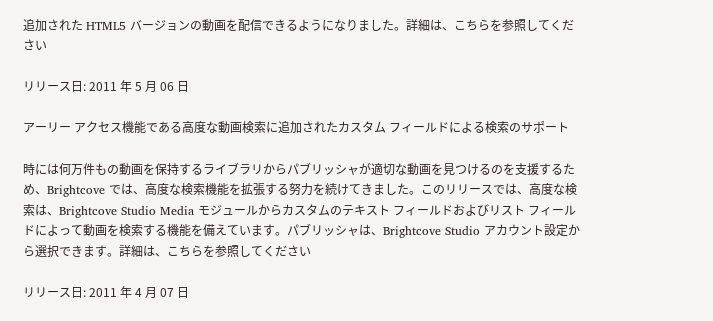追加された HTML5 バージョンの動画を配信できるようになりました。詳細は、こちらを参照してください

リリース日: 2011 年 5 月 06 日

アーリー アクセス機能である高度な動画検索に追加されたカスタム フィールドによる検索のサポート

時には何万件もの動画を保持するライブラリからパブリッシャが適切な動画を見つけるのを支援するため、Brightcove では、高度な検索機能を拡張する努力を続けてきました。このリリースでは、高度な検索は、Brightcove Studio Media モジュールからカスタムのテキスト フィールドおよびリスト フィールドによって動画を検索する機能を備えています。パブリッシャは、Brightcove Studio アカウント設定から選択できます。詳細は、こちらを参照してください

リリース日: 2011 年 4 月 07 日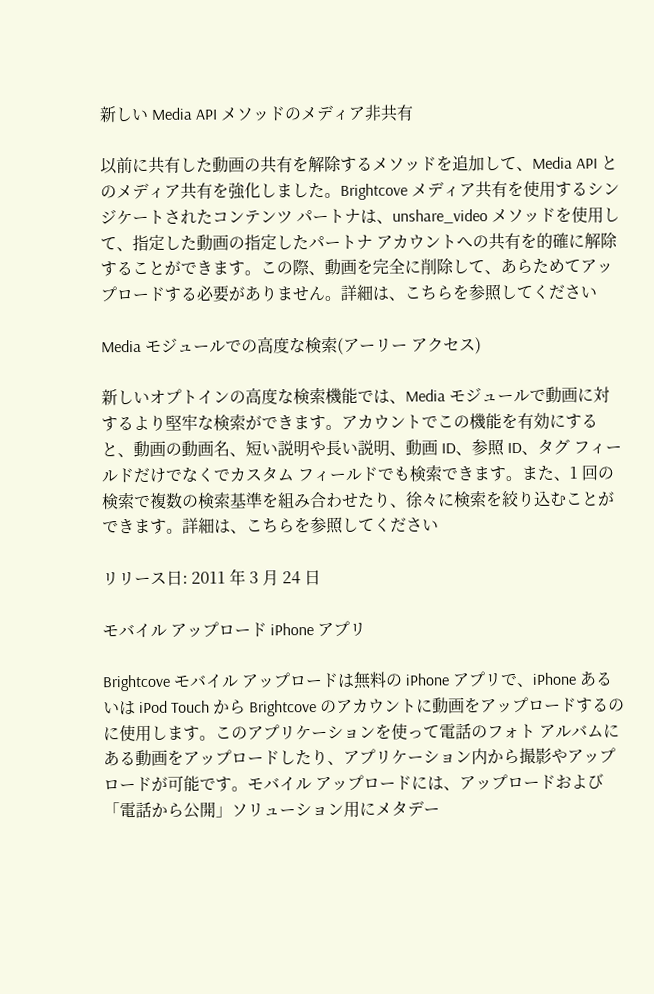新しい Media API メソッドのメディア非共有

以前に共有した動画の共有を解除するメソッドを追加して、Media API とのメディア共有を強化しました。Brightcove メディア共有を使用するシンジケートされたコンテンツ パートナは、unshare_video メソッドを使用して、指定した動画の指定したパートナ アカウントへの共有を的確に解除することができます。この際、動画を完全に削除して、あらためてアップロードする必要がありません。詳細は、こちらを参照してください

Media モジュールでの高度な検索(アーリー アクセス)

新しいオプトインの高度な検索機能では、Media モジュールで動画に対するより堅牢な検索ができます。アカウントでこの機能を有効にすると、動画の動画名、短い説明や長い説明、動画 ID、参照 ID、タグ フィールドだけでなくでカスタム フィールドでも検索できます。また、1 回の検索で複数の検索基準を組み合わせたり、徐々に検索を絞り込むことができます。詳細は、こちらを参照してください

リリース日: 2011 年 3 月 24 日

モバイル アップロード iPhone アプリ

Brightcove モバイル アップロードは無料の iPhone アプリで、iPhone あるいは iPod Touch から Brightcove のアカウントに動画をアップロードするのに使用します。このアプリケーションを使って電話のフォト アルバムにある動画をアップロードしたり、アプリケーション内から撮影やアップロードが可能です。モバイル アップロードには、アップロードおよび「電話から公開」ソリューション用にメタデー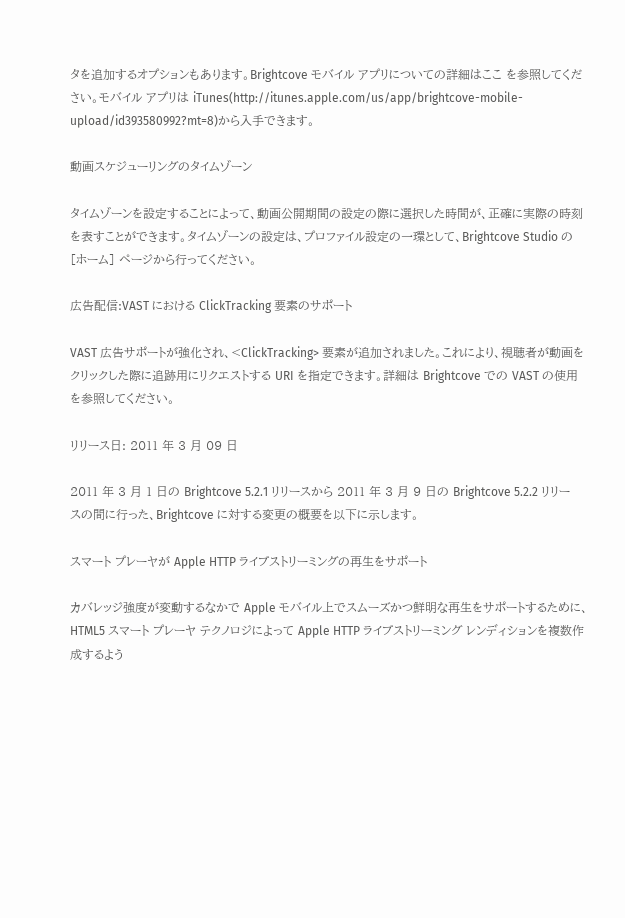タを追加するオプションもあります。Brightcove モバイル アプリについての詳細はここ を参照してください。モバイル アプリは iTunes(http://itunes.apple.com/us/app/brightcove-mobile-upload/id393580992?mt=8)から入手できます。

動画スケジューリングのタイムゾーン

タイムゾーンを設定することによって、動画公開期間の設定の際に選択した時間が、正確に実際の時刻を表すことができます。タイムゾーンの設定は、プロファイル設定の一環として、Brightcove Studio の [ホーム] ページから行ってください。

広告配信:VAST における ClickTracking 要素のサポート

VAST 広告サポートが強化され、<ClickTracking> 要素が追加されました。これにより、視聴者が動画をクリックした際に追跡用にリクエストする URI を指定できます。詳細は Brightcove での VAST の使用を参照してください。

リリース日: 2011 年 3 月 09 日

2011 年 3 月 1 日の Brightcove 5.2.1 リリースから 2011 年 3 月 9 日の Brightcove 5.2.2 リリースの間に行った、Brightcove に対する変更の概要を以下に示します。

スマート プレーヤが Apple HTTP ライブストリーミングの再生をサポート

カバレッジ強度が変動するなかで Apple モバイル上でスムーズかつ鮮明な再生をサポートするために、HTML5 スマート プレーヤ テクノロジによって Apple HTTP ライブストリーミング レンディションを複数作成するよう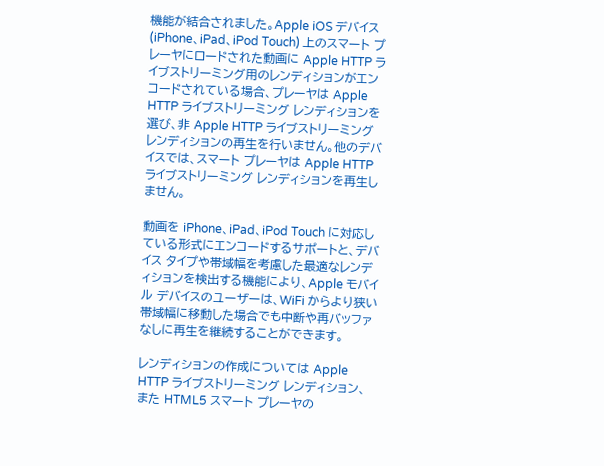機能が結合されました。Apple iOS デバイス (iPhone、iPad、iPod Touch) 上のスマート プレーヤにロードされた動画に Apple HTTP ライブストリーミング用のレンディションがエンコードされている場合、プレーヤは Apple HTTP ライブストリーミング レンディションを選び、非 Apple HTTP ライブストリーミング レンディションの再生を行いません。他のデバイスでは、スマート プレーヤは Apple HTTP ライブストリーミング レンディションを再生しません。

動画を iPhone、iPad、iPod Touch に対応している形式にエンコードするサポートと、デバイス タイプや帯域幅を考慮した最適なレンディションを検出する機能により、Apple モバイル デバイスのユーザーは、WiFi からより狭い帯域幅に移動した場合でも中断や再バッファなしに再生を継続することができます。

レンディションの作成については Apple HTTP ライブストリーミング レンディション、また HTML5 スマート プレーヤの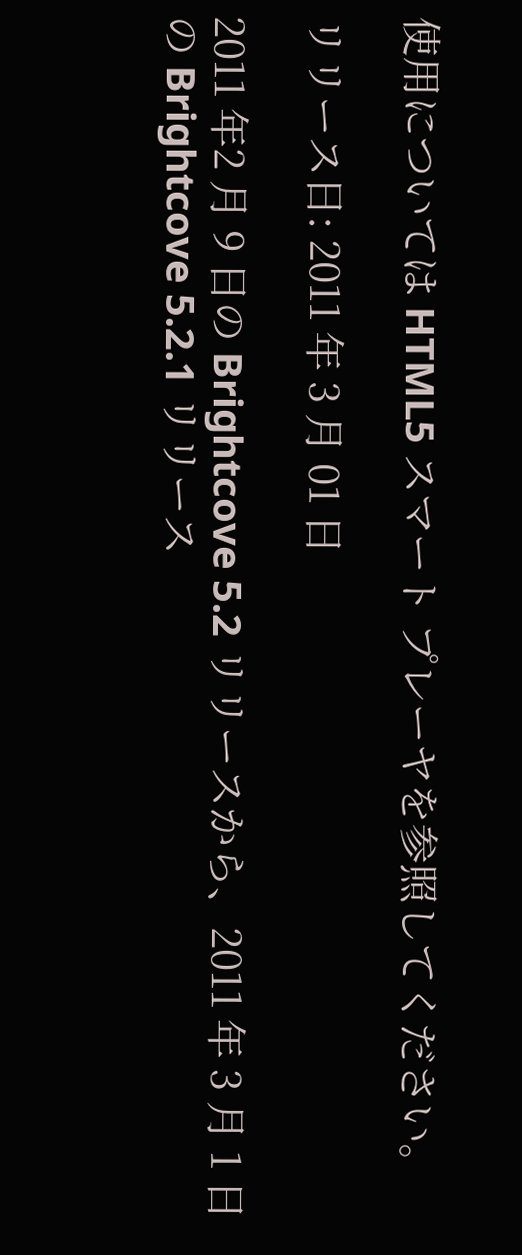使用については HTML5 スマート プレーヤを参照してください。

リリース日: 2011 年 3 月 01 日

2011 年2 月 9 日の Brightcove 5.2 リリースから、2011 年 3 月 1 日の Brightcove 5.2.1 リリース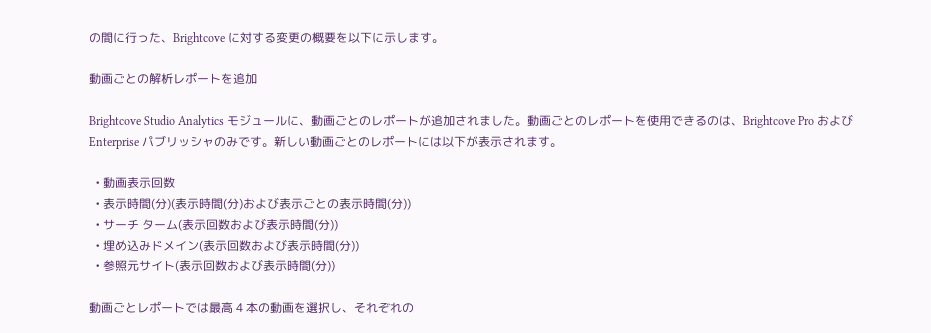の間に行った、Brightcove に対する変更の概要を以下に示します。

動画ごとの解析レポートを追加

Brightcove Studio Analytics モジュールに、動画ごとのレポートが追加されました。動画ごとのレポートを使用できるのは、Brightcove Pro および Enterprise パブリッシャのみです。新しい動画ごとのレポートには以下が表示されます。

  • 動画表示回数
  • 表示時間(分)(表示時間(分)および表示ごとの表示時間(分))
  • サーチ ターム(表示回数および表示時間(分))
  • 埋め込みドメイン(表示回数および表示時間(分))
  • 参照元サイト(表示回数および表示時間(分))

動画ごとレポートでは最高 4 本の動画を選択し、それぞれの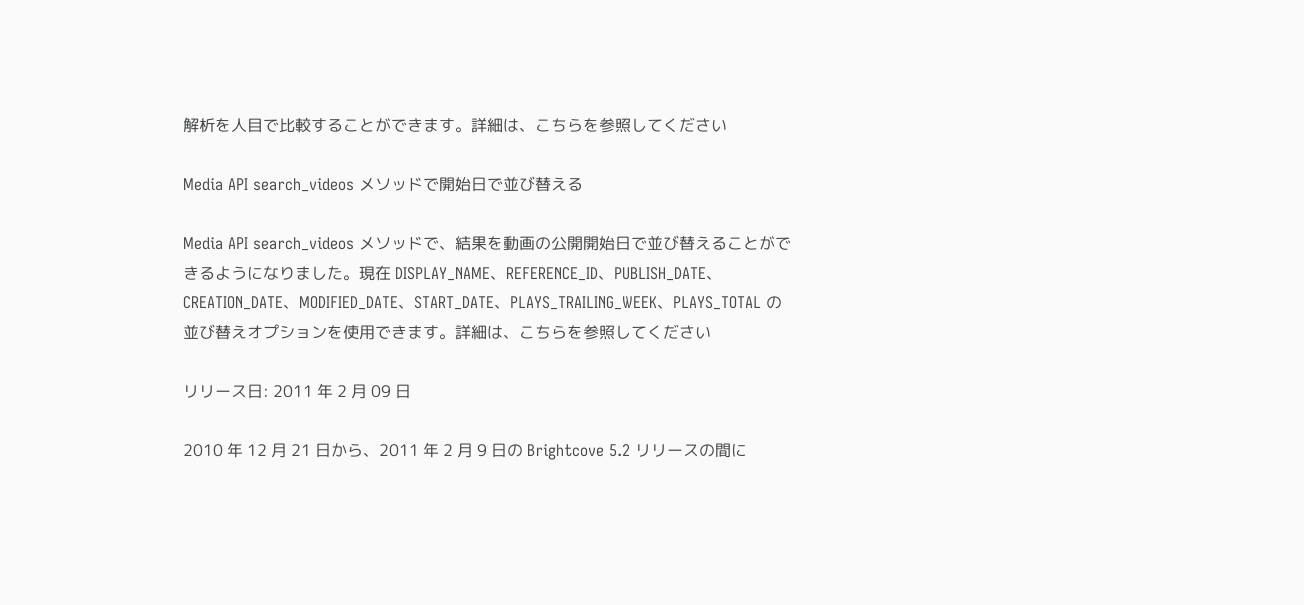解析を人目で比較することができます。詳細は、こちらを参照してください

Media API search_videos メソッドで開始日で並び替える

Media API search_videos メソッドで、結果を動画の公開開始日で並び替えることができるようになりました。現在 DISPLAY_NAME、REFERENCE_ID、PUBLISH_DATE、CREATION_DATE、MODIFIED_DATE、START_DATE、PLAYS_TRAILING_WEEK、PLAYS_TOTAL の並び替えオプションを使用できます。詳細は、こちらを参照してください

リリース日: 2011 年 2 月 09 日

2010 年 12 月 21 日から、2011 年 2 月 9 日の Brightcove 5.2 リリースの間に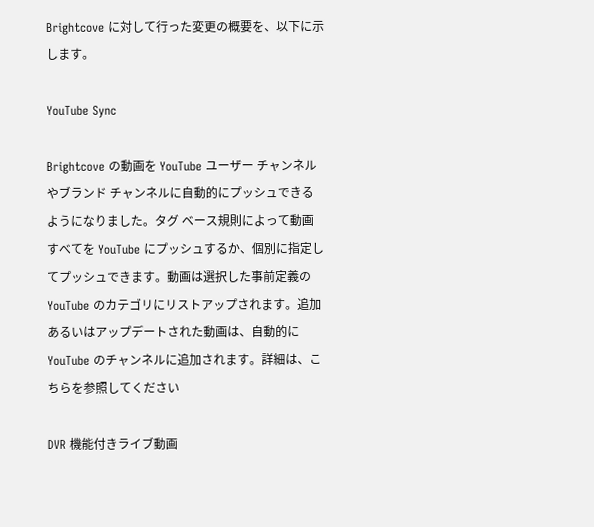Brightcove に対して行った変更の概要を、以下に示します。

YouTube Sync

Brightcove の動画を YouTube ユーザー チャンネルやブランド チャンネルに自動的にプッシュできるようになりました。タグ ベース規則によって動画すべてを YouTube にプッシュするか、個別に指定してプッシュできます。動画は選択した事前定義の YouTube のカテゴリにリストアップされます。追加あるいはアップデートされた動画は、自動的に YouTube のチャンネルに追加されます。詳細は、こちらを参照してください

DVR 機能付きライブ動画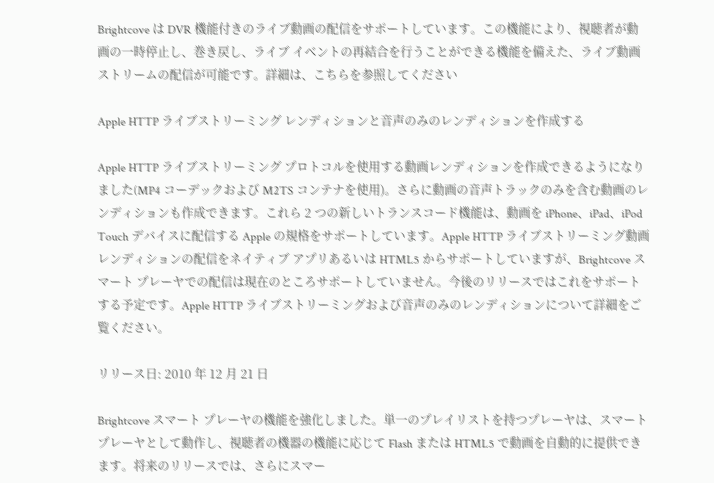Brightcove は DVR 機能付きのライブ動画の配信をサポートしています。この機能により、視聴者が動画の一時停止し、巻き戻し、ライブ イベントの再結合を行うことができる機能を備えた、ライブ動画ストリームの配信が可能です。詳細は、こちらを参照してください

Apple HTTP ライブストリーミング レンディションと音声のみのレンディションを作成する

Apple HTTP ライブストリーミング プロトコルを使用する動画レンディションを作成できるようになりました(MP4 コーデックおよび M2TS コンテナを使用)。さらに動画の音声トラックのみを含む動画のレンディションも作成できます。これら 2 つの新しいトランスコード機能は、動画を iPhone、iPad、iPod Touch デバイスに配信する Apple の規格をサポートしています。Apple HTTP ライブストリーミング動画レンディションの配信をネイティブ アプリあるいは HTML5 からサポートしていますが、Brightcove スマート プレーヤでの配信は現在のところサポートしていません。今後のリリースではこれをサポートする予定です。Apple HTTP ライブストリーミングおよび音声のみのレンディションについて詳細をご覧ください。

リリース日: 2010 年 12 月 21 日

Brightcove スマート プレーヤの機能を強化しました。単一のプレイリストを持つプレーヤは、スマート プレーヤとして動作し、視聴者の機器の機能に応じて Flash または HTML5 で動画を自動的に提供できます。将来のリリースでは、さらにスマー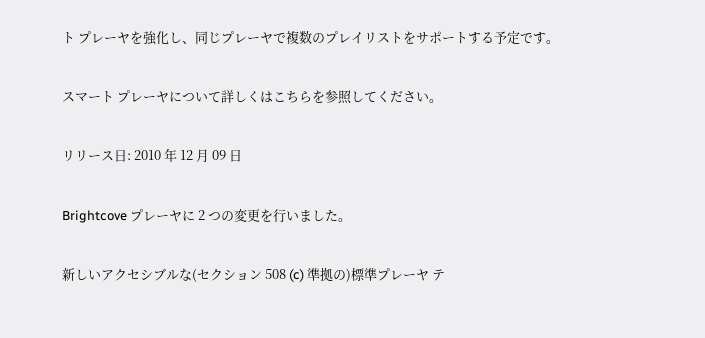ト プレーヤを強化し、同じプレーヤで複数のプレイリストをサポートする予定です。

スマート プレーヤについて詳しくはこちらを参照してください。

リリース日: 2010 年 12 月 09 日

Brightcove プレーヤに 2 つの変更を行いました。

新しいアクセシブルな(セクション 508 (c) 準拠の)標準プレーヤ テ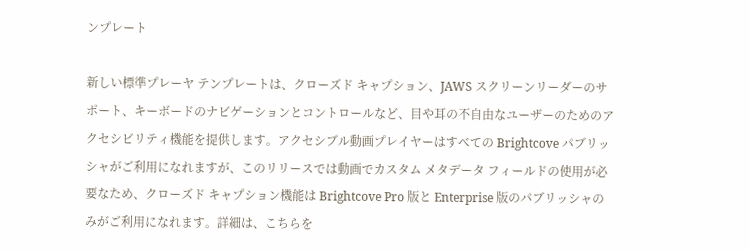ンプレート

新しい標準プレーヤ テンプレートは、クローズド キャプション、JAWS スクリーンリーダーのサポート、キーボードのナビゲーションとコントロールなど、目や耳の不自由なユーザーのためのアクセシビリティ機能を提供します。アクセシブル動画プレイヤーはすべての Brightcove パブリッシャがご利用になれますが、このリリースでは動画でカスタム メタデータ フィールドの使用が必要なため、クローズド キャプション機能は Brightcove Pro 版と Enterprise 版のパブリッシャのみがご利用になれます。詳細は、こちらを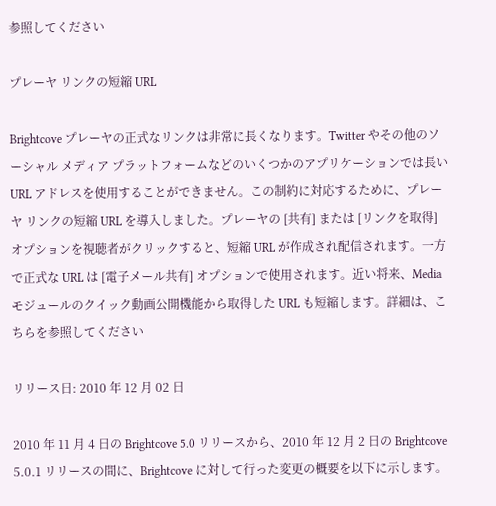参照してください

プレーヤ リンクの短縮 URL

Brightcove プレーヤの正式なリンクは非常に長くなります。Twitter やその他のソーシャル メディア プラットフォームなどのいくつかのアプリケーションでは長い URL アドレスを使用することができません。この制約に対応するために、プレーヤ リンクの短縮 URL を導入しました。プレーヤの [共有] または [リンクを取得] オプションを視聴者がクリックすると、短縮 URL が作成され配信されます。一方で正式な URL は [電子メール共有] オプションで使用されます。近い将来、Media モジュールのクイック動画公開機能から取得した URL も短縮します。詳細は、こちらを参照してください

リリース日: 2010 年 12 月 02 日

2010 年 11 月 4 日の Brightcove 5.0 リリースから、2010 年 12 月 2 日の Brightcove 5.0.1 リリースの間に、Brightcove に対して行った変更の概要を以下に示します。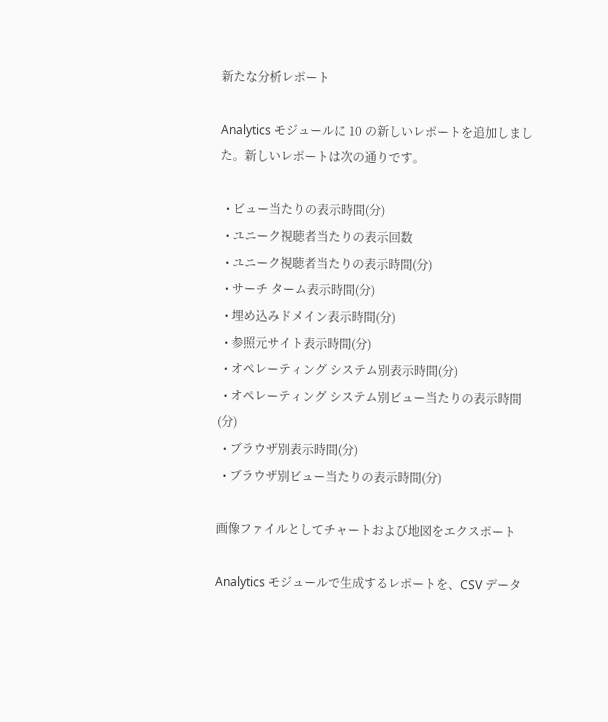新たな分析レポート

Analytics モジュールに 10 の新しいレポートを追加しました。新しいレポートは次の通りです。

  • ビュー当たりの表示時間(分)
  • ユニーク視聴者当たりの表示回数
  • ユニーク視聴者当たりの表示時間(分)
  • サーチ ターム表示時間(分)
  • 埋め込みドメイン表示時間(分)
  • 参照元サイト表示時間(分)
  • オペレーティング システム別表示時間(分)
  • オペレーティング システム別ビュー当たりの表示時間(分)
  • ブラウザ別表示時間(分)
  • ブラウザ別ビュー当たりの表示時間(分)

画像ファイルとしてチャートおよび地図をエクスポート

Analytics モジュールで生成するレポートを、CSV データ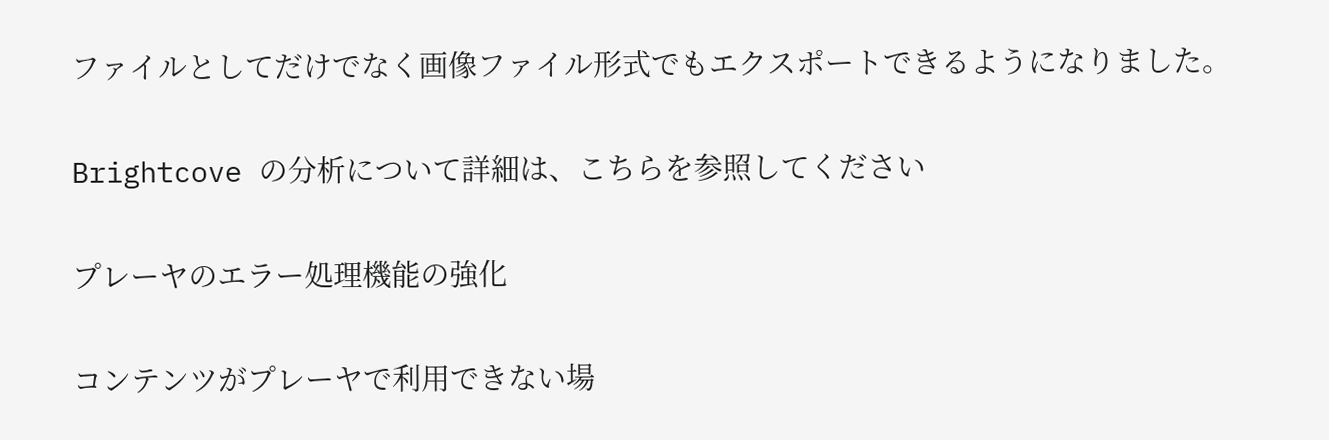ファイルとしてだけでなく画像ファイル形式でもエクスポートできるようになりました。

Brightcove の分析について詳細は、こちらを参照してください

プレーヤのエラー処理機能の強化

コンテンツがプレーヤで利用できない場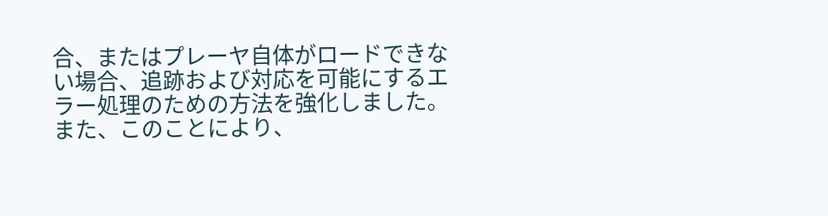合、またはプレーヤ自体がロードできない場合、追跡および対応を可能にするエラー処理のための方法を強化しました。また、このことにより、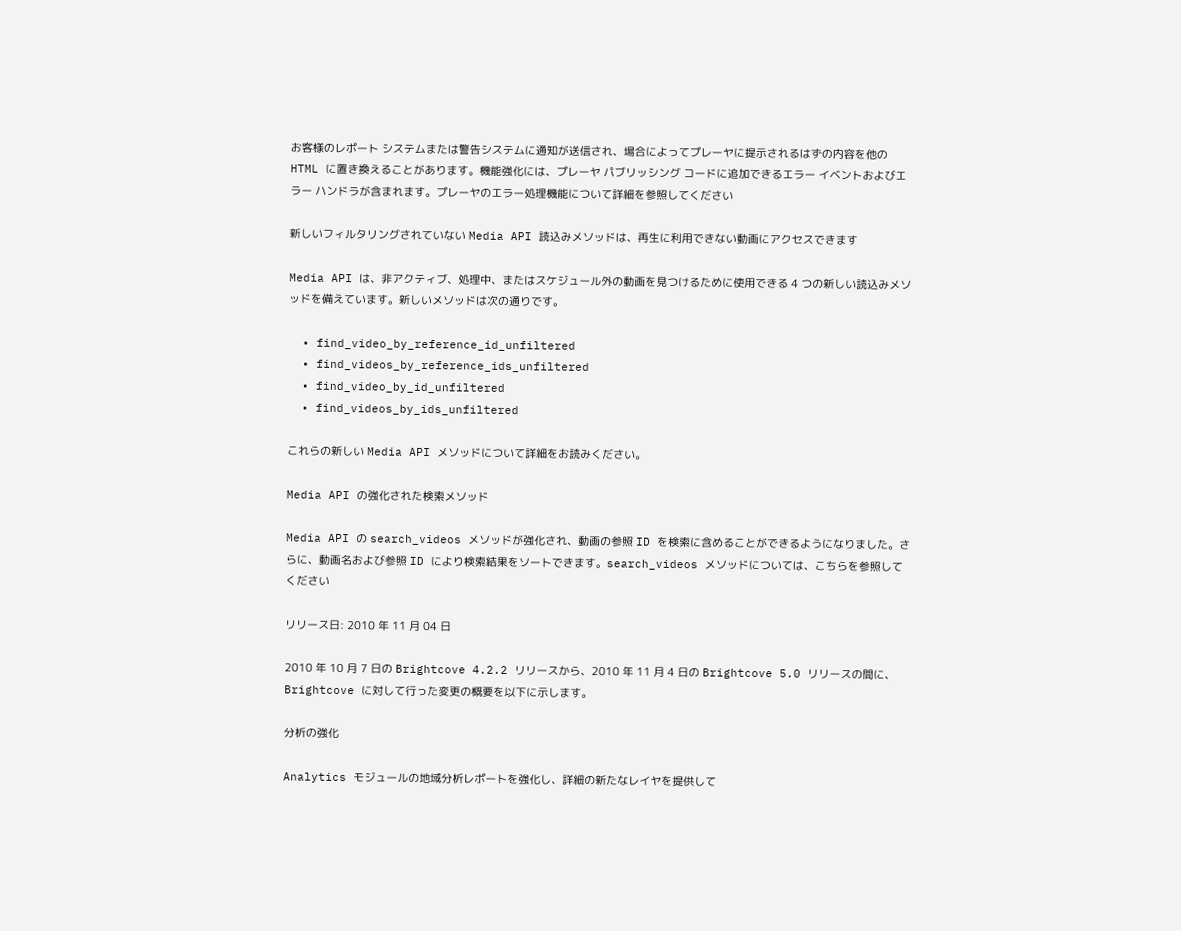お客様のレポート システムまたは警告システムに通知が送信され、場合によってプレーヤに提示されるはずの内容を他の HTML に置き換えることがあります。機能強化には、プレーヤ パブリッシング コードに追加できるエラー イベントおよびエラー ハンドラが含まれます。プレーヤのエラー処理機能について詳細を参照してください

新しいフィルタリングされていない Media API 読込みメソッドは、再生に利用できない動画にアクセスできます

Media API は、非アクティブ、処理中、またはスケジュール外の動画を見つけるために使用できる 4 つの新しい読込みメソッドを備えています。新しいメソッドは次の通りです。

  • find_video_by_reference_id_unfiltered
  • find_videos_by_reference_ids_unfiltered
  • find_video_by_id_unfiltered
  • find_videos_by_ids_unfiltered

これらの新しい Media API メソッドについて詳細をお読みください。

Media API の強化された検索メソッド

Media API の search_videos メソッドが強化され、動画の参照 ID を検索に含めることができるようになりました。さらに、動画名および参照 ID により検索結果をソートできます。search_videos メソッドについては、こちらを参照してください

リリース日: 2010 年 11 月 04 日

2010 年 10 月 7 日の Brightcove 4.2.2 リリースから、2010 年 11 月 4 日の Brightcove 5.0 リリースの間に、Brightcove に対して行った変更の概要を以下に示します。

分析の強化

Analytics モジュールの地域分析レポートを強化し、詳細の新たなレイヤを提供して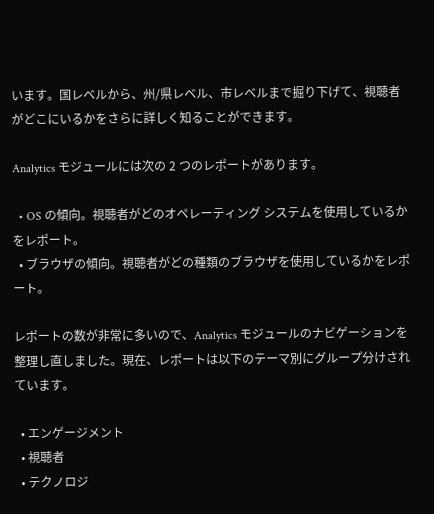います。国レベルから、州/県レベル、市レベルまで掘り下げて、視聴者がどこにいるかをさらに詳しく知ることができます。

Analytics モジュールには次の 2 つのレポートがあります。

  • OS の傾向。視聴者がどのオペレーティング システムを使用しているかをレポート。
  • ブラウザの傾向。視聴者がどの種類のブラウザを使用しているかをレポート。

レポートの数が非常に多いので、Analytics モジュールのナビゲーションを整理し直しました。現在、レポートは以下のテーマ別にグループ分けされています。

  • エンゲージメント
  • 視聴者
  • テクノロジ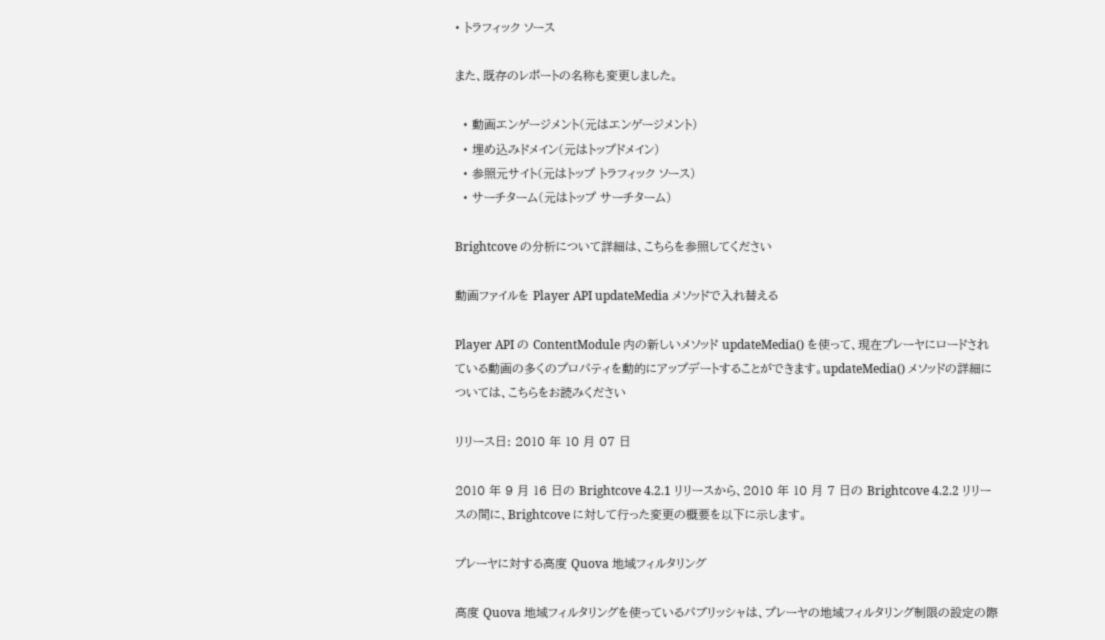• トラフィック ソース

また、既存のレポートの名称も変更しました。

  • 動画エンゲージメント(元はエンゲージメント)
  • 埋め込みドメイン(元はトップドメイン)
  • 参照元サイト(元はトップ トラフィック ソース)
  • サーチターム(元はトップ サーチターム)

Brightcove の分析について詳細は、こちらを参照してください

動画ファイルを Player API updateMedia メソッドで入れ替える

Player API の ContentModule 内の新しいメソッド updateMedia() を使って、現在プレーヤにロードされている動画の多くのプロパティを動的にアップデートすることができます。updateMedia() メソッドの詳細については、こちらをお読みください

リリース日: 2010 年 10 月 07 日

2010 年 9 月 16 日の Brightcove 4.2.1 リリースから、2010 年 10 月 7 日の Brightcove 4.2.2 リリースの間に、Brightcove に対して行った変更の概要を以下に示します。

プレーヤに対する高度 Quova 地域フィルタリング

高度 Quova 地域フィルタリングを使っているパブリッシャは、プレーヤの地域フィルタリング制限の設定の際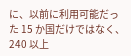に、以前に利用可能だった 15 か国だけではなく、240 以上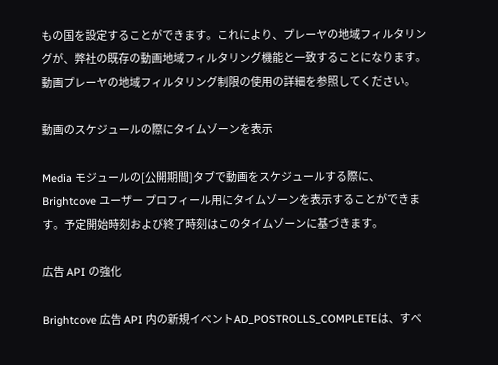もの国を設定することができます。これにより、プレーヤの地域フィルタリングが、弊社の既存の動画地域フィルタリング機能と一致することになります。動画プレーヤの地域フィルタリング制限の使用の詳細を参照してください。

動画のスケジュールの際にタイムゾーンを表示

Media モジュールの[公開期間]タブで動画をスケジュールする際に、Brightcove ユーザー プロフィール用にタイムゾーンを表示することができます。予定開始時刻および終了時刻はこのタイムゾーンに基づきます。

広告 API の強化

Brightcove 広告 API 内の新規イベントAD_POSTROLLS_COMPLETEは、すべ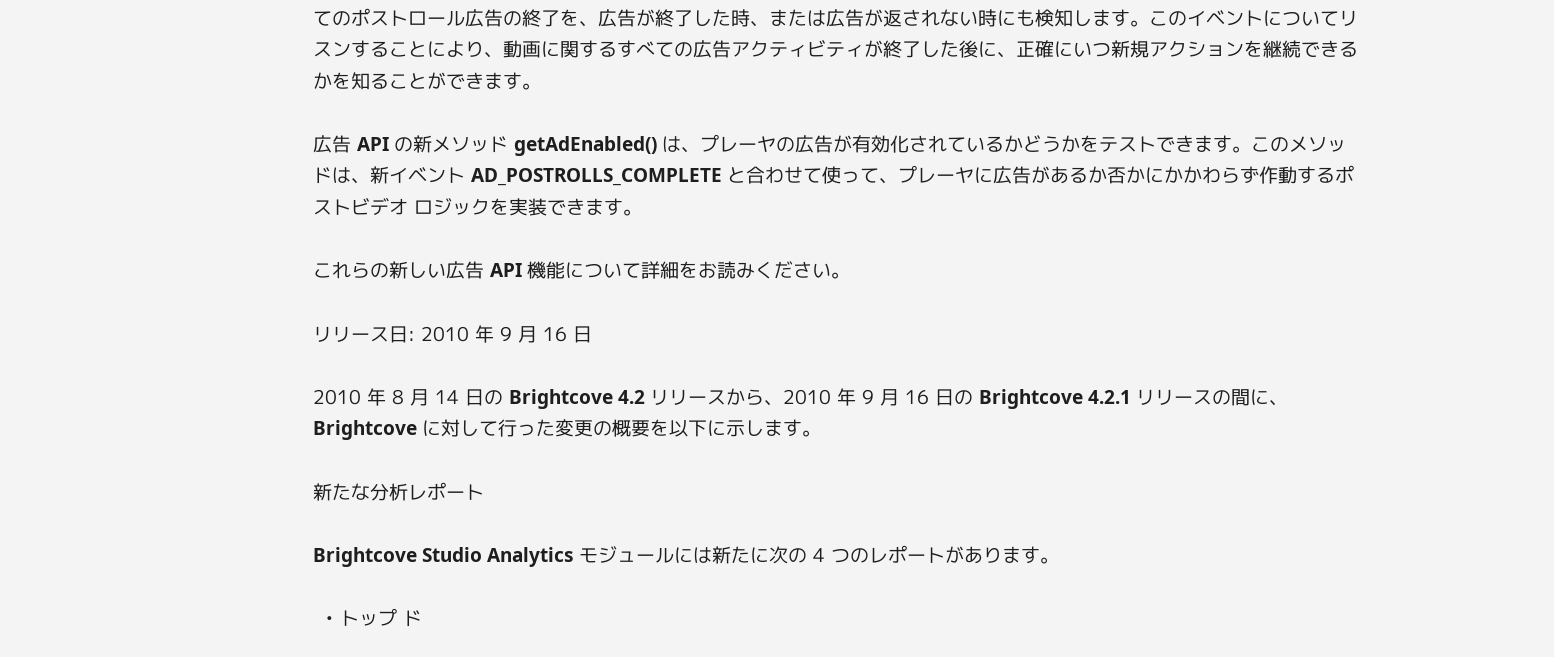てのポストロール広告の終了を、広告が終了した時、または広告が返されない時にも検知します。このイベントについてリスンすることにより、動画に関するすべての広告アクティビティが終了した後に、正確にいつ新規アクションを継続できるかを知ることができます。

広告 API の新メソッド getAdEnabled() は、プレーヤの広告が有効化されているかどうかをテストできます。このメソッドは、新イベント AD_POSTROLLS_COMPLETE と合わせて使って、プレーヤに広告があるか否かにかかわらず作動するポストビデオ ロジックを実装できます。

これらの新しい広告 API 機能について詳細をお読みください。

リリース日: 2010 年 9 月 16 日

2010 年 8 月 14 日の Brightcove 4.2 リリースから、2010 年 9 月 16 日の Brightcove 4.2.1 リリースの間に、Brightcove に対して行った変更の概要を以下に示します。

新たな分析レポート

Brightcove Studio Analytics モジュールには新たに次の 4 つのレポートがあります。

  • トップ ド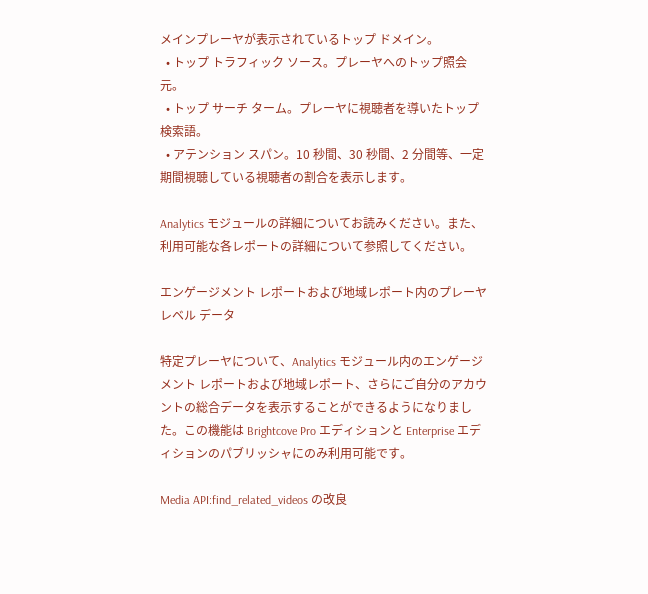メインプレーヤが表示されているトップ ドメイン。
  • トップ トラフィック ソース。プレーヤへのトップ照会元。
  • トップ サーチ ターム。プレーヤに視聴者を導いたトップ検索語。
  • アテンション スパン。10 秒間、30 秒間、2 分間等、一定期間視聴している視聴者の割合を表示します。

Analytics モジュールの詳細についてお読みください。また、利用可能な各レポートの詳細について参照してください。

エンゲージメント レポートおよび地域レポート内のプレーヤ レベル データ

特定プレーヤについて、Analytics モジュール内のエンゲージメント レポートおよび地域レポート、さらにご自分のアカウントの総合データを表示することができるようになりました。この機能は Brightcove Pro エディションと Enterprise エディションのパブリッシャにのみ利用可能です。

Media API:find_related_videos の改良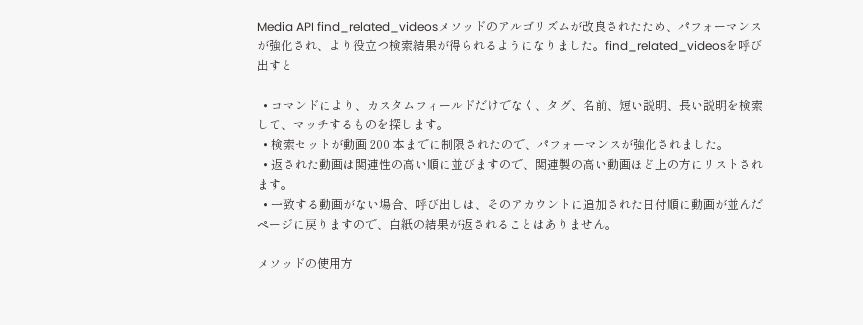Media API find_related_videosメソッドのアルゴリズムが改良されたため、パフォーマンスが強化され、より役立つ検索結果が得られるようになりました。find_related_videosを呼び出すと

  • コマンドにより、カスタムフィールドだけでなく、タグ、名前、短い説明、長い説明を検索して、マッチするものを探します。
  • 検索セットが動画 200 本までに制限されたので、パフォーマンスが強化されました。
  • 返された動画は関連性の高い順に並びますので、関連製の高い動画ほど上の方にリストされます。
  • 一致する動画がない場合、呼び出しは、そのアカウントに追加された日付順に動画が並んだページに戻りますので、白紙の結果が返されることはありません。

メソッドの使用方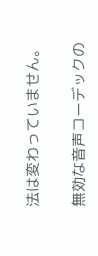法は変わっていません。

無効な音声コーデックの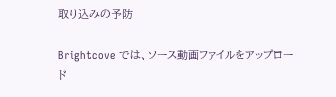取り込みの予防

Brightcove では、ソース動画ファイルをアップロード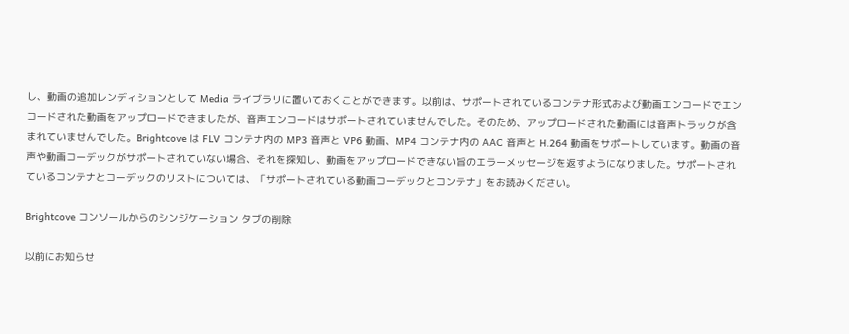し、動画の追加レンディションとして Media ライブラリに置いておくことができます。以前は、サポートされているコンテナ形式および動画エンコードでエンコードされた動画をアップロードできましたが、音声エンコードはサポートされていませんでした。そのため、アップロードされた動画には音声トラックが含まれていませんでした。Brightcove は FLV コンテナ内の MP3 音声と VP6 動画、MP4 コンテナ内の AAC 音声と H.264 動画をサポートしています。動画の音声や動画コーデックがサポートされていない場合、それを探知し、動画をアップロードできない旨のエラーメッセージを返すようになりました。サポートされているコンテナとコーデックのリストについては、「サポートされている動画コーデックとコンテナ」をお読みください。

Brightcove コンソールからのシンジケーション タブの削除

以前にお知らせ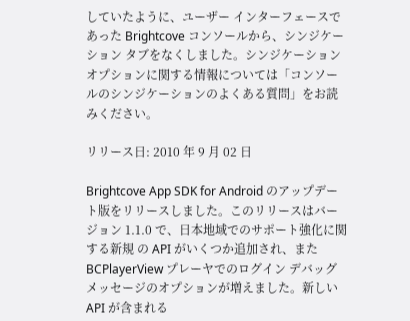していたように、ユーザー インターフェースであった Brightcove コンソールから、シンジケーション タブをなくしました。シンジケーション オプションに関する情報については「コンソールのシンジケーションのよくある質問」をお読みください。

リリース日: 2010 年 9 月 02 日

Brightcove App SDK for Android のアップデート版をリリースしました。このリリースはバージョン 1.1.0 で、日本地域でのサポート強化に関する新規 の API がいくつか追加され、また BCPlayerView プレーヤでのログイン デバッグ メッセージのオプションが増えました。新しい API が含まれる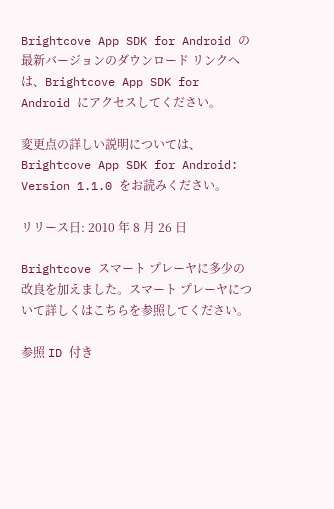Brightcove App SDK for Android の最新バージョンのダウンロード リンクへは、Brightcove App SDK for Android にアクセスしてください。

変更点の詳しい説明については、Brightcove App SDK for Android: Version 1.1.0 をお読みください。

リリース日: 2010 年 8 月 26 日

Brightcove スマート プレーヤに多少の改良を加えました。スマート プレーヤについて詳しくはこちらを参照してください。

参照 ID 付き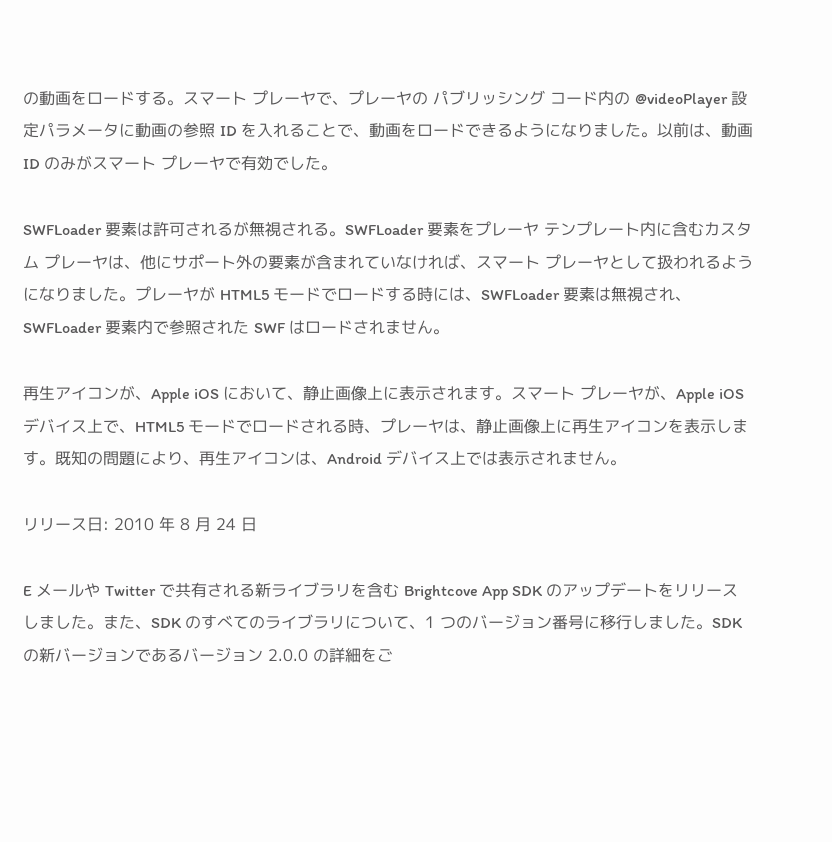の動画をロードする。スマート プレーヤで、プレーヤの パブリッシング コード内の @videoPlayer 設定パラメータに動画の参照 ID を入れることで、動画をロードできるようになりました。以前は、動画 ID のみがスマート プレーヤで有効でした。

SWFLoader 要素は許可されるが無視される。SWFLoader 要素をプレーヤ テンプレート内に含むカスタム プレーヤは、他にサポート外の要素が含まれていなければ、スマート プレーヤとして扱われるようになりました。プレーヤが HTML5 モードでロードする時には、SWFLoader 要素は無視され、SWFLoader 要素内で参照された SWF はロードされません。

再生アイコンが、Apple iOS において、静止画像上に表示されます。スマート プレーヤが、Apple iOS デバイス上で、HTML5 モードでロードされる時、プレーヤは、静止画像上に再生アイコンを表示します。既知の問題により、再生アイコンは、Android デバイス上では表示されません。

リリース日: 2010 年 8 月 24 日

E メールや Twitter で共有される新ライブラリを含む Brightcove App SDK のアップデートをリリースしました。また、SDK のすべてのライブラリについて、1 つのバージョン番号に移行しました。SDK の新バージョンであるバージョン 2.0.0 の詳細をご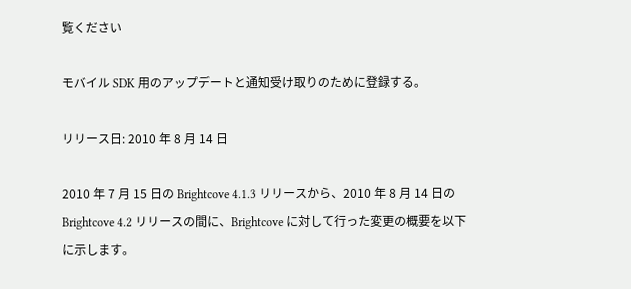覧ください

モバイル SDK 用のアップデートと通知受け取りのために登録する。

リリース日: 2010 年 8 月 14 日

2010 年 7 月 15 日の Brightcove 4.1.3 リリースから、2010 年 8 月 14 日の Brightcove 4.2 リリースの間に、Brightcove に対して行った変更の概要を以下に示します。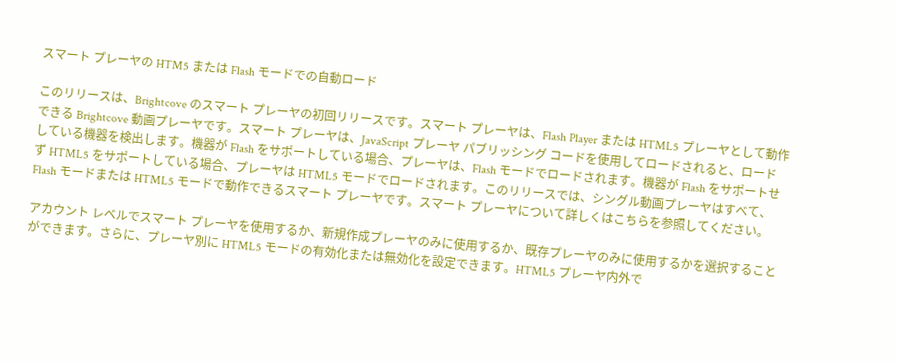スマート プレーヤの HTM5 または Flash モードでの自動ロード

このリリースは、Brightcove のスマート プレーヤの初回リリースです。スマート プレーヤは、Flash Player または HTML5 プレーヤとして動作できる Brightcove 動画プレーヤです。スマート プレーヤは、JavaScript プレーヤ パブリッシング コードを使用してロードされると、ロードしている機器を検出します。機器が Flash をサポートしている場合、プレーヤは、Flash モードでロードされます。機器が Flash をサポートせず HTML5 をサポートしている場合、プレーヤは HTML5 モードでロードされます。このリリースでは、シングル動画プレーヤはすべて、Flash モードまたは HTML5 モードで動作できるスマート プレーヤです。スマート プレーヤについて詳しくはこちらを参照してください。

アカウント レベルでスマート プレーヤを使用するか、新規作成プレーヤのみに使用するか、既存プレーヤのみに使用するかを選択することができます。さらに、プレーヤ別に HTML5 モードの有効化または無効化を設定できます。HTML5 プレーヤ内外で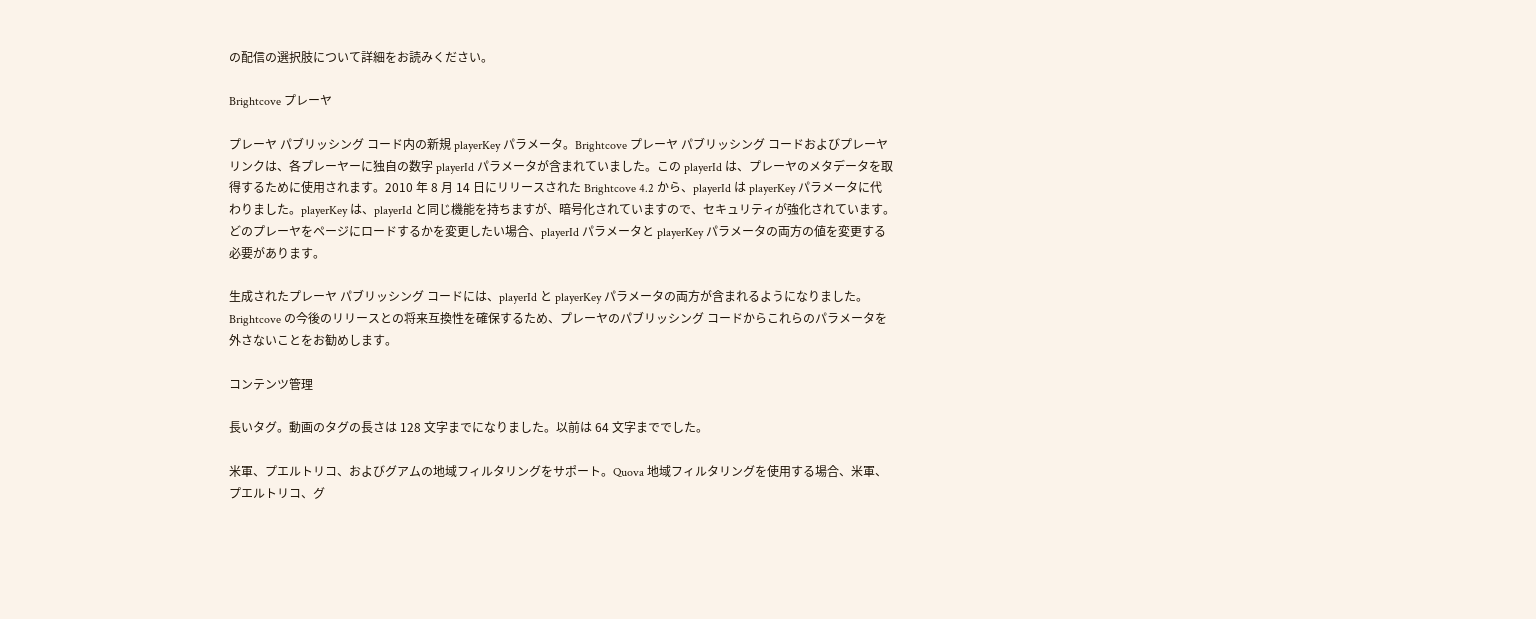の配信の選択肢について詳細をお読みください。

Brightcove プレーヤ

プレーヤ パブリッシング コード内の新規 playerKey パラメータ。Brightcove プレーヤ パブリッシング コードおよびプレーヤ リンクは、各プレーヤーに独自の数字 playerId パラメータが含まれていました。この playerId は、プレーヤのメタデータを取得するために使用されます。2010 年 8 月 14 日にリリースされた Brightcove 4.2 から、playerId は playerKey パラメータに代わりました。playerKey は、playerId と同じ機能を持ちますが、暗号化されていますので、セキュリティが強化されています。どのプレーヤをページにロードするかを変更したい場合、playerId パラメータと playerKey パラメータの両方の値を変更する必要があります。

生成されたプレーヤ パブリッシング コードには、playerId と playerKey パラメータの両方が含まれるようになりました。Brightcove の今後のリリースとの将来互換性を確保するため、プレーヤのパブリッシング コードからこれらのパラメータを外さないことをお勧めします。

コンテンツ管理

長いタグ。動画のタグの長さは 128 文字までになりました。以前は 64 文字まででした。

米軍、プエルトリコ、およびグアムの地域フィルタリングをサポート。Quova 地域フィルタリングを使用する場合、米軍、プエルトリコ、グ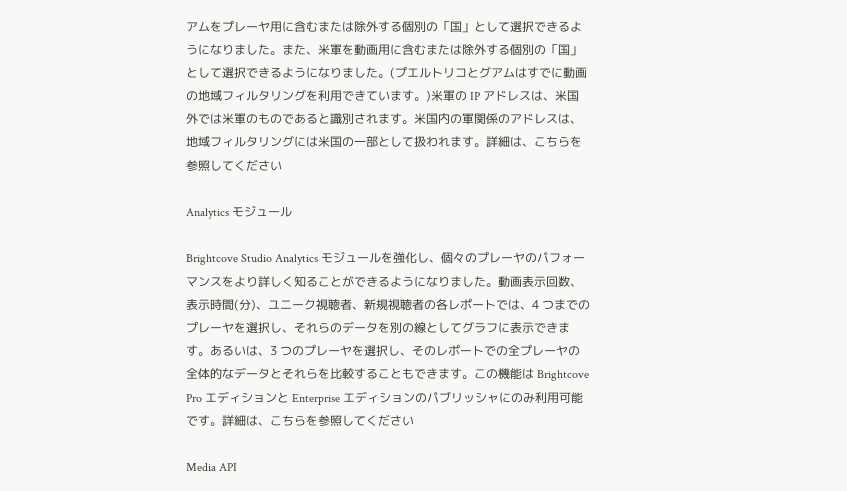アムをプレーヤ用に含むまたは除外する個別の「国」として選択できるようになりました。また、米軍を動画用に含むまたは除外する個別の「国」として選択できるようになりました。(プエルトリコとグアムはすでに動画の地域フィルタリングを利用できています。)米軍の IP アドレスは、米国外では米軍のものであると識別されます。米国内の軍関係のアドレスは、地域フィルタリングには米国の一部として扱われます。詳細は、こちらを参照してください

Analytics モジュール

Brightcove Studio Analytics モジュールを強化し、個々のプレーヤのパフォーマンスをより詳しく知ることができるようになりました。動画表示回数、表示時間(分)、ユニーク視聴者、新規視聴者の各レポートでは、4 つまでのプレーヤを選択し、それらのデータを別の線としてグラフに表示できます。あるいは、3 つのプレーヤを選択し、そのレポートでの全プレーヤの全体的なデータとそれらを比較することもできます。この機能は Brightcove Pro エディションと Enterprise エディションのパブリッシャにのみ利用可能です。詳細は、こちらを参照してください

Media API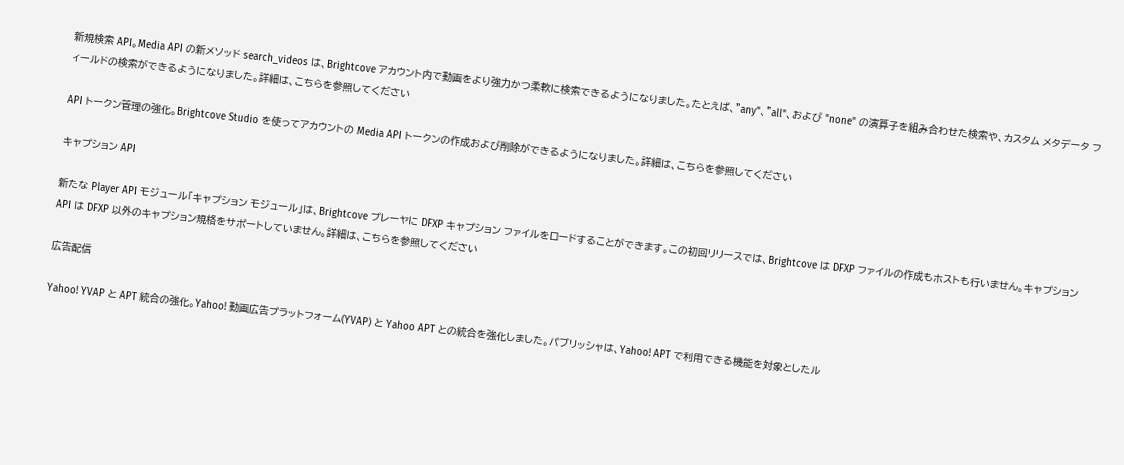新規検索 API。Media API の新メソッド search_videos は、Brightcove アカウント内で動画をより強力かつ柔軟に検索できるようになりました。たとえば、"any"、"all"、および "none" の演算子を組み合わせた検索や、カスタム メタデータ フィールドの検索ができるようになりました。詳細は、こちらを参照してください

API トークン管理の強化。Brightcove Studio を使ってアカウントの Media API トークンの作成および削除ができるようになりました。詳細は、こちらを参照してください

キャプション API

新たな Player API モジュール「キャプション モジュール」は、Brightcove プレーヤに DFXP キャプション ファイルをロードすることができます。この初回リリースでは、Brightcove は DFXP ファイルの作成もホストも行いません。キャプション API は DFXP 以外のキャプション規格をサポートしていません。詳細は、こちらを参照してください

広告配信

Yahoo! YVAP と APT 統合の強化。Yahoo! 動画広告プラットフォーム(YVAP) と Yahoo APT との統合を強化しました。パブリッシャは、Yahoo! APT で利用できる機能を対象としたル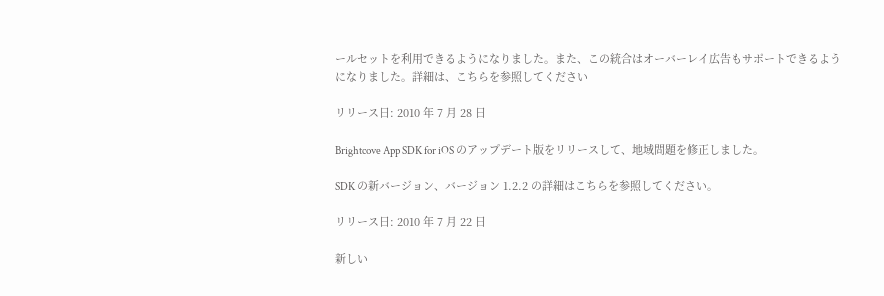ールセットを利用できるようになりました。また、この統合はオーバーレイ広告もサポートできるようになりました。詳細は、こちらを参照してください

リリース日: 2010 年 7 月 28 日

Brightcove App SDK for iOS のアップデート版をリリースして、地域問題を修正しました。

SDK の新バージョン、バージョン 1.2.2 の詳細はこちらを参照してください。

リリース日: 2010 年 7 月 22 日

新しい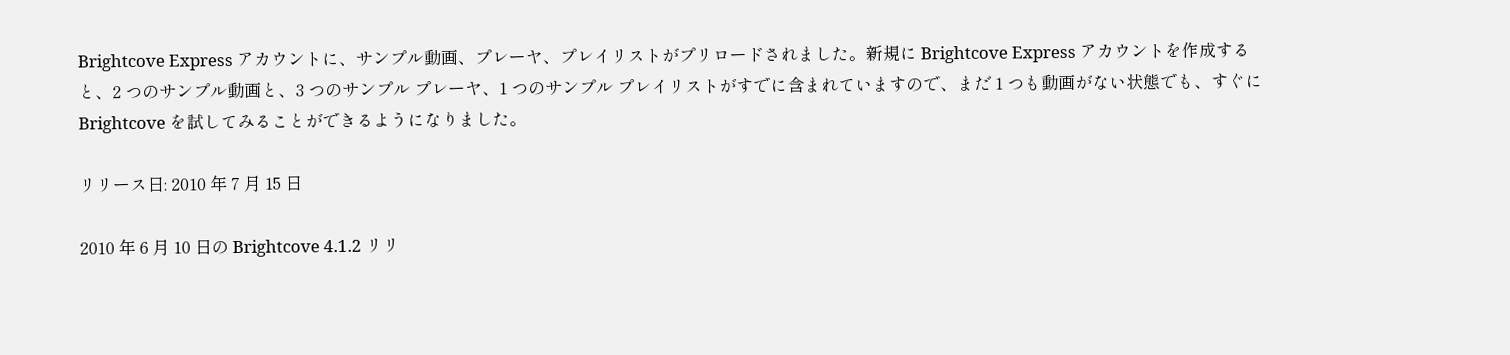Brightcove Express アカウントに、サンプル動画、プレーヤ、プレイリストがプリロードされました。新規に Brightcove Express アカウントを作成すると、2 つのサンプル動画と、3 つのサンプル プレーヤ、1 つのサンプル プレイリストがすでに含まれていますので、まだ 1 つも動画がない状態でも、すぐに Brightcove を試してみることができるようになりました。

リリース日: 2010 年 7 月 15 日

2010 年 6 月 10 日の Brightcove 4.1.2 リリ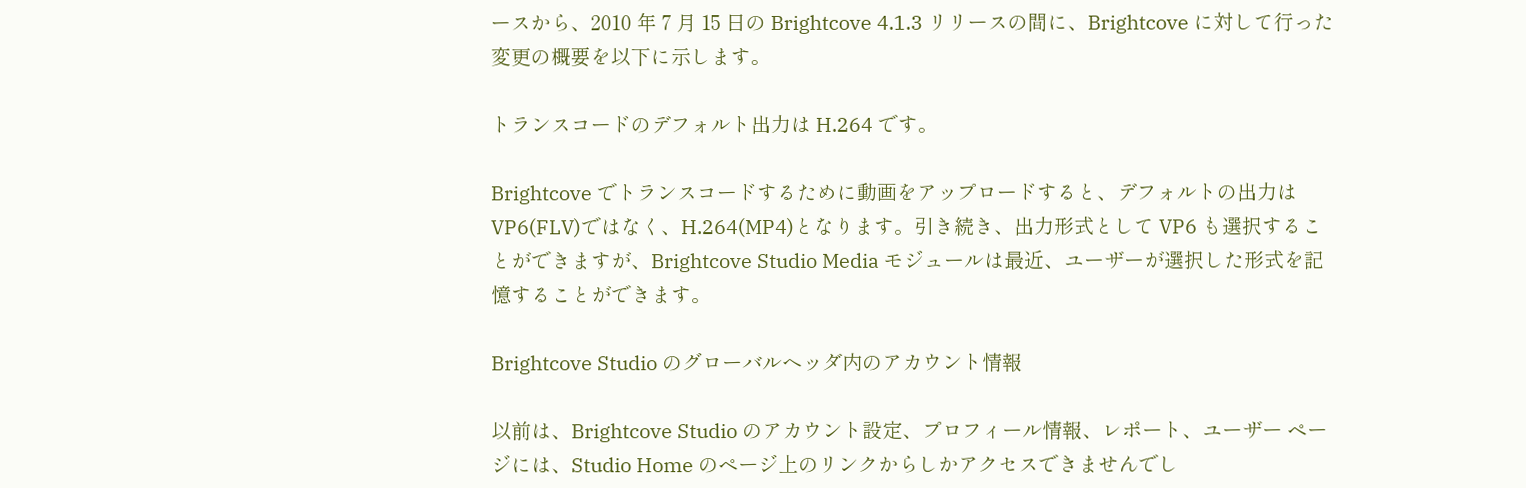ースから、2010 年 7 月 15 日の Brightcove 4.1.3 リリースの間に、Brightcove に対して行った変更の概要を以下に示します。

トランスコードのデフォルト出力は H.264 です。

Brightcove でトランスコードするために動画をアップロードすると、デフォルトの出力は VP6(FLV)ではなく、H.264(MP4)となります。引き続き、出力形式として VP6 も選択することができますが、Brightcove Studio Media モジュールは最近、ユーザーが選択した形式を記憶することができます。

Brightcove Studio のグローバルヘッダ内のアカウント情報

以前は、Brightcove Studio のアカウント設定、プロフィール情報、レポート、ユーザー ページには、Studio Home のページ上のリンクからしかアクセスできませんでし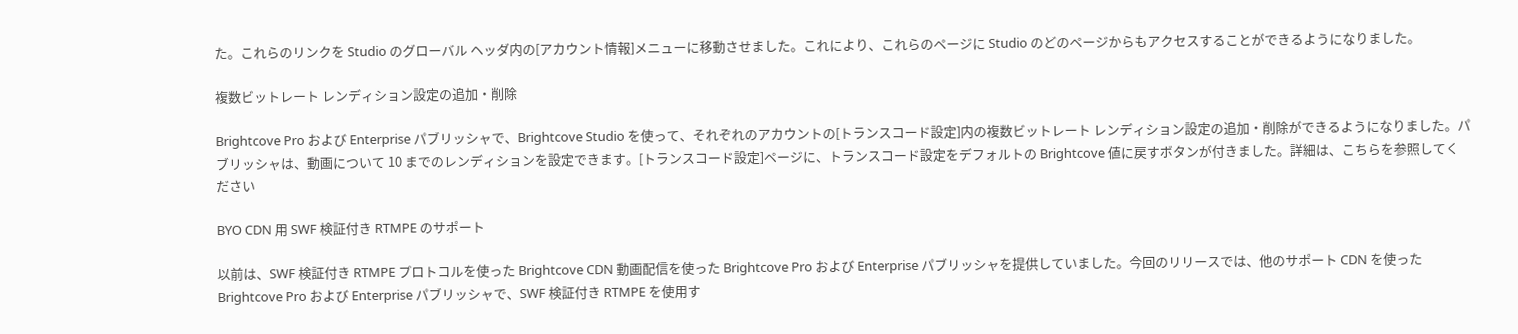た。これらのリンクを Studio のグローバル ヘッダ内の[アカウント情報]メニューに移動させました。これにより、これらのページに Studio のどのページからもアクセスすることができるようになりました。

複数ビットレート レンディション設定の追加・削除

Brightcove Pro および Enterprise パブリッシャで、Brightcove Studio を使って、それぞれのアカウントの[トランスコード設定]内の複数ビットレート レンディション設定の追加・削除ができるようになりました。パブリッシャは、動画について 10 までのレンディションを設定できます。[トランスコード設定]ページに、トランスコード設定をデフォルトの Brightcove 値に戻すボタンが付きました。詳細は、こちらを参照してください

BYO CDN 用 SWF 検証付き RTMPE のサポート

以前は、SWF 検証付き RTMPE プロトコルを使った Brightcove CDN 動画配信を使った Brightcove Pro および Enterprise パブリッシャを提供していました。今回のリリースでは、他のサポート CDN を使った Brightcove Pro および Enterprise パブリッシャで、SWF 検証付き RTMPE を使用す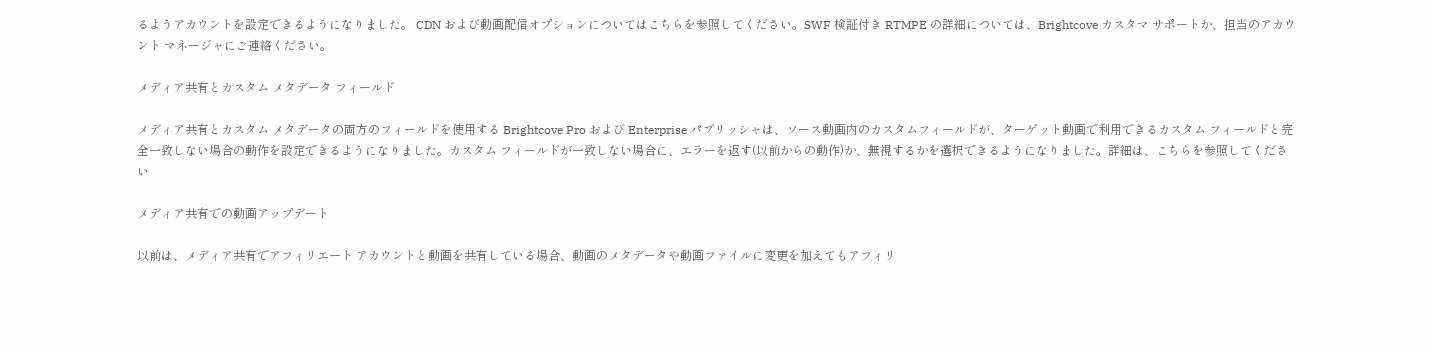るようアカウントを設定できるようになりました。 CDN および動画配信オプションについてはこちらを参照してください。SWF 検証付き RTMPE の詳細については、Brightcove カスタマ サポートか、担当のアカウント マネージャにご連絡ください。

メディア共有とカスタム メタデータ フィールド

メディア共有とカスタム メタデータの両方のフィールドを使用する Brightcove Pro および Enterprise パブリッシャは、ソース動画内のカスタムフィールドが、ターゲット動画で利用できるカスタム フィールドと完全一致しない場合の動作を設定できるようになりました。カスタム フィールドが一致しない場合に、エラーを返す(以前からの動作)か、無視するかを選択できるようになりました。詳細は、こちらを参照してください

メディア共有での動画アップデート

以前は、メディア共有でアフィリエート アカウントと動画を共有している場合、動画のメタデータや動画ファイルに変更を加えてもアフィリ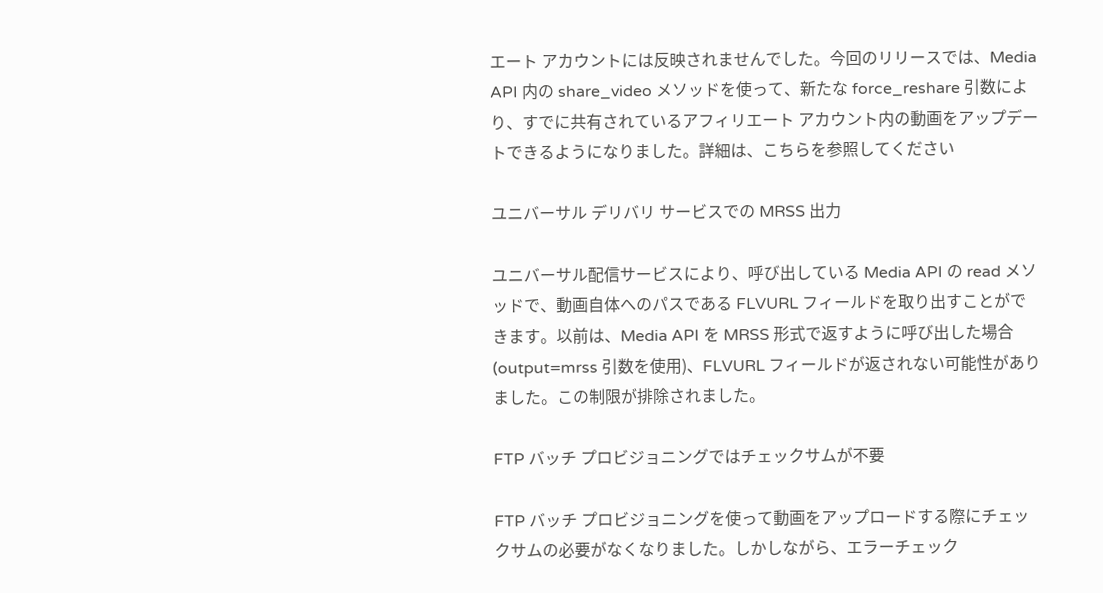エート アカウントには反映されませんでした。今回のリリースでは、Media API 内の share_video メソッドを使って、新たな force_reshare 引数により、すでに共有されているアフィリエート アカウント内の動画をアップデートできるようになりました。詳細は、こちらを参照してください

ユニバーサル デリバリ サービスでの MRSS 出力

ユニバーサル配信サービスにより、呼び出している Media API の read メソッドで、動画自体へのパスである FLVURL フィールドを取り出すことができます。以前は、Media API を MRSS 形式で返すように呼び出した場合(output=mrss 引数を使用)、FLVURL フィールドが返されない可能性がありました。この制限が排除されました。

FTP バッチ プロビジョニングではチェックサムが不要

FTP バッチ プロビジョニングを使って動画をアップロードする際にチェックサムの必要がなくなりました。しかしながら、エラーチェック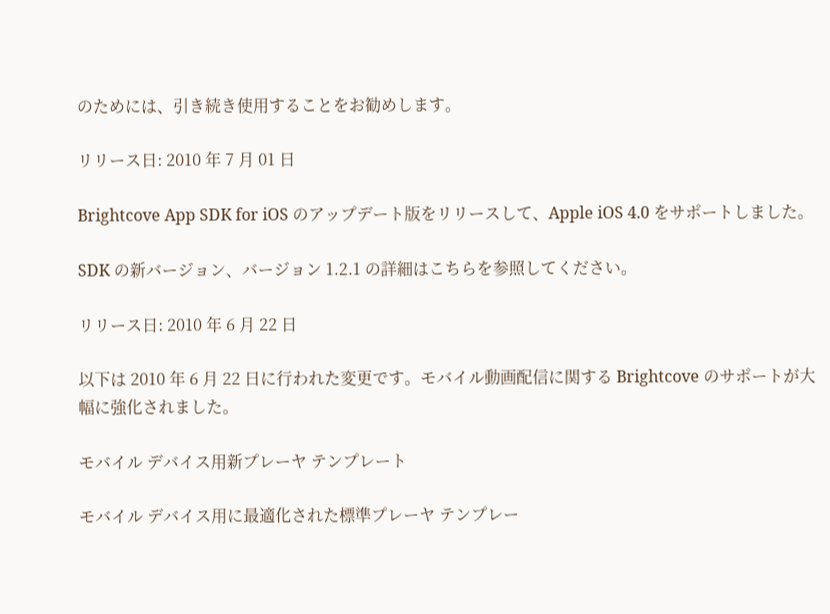のためには、引き続き使用することをお勧めします。

リリース日: 2010 年 7 月 01 日

Brightcove App SDK for iOS のアップデート版をリリースして、Apple iOS 4.0 をサポートしました。

SDK の新バージョン、バージョン 1.2.1 の詳細はこちらを参照してください。

リリース日: 2010 年 6 月 22 日

以下は 2010 年 6 月 22 日に行われた変更です。モバイル動画配信に関する Brightcove のサポートが大幅に強化されました。

モバイル デバイス用新プレーヤ テンプレート

モバイル デバイス用に最適化された標準プレーヤ テンプレー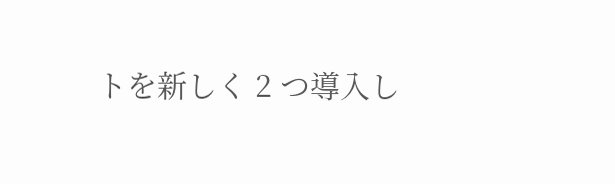トを新しく 2 つ導入し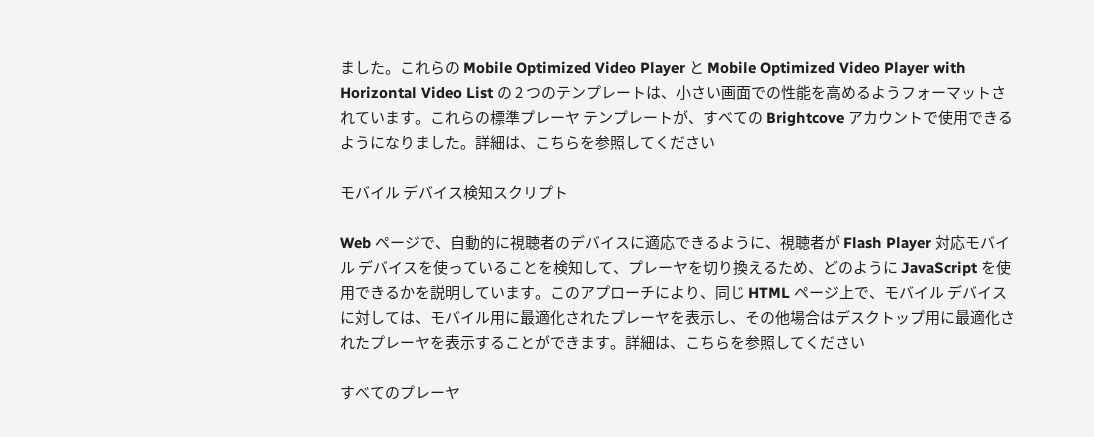ました。これらの Mobile Optimized Video Player と Mobile Optimized Video Player with Horizontal Video List の 2 つのテンプレートは、小さい画面での性能を高めるようフォーマットされています。これらの標準プレーヤ テンプレートが、すべての Brightcove アカウントで使用できるようになりました。詳細は、こちらを参照してください

モバイル デバイス検知スクリプト

Web ページで、自動的に視聴者のデバイスに適応できるように、視聴者が Flash Player 対応モバイル デバイスを使っていることを検知して、プレーヤを切り換えるため、どのように JavaScript を使用できるかを説明しています。このアプローチにより、同じ HTML ページ上で、モバイル デバイスに対しては、モバイル用に最適化されたプレーヤを表示し、その他場合はデスクトップ用に最適化されたプレーヤを表示することができます。詳細は、こちらを参照してください

すべてのプレーヤ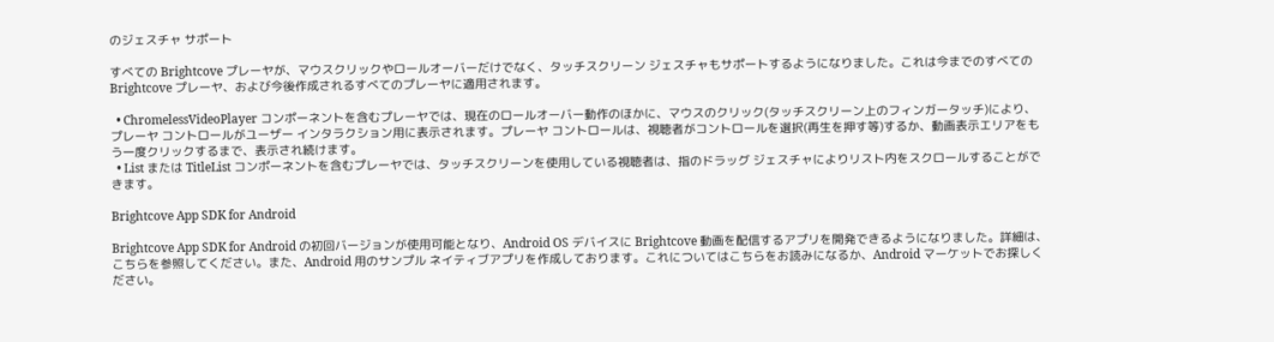のジェスチャ サポート

すべての Brightcove プレーヤが、マウスクリックやロールオーバーだけでなく、タッチスクリーン ジェスチャもサポートするようになりました。これは今までのすべての Brightcove プレーヤ、および今後作成されるすべてのプレーヤに適用されます。

  • ChromelessVideoPlayer コンポーネントを含むプレーヤでは、現在のロールオーバー動作のほかに、マウスのクリック(タッチスクリーン上のフィンガータッチ)により、プレーヤ コントロールがユーザー インタラクション用に表示されます。プレーヤ コントロールは、視聴者がコントロールを選択(再生を押す等)するか、動画表示エリアをもう一度クリックするまで、表示され続けます。
  • List または TitleList コンポーネントを含むプレーヤでは、タッチスクリーンを使用している視聴者は、指のドラッグ ジェスチャによりリスト内をスクロールすることができます。

Brightcove App SDK for Android

Brightcove App SDK for Android の初回バージョンが使用可能となり、Android OS デバイスに Brightcove 動画を配信するアプリを開発できるようになりました。詳細は、こちらを参照してください。また、Android 用のサンプル ネイティブアプリを作成しております。これについてはこちらをお読みになるか、Android マーケットでお探しください。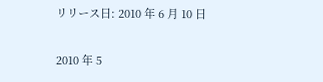リリース日: 2010 年 6 月 10 日

2010 年 5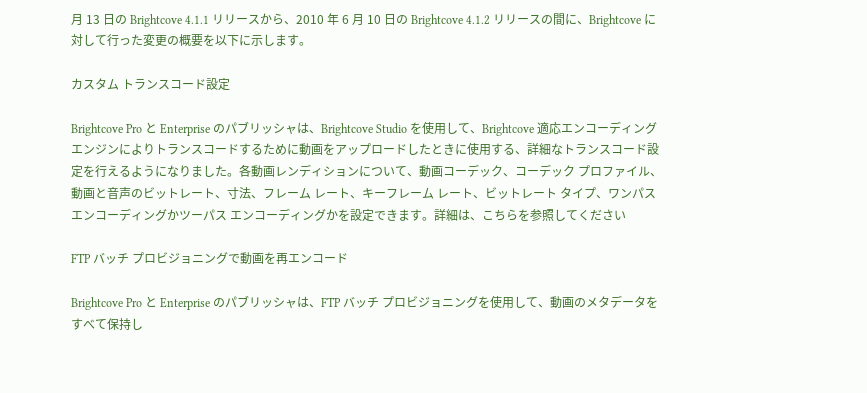月 13 日の Brightcove 4.1.1 リリースから、2010 年 6 月 10 日の Brightcove 4.1.2 リリースの間に、Brightcove に対して行った変更の概要を以下に示します。

カスタム トランスコード設定

Brightcove Pro と Enterprise のパブリッシャは、Brightcove Studio を使用して、Brightcove 適応エンコーディング エンジンによりトランスコードするために動画をアップロードしたときに使用する、詳細なトランスコード設定を行えるようになりました。各動画レンディションについて、動画コーデック、コーデック プロファイル、動画と音声のビットレート、寸法、フレーム レート、キーフレーム レート、ビットレート タイプ、ワンパス エンコーディングかツーパス エンコーディングかを設定できます。詳細は、こちらを参照してください

FTP バッチ プロビジョニングで動画を再エンコード

Brightcove Pro と Enterprise のパブリッシャは、FTP バッチ プロビジョニングを使用して、動画のメタデータをすべて保持し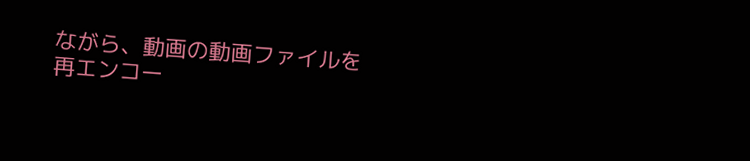ながら、動画の動画ファイルを再エンコー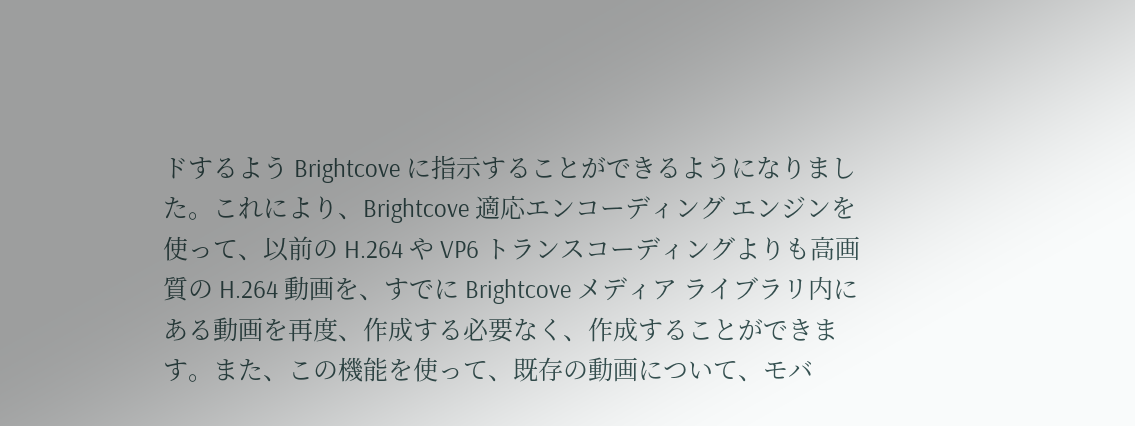ドするよう Brightcove に指示することができるようになりました。これにより、Brightcove 適応エンコーディング エンジンを使って、以前の H.264 や VP6 トランスコーディングよりも高画質の H.264 動画を、すでに Brightcove メディア ライブラリ内にある動画を再度、作成する必要なく、作成することができます。また、この機能を使って、既存の動画について、モバ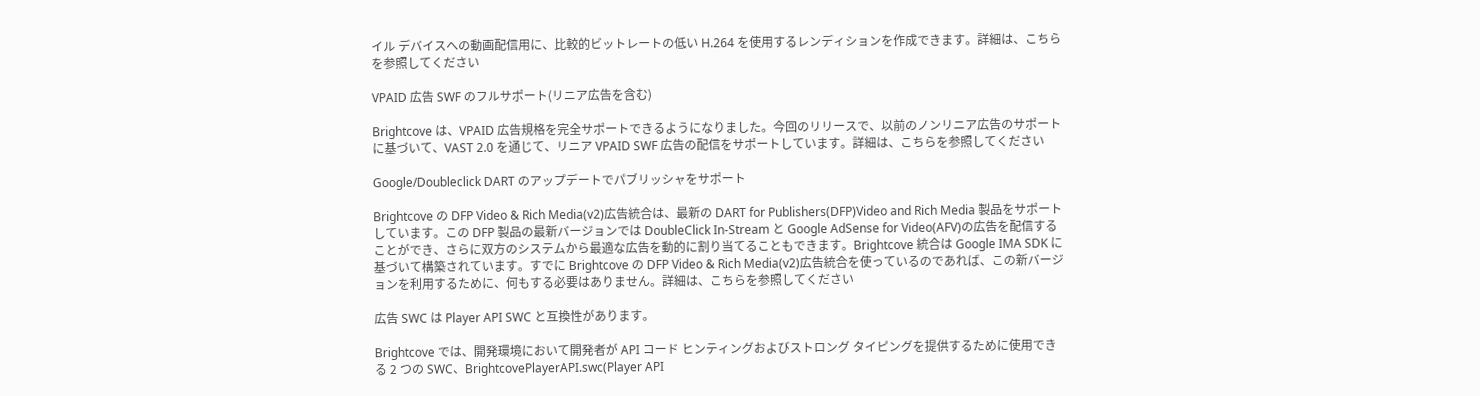イル デバイスへの動画配信用に、比較的ビットレートの低い H.264 を使用するレンディションを作成できます。詳細は、こちらを参照してください

VPAID 広告 SWF のフルサポート(リニア広告を含む)

Brightcove は、VPAID 広告規格を完全サポートできるようになりました。今回のリリースで、以前のノンリニア広告のサポートに基づいて、VAST 2.0 を通じて、リニア VPAID SWF 広告の配信をサポートしています。詳細は、こちらを参照してください

Google/Doubleclick DART のアップデートでパブリッシャをサポート

Brightcove の DFP Video & Rich Media(v2)広告統合は、最新の DART for Publishers(DFP)Video and Rich Media 製品をサポートしています。この DFP 製品の最新バージョンでは DoubleClick In-Stream と Google AdSense for Video(AFV)の広告を配信することができ、さらに双方のシステムから最適な広告を動的に割り当てることもできます。Brightcove 統合は Google IMA SDK に基づいて構築されています。すでに Brightcove の DFP Video & Rich Media(v2)広告統合を使っているのであれば、この新バージョンを利用するために、何もする必要はありません。詳細は、こちらを参照してください

広告 SWC は Player API SWC と互換性があります。

Brightcove では、開発環境において開発者が API コード ヒンティングおよびストロング タイピングを提供するために使用できる 2 つの SWC、BrightcovePlayerAPI.swc(Player API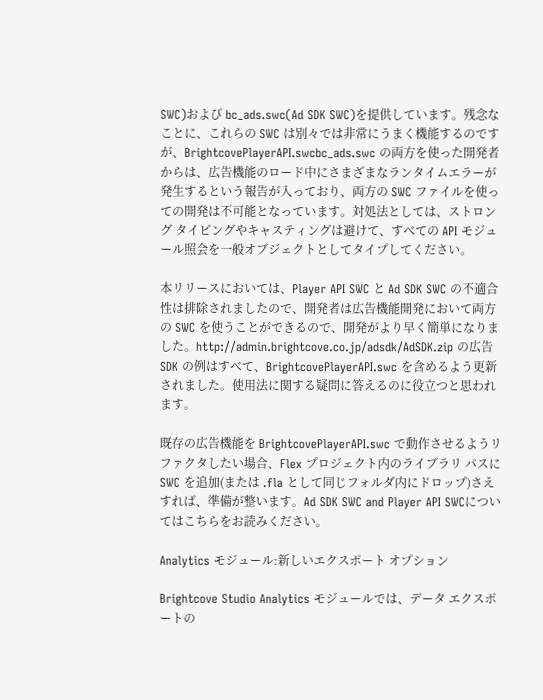SWC)および bc_ads.swc(Ad SDK SWC)を提供しています。残念なことに、これらの SWC は別々では非常にうまく機能するのですが、BrightcovePlayerAPI.swcbc_ads.swc の両方を使った開発者からは、広告機能のロード中にさまざまなランタイムエラーが発生するという報告が入っており、両方の SWC ファイルを使っての開発は不可能となっています。対処法としては、ストロング タイピングやキャスティングは避けて、すべての API モジュール照会を一般オブジェクトとしてタイプしてください。

本リリースにおいては、Player API SWC と Ad SDK SWC の不適合性は排除されましたので、開発者は広告機能開発において両方の SWC を使うことができるので、開発がより早く簡単になりました。http://admin.brightcove.co.jp/adsdk/AdSDK.zip の広告 SDK の例はすべて、BrightcovePlayerAPI.swc を含めるよう更新されました。使用法に関する疑問に答えるのに役立つと思われます。

既存の広告機能を BrightcovePlayerAPI.swc で動作させるようリファクタしたい場合、Flex プロジェクト内のライブラリ パスに SWC を追加(または .fla として同じフォルダ内にドロップ)さえすれば、準備が整います。Ad SDK SWC and Player API SWCについてはこちらをお読みください。

Analytics モジュール:新しいエクスポート オプション

Brightcove Studio Analytics モジュールでは、データ エクスポートの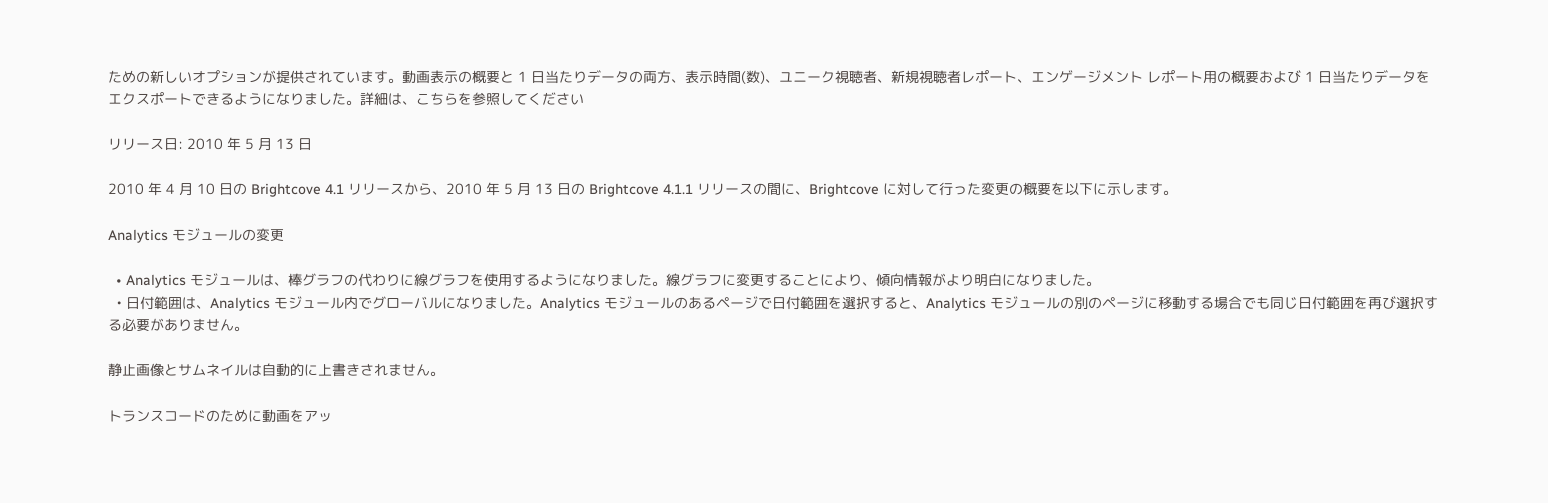ための新しいオプションが提供されています。動画表示の概要と 1 日当たりデータの両方、表示時間(数)、ユニーク視聴者、新規視聴者レポート、エンゲージメント レポート用の概要および 1 日当たりデータをエクスポートできるようになりました。詳細は、こちらを参照してください

リリース日: 2010 年 5 月 13 日

2010 年 4 月 10 日の Brightcove 4.1 リリースから、2010 年 5 月 13 日の Brightcove 4.1.1 リリースの間に、Brightcove に対して行った変更の概要を以下に示します。

Analytics モジュールの変更

  • Analytics モジュールは、棒グラフの代わりに線グラフを使用するようになりました。線グラフに変更することにより、傾向情報がより明白になりました。
  • 日付範囲は、Analytics モジュール内でグローバルになりました。Analytics モジュールのあるページで日付範囲を選択すると、Analytics モジュールの別のページに移動する場合でも同じ日付範囲を再び選択する必要がありません。

静止画像とサムネイルは自動的に上書きされません。

トランスコードのために動画をアッ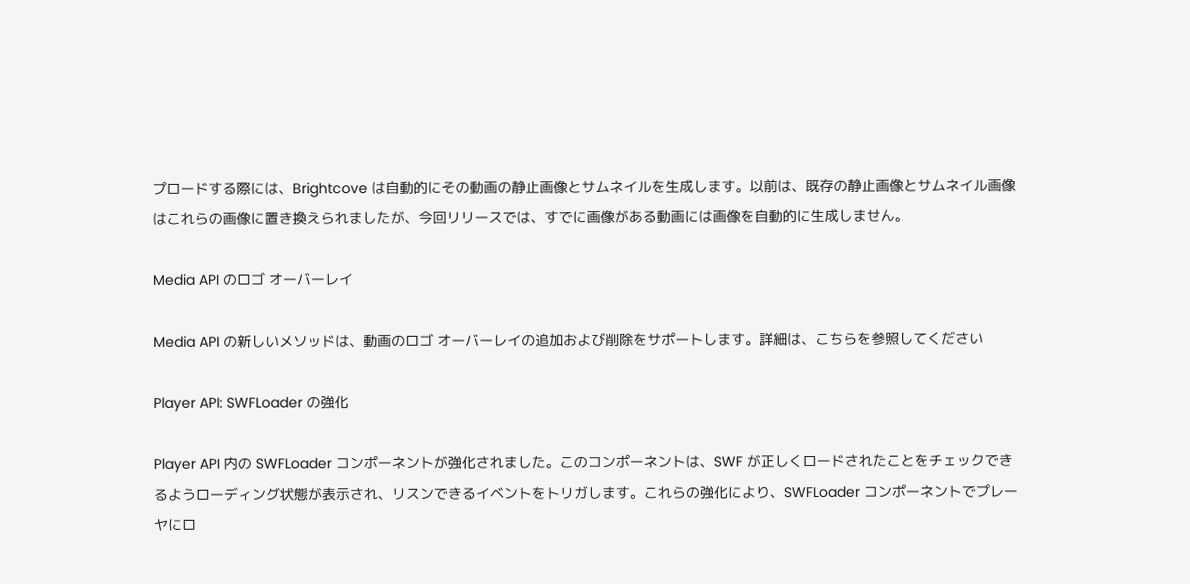プロードする際には、Brightcove は自動的にその動画の静止画像とサムネイルを生成します。以前は、既存の静止画像とサムネイル画像はこれらの画像に置き換えられましたが、今回リリースでは、すでに画像がある動画には画像を自動的に生成しません。

Media API のロゴ オーバーレイ

Media API の新しいメソッドは、動画のロゴ オーバーレイの追加および削除をサポートします。詳細は、こちらを参照してください

Player API: SWFLoader の強化

Player API 内の SWFLoader コンポーネントが強化されました。このコンポーネントは、SWF が正しくロードされたことをチェックできるようローディング状態が表示され、リスンできるイベントをトリガします。これらの強化により、SWFLoader コンポーネントでプレーヤにロ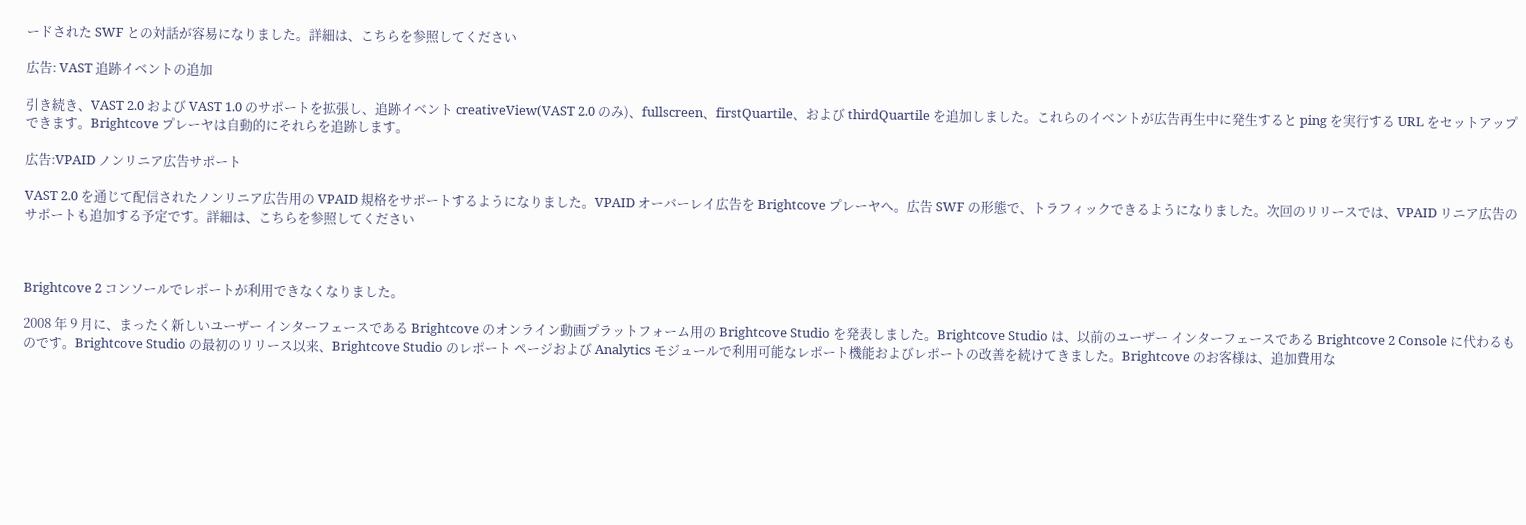ードされた SWF との対話が容易になりました。詳細は、こちらを参照してください

広告: VAST 追跡イベントの追加

引き続き、VAST 2.0 および VAST 1.0 のサポートを拡張し、追跡イベント creativeView(VAST 2.0 のみ)、fullscreen、firstQuartile、および thirdQuartile を追加しました。これらのイベントが広告再生中に発生すると ping を実行する URL をセットアップできます。Brightcove プレーヤは自動的にそれらを追跡します。

広告:VPAID ノンリニア広告サポート

VAST 2.0 を通じて配信されたノンリニア広告用の VPAID 規格をサポートするようになりました。VPAID オーバーレイ広告を Brightcove プレーヤへ。広告 SWF の形態で、トラフィックできるようになりました。次回のリリースでは、VPAID リニア広告のサポートも追加する予定です。詳細は、こちらを参照してください



Brightcove 2 コンソールでレポートが利用できなくなりました。

2008 年 9 月に、まったく新しいユーザー インターフェースである Brightcove のオンライン動画プラットフォーム用の Brightcove Studio を発表しました。Brightcove Studio は、以前のユーザー インターフェースである Brightcove 2 Console に代わるものです。Brightcove Studio の最初のリリース以来、Brightcove Studio のレポート ページおよび Analytics モジュールで利用可能なレポート機能およびレポートの改善を続けてきました。Brightcove のお客様は、追加費用な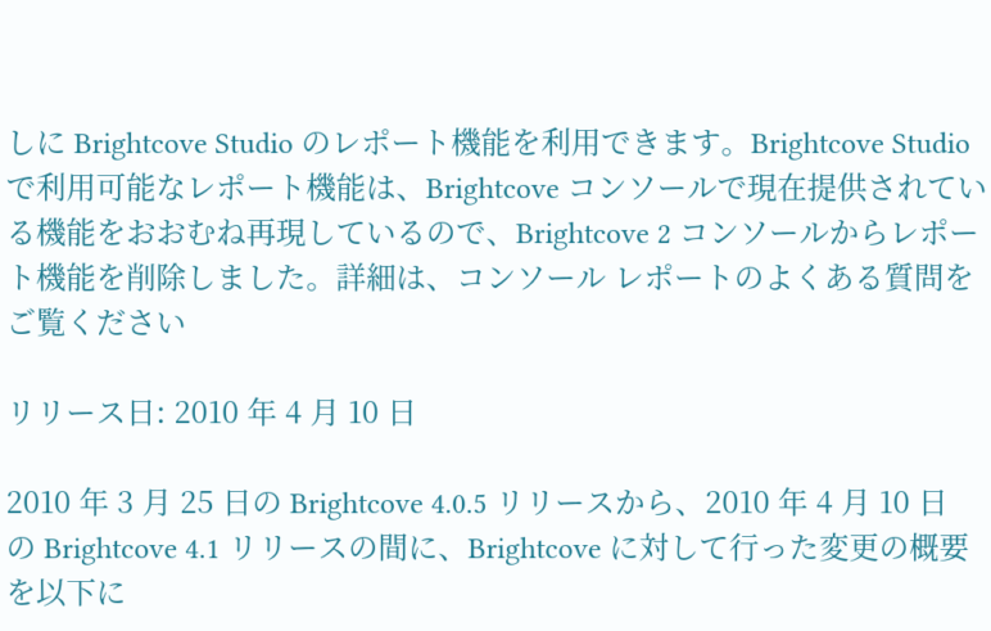しに Brightcove Studio のレポート機能を利用できます。Brightcove Studio で利用可能なレポート機能は、Brightcove コンソールで現在提供されている機能をおおむね再現しているので、Brightcove 2 コンソールからレポート機能を削除しました。詳細は、コンソール レポートのよくある質問をご覧ください

リリース日: 2010 年 4 月 10 日

2010 年 3 月 25 日の Brightcove 4.0.5 リリースから、2010 年 4 月 10 日の Brightcove 4.1 リリースの間に、Brightcove に対して行った変更の概要を以下に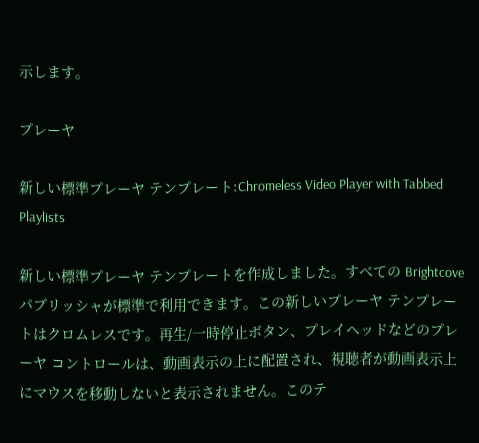示します。

プレーヤ

新しい標準プレーヤ テンプレート:Chromeless Video Player with Tabbed Playlists

新しい標準プレーヤ テンプレートを作成しました。すべての Brightcove パブリッシャが標準で利用できます。この新しいプレーヤ テンプレートはクロムレスです。再生/一時停止ボタン、プレイヘッドなどのプレーヤ コントロールは、動画表示の上に配置され、視聴者が動画表示上にマウスを移動しないと表示されません。このテ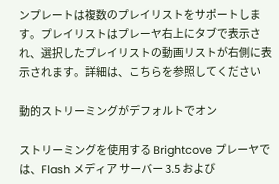ンプレートは複数のプレイリストをサポートします。プレイリストはプレーヤ右上にタブで表示され、選択したプレイリストの動画リストが右側に表示されます。詳細は、こちらを参照してください

動的ストリーミングがデフォルトでオン

ストリーミングを使用する Brightcove プレーヤでは、Flash メディア サーバー 3.5 および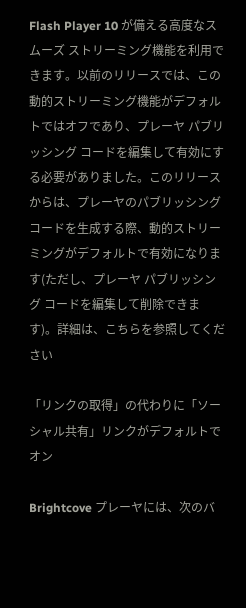Flash Player 10 が備える高度なスムーズ ストリーミング機能を利用できます。以前のリリースでは、この動的ストリーミング機能がデフォルトではオフであり、プレーヤ パブリッシング コードを編集して有効にする必要がありました。このリリースからは、プレーヤのパブリッシング コードを生成する際、動的ストリーミングがデフォルトで有効になります(ただし、プレーヤ パブリッシング コードを編集して削除できます)。詳細は、こちらを参照してください

「リンクの取得」の代わりに「ソーシャル共有」リンクがデフォルトでオン

Brightcove プレーヤには、次のバ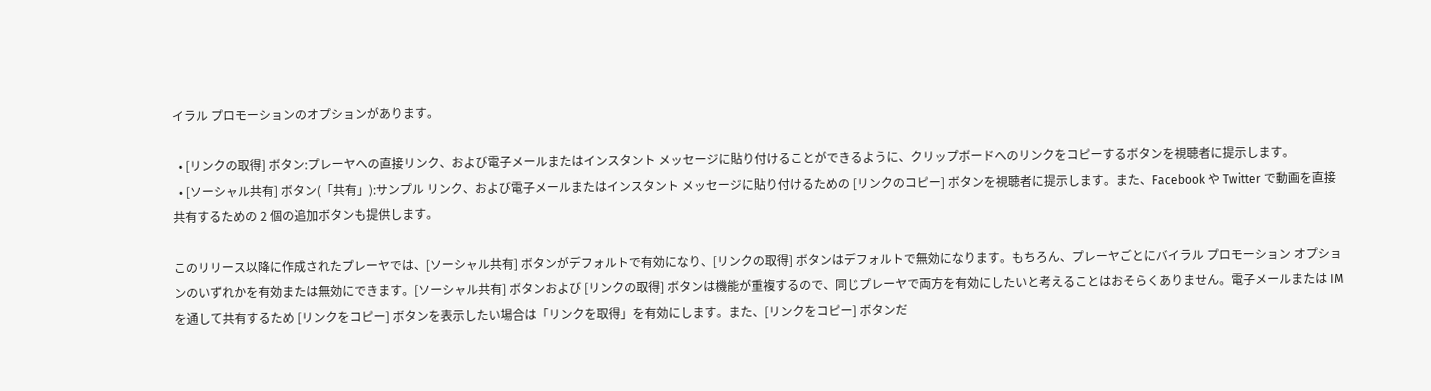イラル プロモーションのオプションがあります。

  • [リンクの取得] ボタン:プレーヤへの直接リンク、および電子メールまたはインスタント メッセージに貼り付けることができるように、クリップボードへのリンクをコピーするボタンを視聴者に提示します。
  • [ソーシャル共有] ボタン(「共有」):サンプル リンク、および電子メールまたはインスタント メッセージに貼り付けるための [リンクのコピー] ボタンを視聴者に提示します。また、Facebook や Twitter で動画を直接共有するための 2 個の追加ボタンも提供します。

このリリース以降に作成されたプレーヤでは、[ソーシャル共有] ボタンがデフォルトで有効になり、[リンクの取得] ボタンはデフォルトで無効になります。もちろん、プレーヤごとにバイラル プロモーション オプションのいずれかを有効または無効にできます。[ソーシャル共有] ボタンおよび [リンクの取得] ボタンは機能が重複するので、同じプレーヤで両方を有効にしたいと考えることはおそらくありません。電子メールまたは IM を通して共有するため [リンクをコピー] ボタンを表示したい場合は「リンクを取得」を有効にします。また、[リンクをコピー] ボタンだ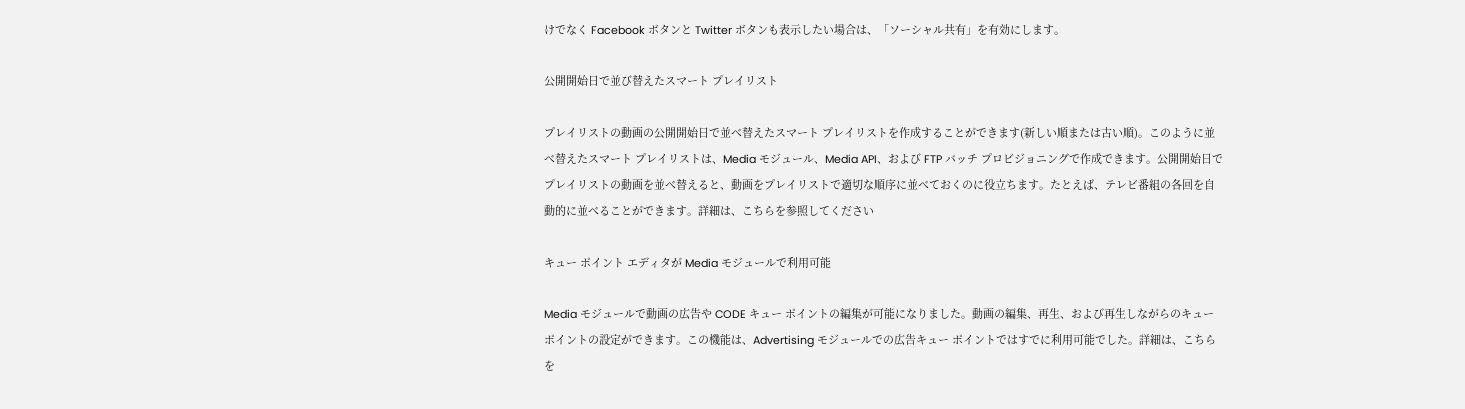けでなく Facebook ボタンと Twitter ボタンも表示したい場合は、「ソーシャル共有」を有効にします。

公開開始日で並び替えたスマート プレイリスト

プレイリストの動画の公開開始日で並べ替えたスマート プレイリストを作成することができます(新しい順または古い順)。このように並べ替えたスマート プレイリストは、Media モジュール、Media API、および FTP バッチ プロビジョニングで作成できます。公開開始日でプレイリストの動画を並べ替えると、動画をプレイリストで適切な順序に並べておくのに役立ちます。たとえば、テレビ番組の各回を自動的に並べることができます。詳細は、こちらを参照してください

キュー ポイント エディタが Media モジュールで利用可能

Media モジュールで動画の広告や CODE キュー ポイントの編集が可能になりました。動画の編集、再生、および再生しながらのキュー ポイントの設定ができます。この機能は、Advertising モジュールでの広告キュー ポイントではすでに利用可能でした。詳細は、こちらを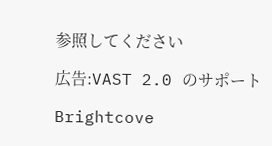参照してください

広告:VAST 2.0 のサポート

Brightcove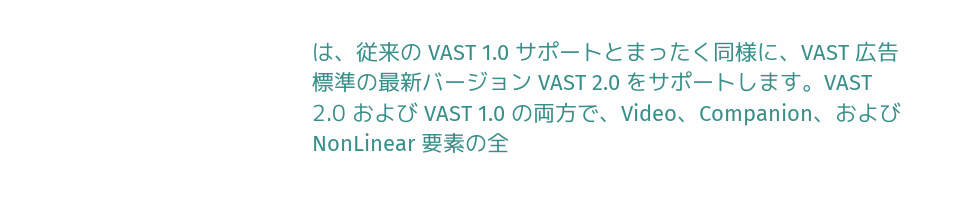は、従来の VAST 1.0 サポートとまったく同様に、VAST 広告標準の最新バージョン VAST 2.0 をサポートします。VAST 2.0 および VAST 1.0 の両方で、Video、Companion、および NonLinear 要素の全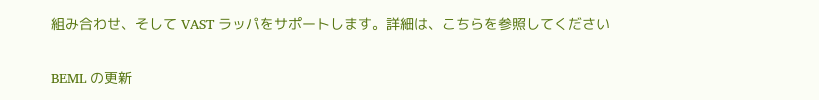組み合わせ、そして VAST ラッパをサポートします。詳細は、こちらを参照してください

BEML の更新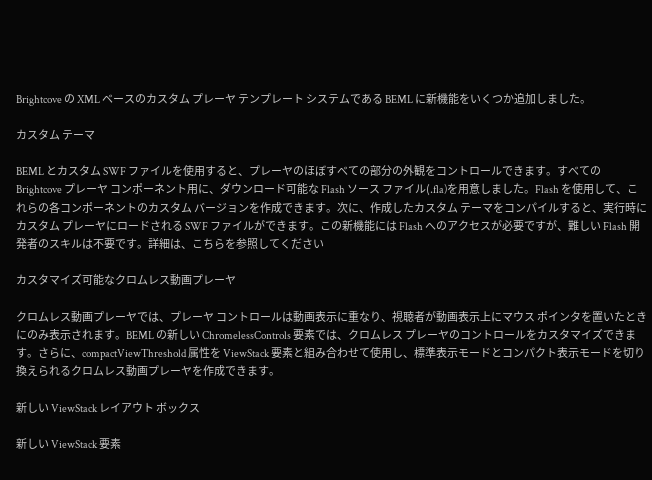Brightcove の XML ベースのカスタム プレーヤ テンプレート システムである BEML に新機能をいくつか追加しました。

カスタム テーマ

BEML とカスタム SWF ファイルを使用すると、プレーヤのほぼすべての部分の外観をコントロールできます。すべての Brightcove プレーヤ コンポーネント用に、ダウンロード可能な Flash ソース ファイル(.fla)を用意しました。Flash を使用して、これらの各コンポーネントのカスタム バージョンを作成できます。次に、作成したカスタム テーマをコンパイルすると、実行時にカスタム プレーヤにロードされる SWF ファイルができます。この新機能には Flash へのアクセスが必要ですが、難しい Flash 開発者のスキルは不要です。詳細は、こちらを参照してください

カスタマイズ可能なクロムレス動画プレーヤ

クロムレス動画プレーヤでは、プレーヤ コントロールは動画表示に重なり、視聴者が動画表示上にマウス ポインタを置いたときにのみ表示されます。BEML の新しい ChromelessControls 要素では、クロムレス プレーヤのコントロールをカスタマイズできます。さらに、compactViewThreshold 属性を ViewStack 要素と組み合わせて使用し、標準表示モードとコンパクト表示モードを切り換えられるクロムレス動画プレーヤを作成できます。

新しい ViewStack レイアウト ボックス

新しい ViewStack 要素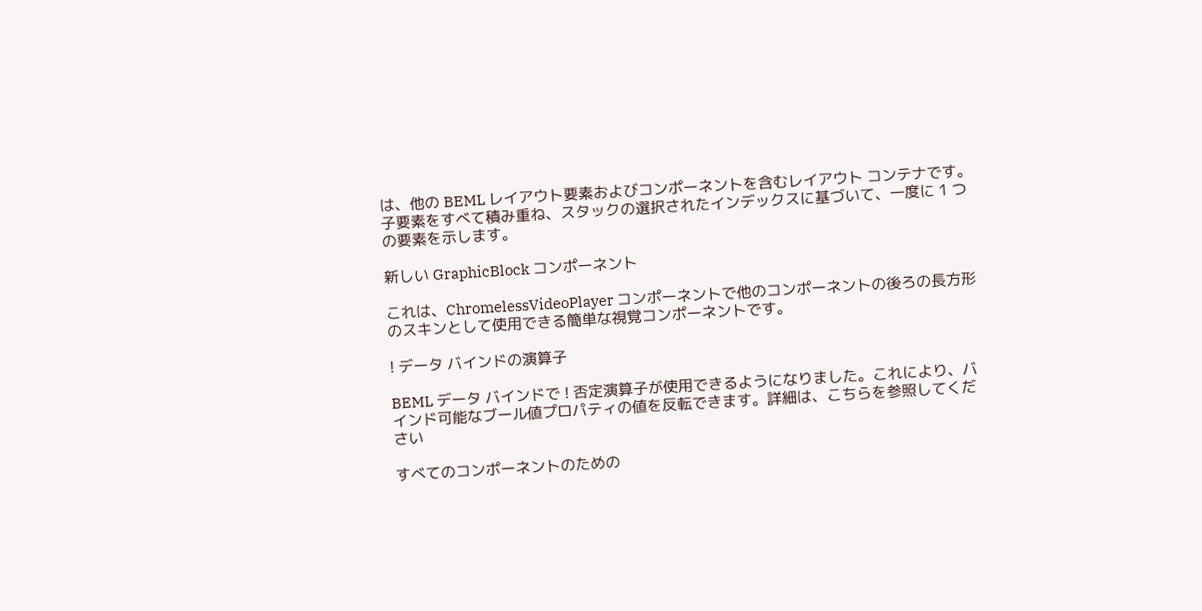は、他の BEML レイアウト要素およびコンポーネントを含むレイアウト コンテナです。子要素をすべて積み重ね、スタックの選択されたインデックスに基づいて、一度に 1 つの要素を示します。

新しい GraphicBlock コンポーネント

これは、ChromelessVideoPlayer コンポーネントで他のコンポーネントの後ろの長方形のスキンとして使用できる簡単な視覚コンポーネントです。

! データ バインドの演算子

BEML データ バインドで ! 否定演算子が使用できるようになりました。これにより、バインド可能なブール値プロパティの値を反転できます。詳細は、こちらを参照してください

すべてのコンポーネントのための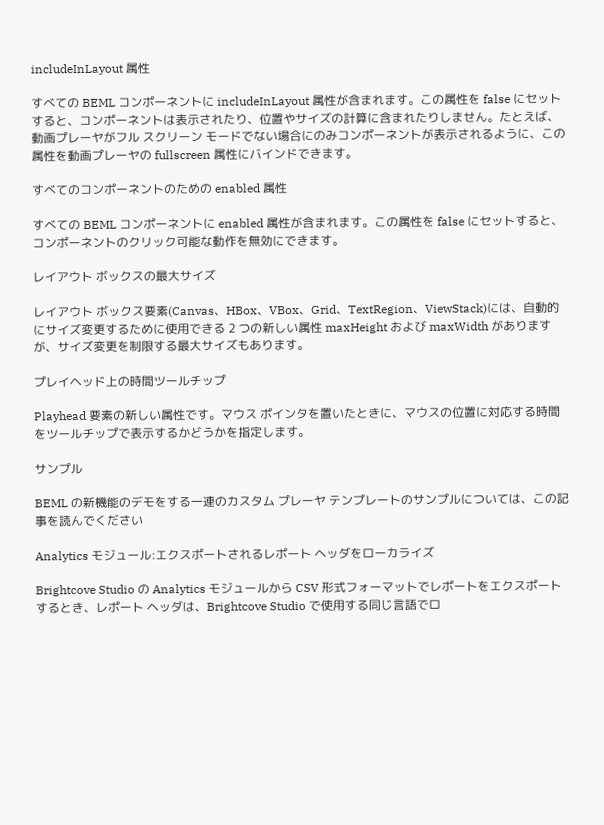includeInLayout 属性

すべての BEML コンポーネントに includeInLayout 属性が含まれます。この属性を false にセットすると、コンポーネントは表示されたり、位置やサイズの計算に含まれたりしません。たとえば、動画プレーヤがフル スクリーン モードでない場合にのみコンポーネントが表示されるように、この属性を動画プレーヤの fullscreen 属性にバインドできます。

すべてのコンポーネントのための enabled 属性

すべての BEML コンポーネントに enabled 属性が含まれます。この属性を false にセットすると、コンポーネントのクリック可能な動作を無効にできます。

レイアウト ボックスの最大サイズ

レイアウト ボックス要素(Canvas、HBox、VBox、Grid、TextRegion、ViewStack)には、自動的にサイズ変更するために使用できる 2 つの新しい属性 maxHeight および maxWidth がありますが、サイズ変更を制限する最大サイズもあります。

プレイヘッド上の時間ツールチップ

Playhead 要素の新しい属性です。マウス ポインタを置いたときに、マウスの位置に対応する時間をツールチップで表示するかどうかを指定します。

サンプル

BEML の新機能のデモをする一連のカスタム プレーヤ テンプレートのサンプルについては、この記事を読んでください

Analytics モジュール:エクスポートされるレポート ヘッダをローカライズ

Brightcove Studio の Analytics モジュールから CSV 形式フォーマットでレポートをエクスポートするとき、レポート ヘッダは、Brightcove Studio で使用する同じ言語でロ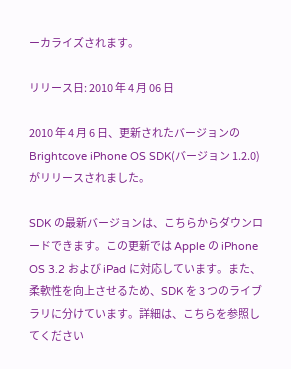ーカライズされます。

リリース日: 2010 年 4 月 06 日

2010 年 4 月 6 日、更新されたバージョンの Brightcove iPhone OS SDK(バージョン 1.2.0)がリリースされました。

SDK の最新バージョンは、こちらからダウンロードできます。この更新では Apple の iPhone OS 3.2 および iPad に対応しています。また、柔軟性を向上させるため、SDK を 3 つのライブラリに分けています。詳細は、こちらを参照してください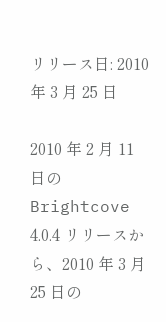リリース日: 2010 年 3 月 25 日

2010 年 2 月 11 日の Brightcove 4.0.4 リリースから、2010 年 3 月 25 日の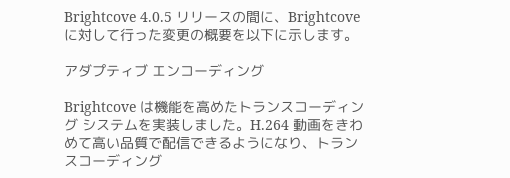Brightcove 4.0.5 リリースの間に、Brightcove に対して行った変更の概要を以下に示します。

アダプティブ エンコーディング

Brightcove は機能を高めたトランスコーディング システムを実装しました。H.264 動画をきわめて高い品質で配信できるようになり、トランスコーディング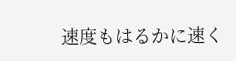速度もはるかに速く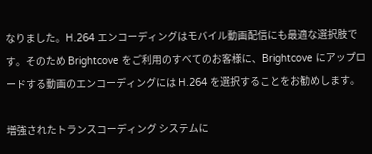なりました。H.264 エンコーディングはモバイル動画配信にも最適な選択肢です。そのため Brightcove をご利用のすべてのお客様に、Brightcove にアップロードする動画のエンコーディングには H.264 を選択することをお勧めします。

増強されたトランスコーディング システムに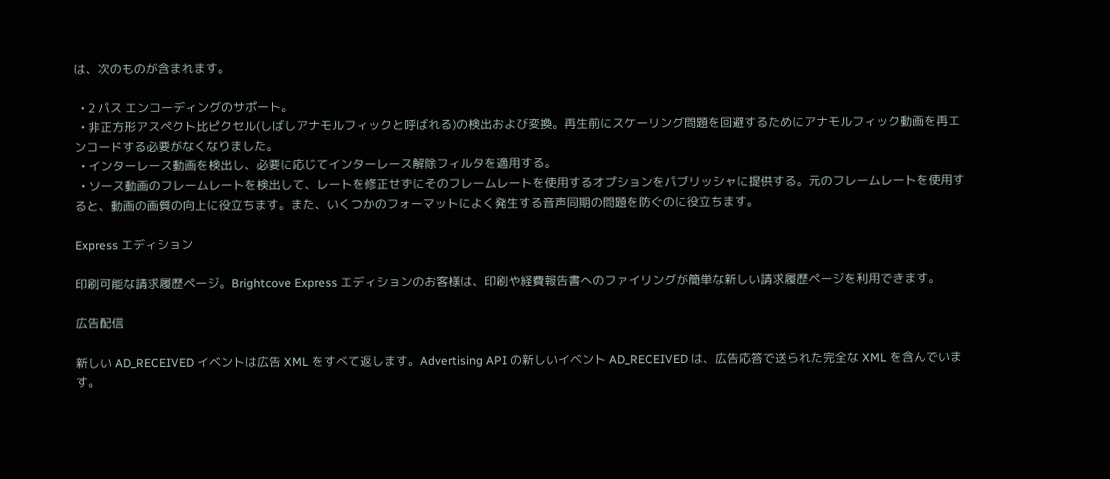は、次のものが含まれます。

  • 2 パス エンコーディングのサポート。
  • 非正方形アスペクト比ピクセル(しばしアナモルフィックと呼ばれる)の検出および変換。再生前にスケーリング問題を回避するためにアナモルフィック動画を再エンコードする必要がなくなりました。
  • インターレース動画を検出し、必要に応じてインターレース解除フィルタを適用する。
  • ソース動画のフレームレートを検出して、レートを修正せずにそのフレームレートを使用するオプションをパブリッシャに提供する。元のフレームレートを使用すると、動画の画質の向上に役立ちます。また、いくつかのフォーマットによく発生する音声同期の問題を防ぐのに役立ちます。

Express エディション

印刷可能な請求履歴ページ。Brightcove Express エディションのお客様は、印刷や経費報告書へのファイリングが簡単な新しい請求履歴ページを利用できます。

広告配信

新しい AD_RECEIVED イベントは広告 XML をすべて返します。Advertising API の新しいイベント AD_RECEIVED は、広告応答で送られた完全な XML を含んでいます。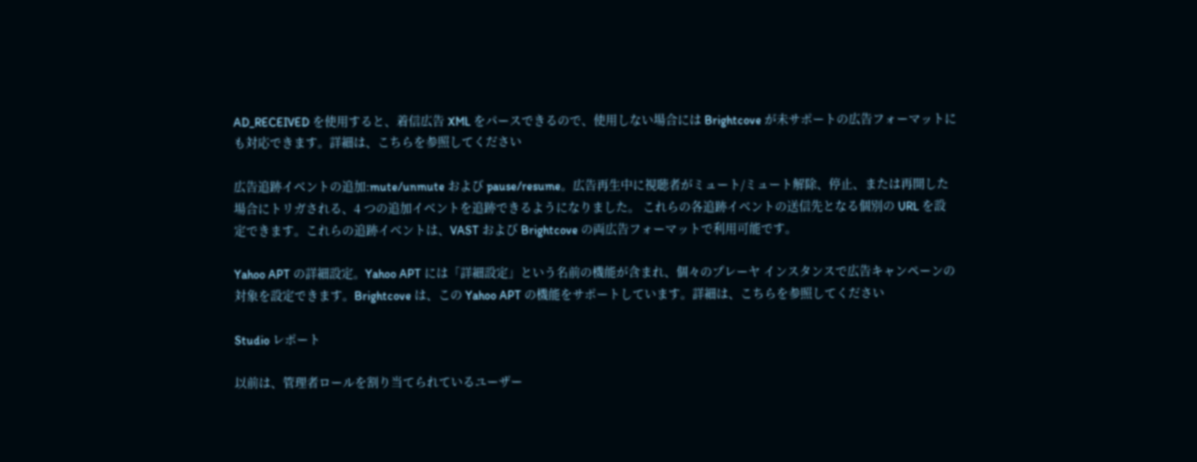AD_RECEIVED を使用すると、着信広告 XML をパースできるので、使用しない場合には Brightcove が未サポートの広告フォーマットにも対応できます。詳細は、こちらを参照してください

広告追跡イベントの追加:mute/unmute および pause/resume。広告再生中に視聴者がミュート/ミュート解除、停止、または再開した場合にトリガされる、4 つの追加イベントを追跡できるようになりました。 これらの各追跡イベントの送信先となる個別の URL を設定できます。これらの追跡イベントは、VAST および Brightcove の両広告フォーマットで利用可能です。

Yahoo APT の詳細設定。Yahoo APT には「詳細設定」という名前の機能が含まれ、個々のプレーヤ インスタンスで広告キャンペーンの対象を設定できます。Brightcove は、この Yahoo APT の機能をサポートしています。詳細は、こちらを参照してください

Studio レポート

以前は、管理者ロールを割り当てられているユーザー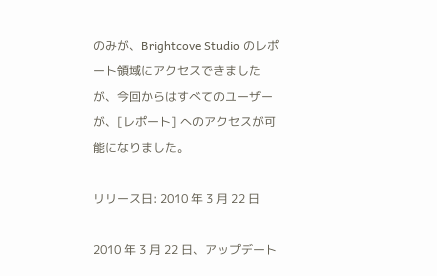のみが、Brightcove Studio のレポート領域にアクセスできましたが、今回からはすべてのユーザーが、[レポート] へのアクセスが可能になりました。

リリース日: 2010 年 3 月 22 日

2010 年 3 月 22 日、アップデート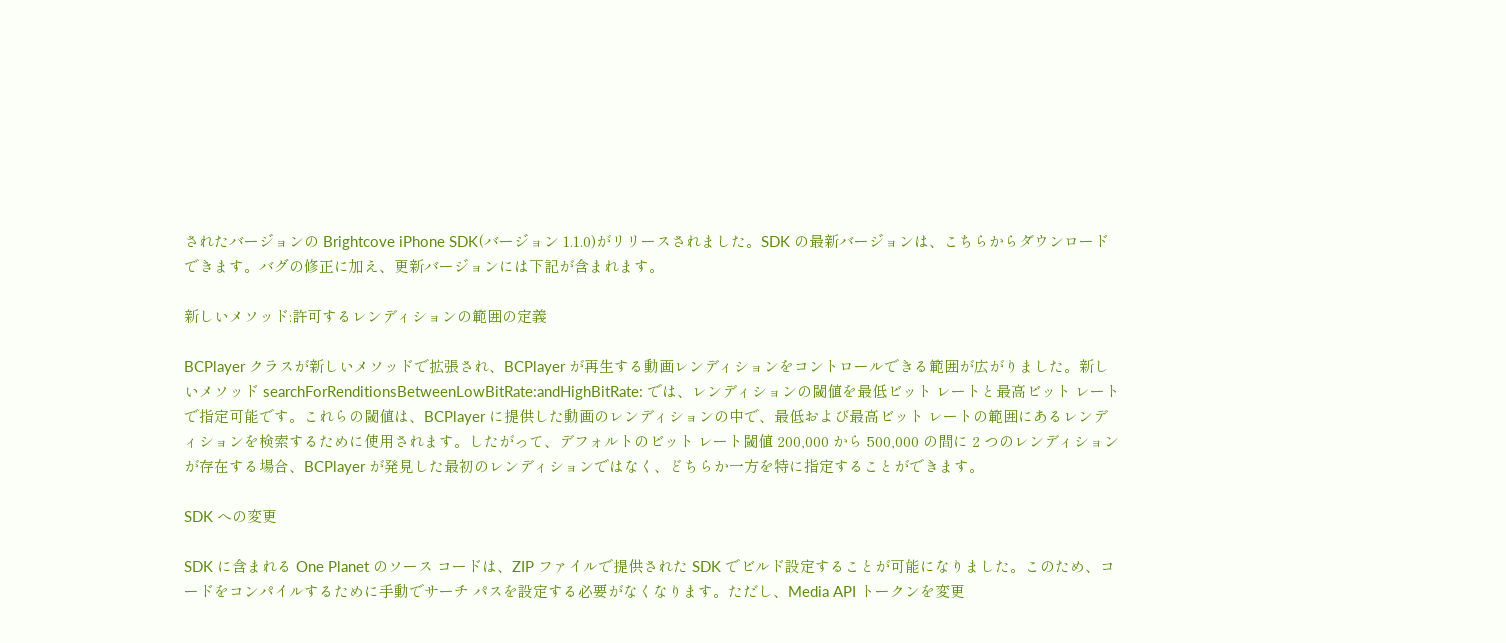されたバージョンの Brightcove iPhone SDK(バージョン 1.1.0)がリリースされました。SDK の最新バージョンは、こちらからダウンロードできます。バグの修正に加え、更新バージョンには下記が含まれます。

新しいメソッド:許可するレンディションの範囲の定義

BCPlayer クラスが新しいメソッドで拡張され、BCPlayer が再生する動画レンディションをコントロールできる範囲が広がりました。新しいメソッド searchForRenditionsBetweenLowBitRate:andHighBitRate: では、レンディションの閾値を最低ビット レートと最高ビット レートで指定可能です。これらの閾値は、BCPlayer に提供した動画のレンディションの中で、最低および最高ビット レートの範囲にあるレンディションを検索するために使用されます。したがって、デフォルトのビット レート閾値 200,000 から 500,000 の間に 2 つのレンディションが存在する場合、BCPlayer が発見した最初のレンディションではなく、どちらか一方を特に指定することができます。

SDK への変更

SDK に含まれる One Planet のソース コードは、ZIP ファイルで提供された SDK でビルド設定することが可能になりました。このため、コードをコンパイルするために手動でサーチ パスを設定する必要がなくなります。ただし、Media API トークンを変更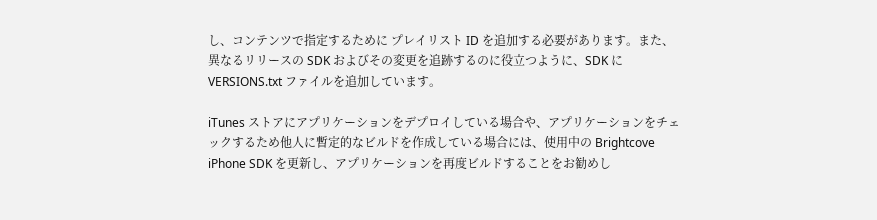し、コンテンツで指定するために プレイリスト ID を追加する必要があります。また、異なるリリースの SDK およびその変更を追跡するのに役立つように、SDK に VERSIONS.txt ファイルを追加しています。

iTunes ストアにアプリケーションをデプロイしている場合や、アプリケーションをチェックするため他人に暫定的なビルドを作成している場合には、使用中の Brightcove iPhone SDK を更新し、アプリケーションを再度ビルドすることをお勧めし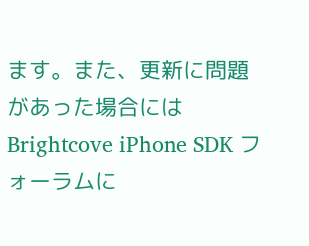ます。また、更新に問題があった場合には Brightcove iPhone SDK フォーラムに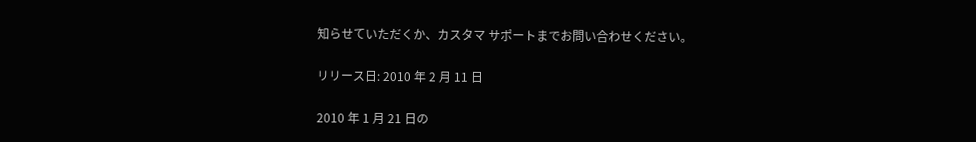知らせていただくか、カスタマ サポートまでお問い合わせください。

リリース日: 2010 年 2 月 11 日

2010 年 1 月 21 日の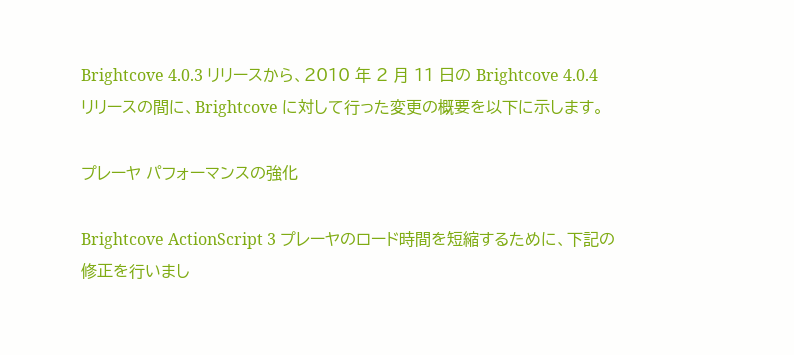Brightcove 4.0.3 リリースから、2010 年 2 月 11 日の Brightcove 4.0.4 リリースの間に、Brightcove に対して行った変更の概要を以下に示します。

プレーヤ パフォーマンスの強化

Brightcove ActionScript 3 プレーヤのロード時間を短縮するために、下記の修正を行いまし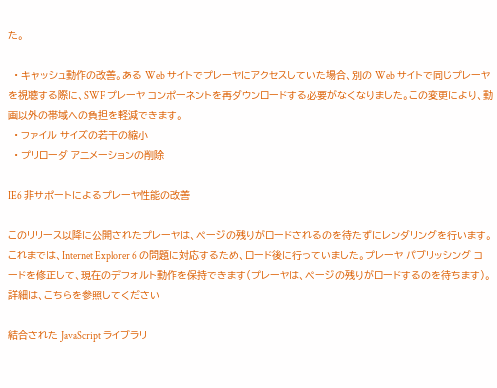た。

  • キャッシュ動作の改善。ある Web サイトでプレーヤにアクセスしていた場合、別の Web サイトで同じプレーヤを視聴する際に、SWF プレーヤ コンポーネントを再ダウンロードする必要がなくなりました。この変更により、動画以外の帯域への負担を軽減できます。
  • ファイル サイズの若干の縮小
  • プリローダ アニメーションの削除

IE6 非サポートによるプレーヤ性能の改善

このリリース以降に公開されたプレーヤは、ページの残りがロードされるのを待たずにレンダリングを行います。これまでは、Internet Explorer 6 の問題に対応するため、ロード後に行っていました。プレーヤ パブリッシング コードを修正して、現在のデフォルト動作を保持できます(プレーヤは、ページの残りがロードするのを待ちます)。詳細は、こちらを参照してください

結合された JavaScript ライブラリ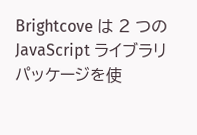Brightcove は 2 つの JavaScript ライブラリ パッケージを使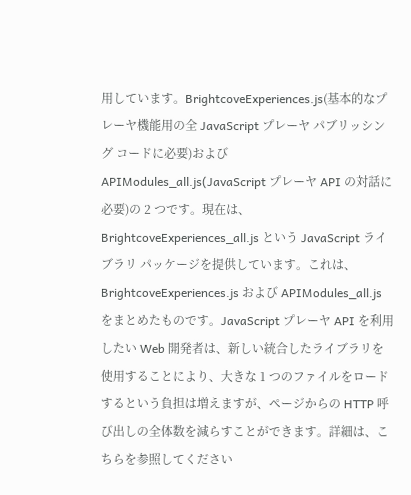用しています。BrightcoveExperiences.js(基本的なプレーヤ機能用の全 JavaScript プレーヤ パブリッシング コードに必要)および APIModules_all.js(JavaScript プレーヤ API の対話に必要)の 2 つです。現在は、BrightcoveExperiences_all.js という JavaScript ライブラリ パッケージを提供しています。これは、BrightcoveExperiences.js および APIModules_all.js をまとめたものです。JavaScript プレーヤ API を利用したい Web 開発者は、新しい統合したライブラリを使用することにより、大きな 1 つのファイルをロードするという負担は増えますが、ページからの HTTP 呼び出しの全体数を減らすことができます。詳細は、こちらを参照してください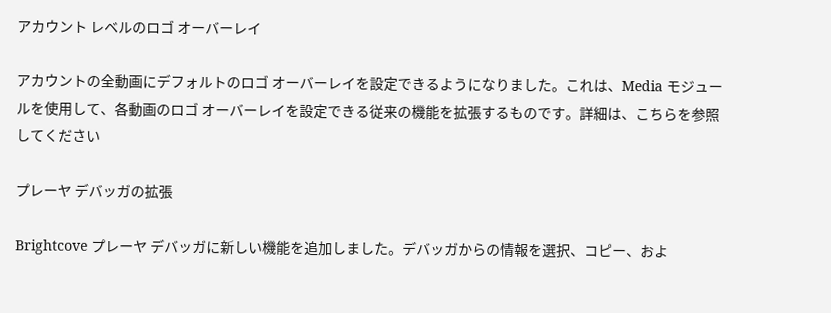アカウント レベルのロゴ オーバーレイ

アカウントの全動画にデフォルトのロゴ オーバーレイを設定できるようになりました。これは、Media モジュールを使用して、各動画のロゴ オーバーレイを設定できる従来の機能を拡張するものです。詳細は、こちらを参照してください

プレーヤ デバッガの拡張

Brightcove プレーヤ デバッガに新しい機能を追加しました。デバッガからの情報を選択、コピー、およ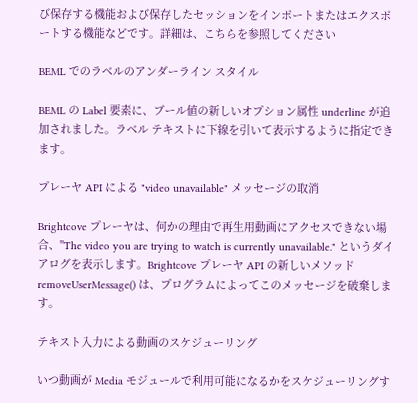び保存する機能および保存したセッションをインポートまたはエクスポートする機能などです。詳細は、こちらを参照してください

BEML でのラベルのアンダーライン スタイル

BEML の Label 要素に、ブール値の新しいオプション属性 underline が追加されました。ラベル テキストに下線を引いて表示するように指定できます。

プレーヤ API による "video unavailable" メッセージの取消

Brightcove プレーヤは、何かの理由で再生用動画にアクセスできない場合、"The video you are trying to watch is currently unavailable." というダイアログを表示します。Brightcove プレーヤ API の新しいメソッド removeUserMessage() は、プログラムによってこのメッセージを破棄します。

テキスト入力による動画のスケジューリング

いつ動画が Media モジュールで利用可能になるかをスケジューリングす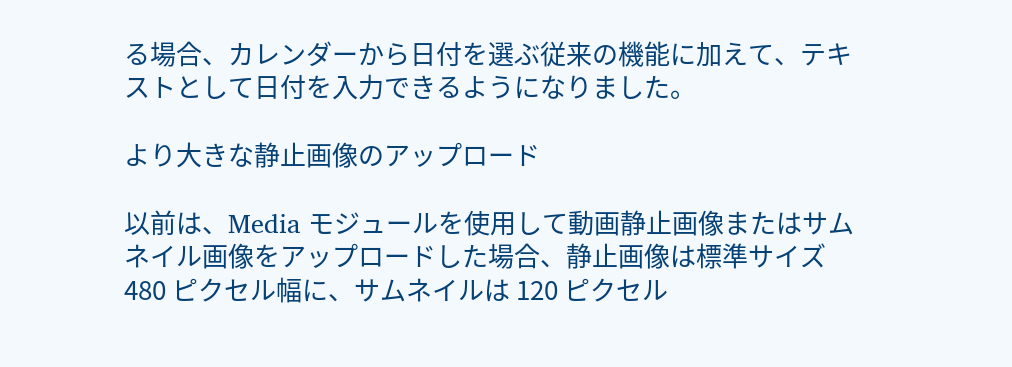る場合、カレンダーから日付を選ぶ従来の機能に加えて、テキストとして日付を入力できるようになりました。

より大きな静止画像のアップロード

以前は、Media モジュールを使用して動画静止画像またはサムネイル画像をアップロードした場合、静止画像は標準サイズ 480 ピクセル幅に、サムネイルは 120 ピクセル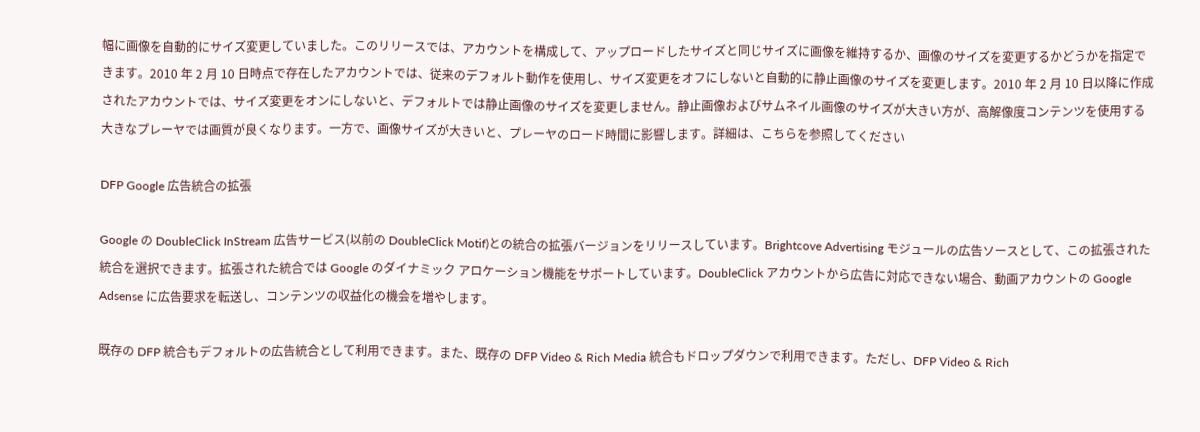幅に画像を自動的にサイズ変更していました。このリリースでは、アカウントを構成して、アップロードしたサイズと同じサイズに画像を維持するか、画像のサイズを変更するかどうかを指定できます。2010 年 2 月 10 日時点で存在したアカウントでは、従来のデフォルト動作を使用し、サイズ変更をオフにしないと自動的に静止画像のサイズを変更します。2010 年 2 月 10 日以降に作成されたアカウントでは、サイズ変更をオンにしないと、デフォルトでは静止画像のサイズを変更しません。静止画像およびサムネイル画像のサイズが大きい方が、高解像度コンテンツを使用する大きなプレーヤでは画質が良くなります。一方で、画像サイズが大きいと、プレーヤのロード時間に影響します。詳細は、こちらを参照してください

DFP Google 広告統合の拡張

Google の DoubleClick InStream 広告サービス(以前の DoubleClick Motif)との統合の拡張バージョンをリリースしています。Brightcove Advertising モジュールの広告ソースとして、この拡張された統合を選択できます。拡張された統合では Google のダイナミック アロケーション機能をサポートしています。DoubleClick アカウントから広告に対応できない場合、動画アカウントの Google Adsense に広告要求を転送し、コンテンツの収益化の機会を増やします。

既存の DFP 統合もデフォルトの広告統合として利用できます。また、既存の DFP Video & Rich Media 統合もドロップダウンで利用できます。ただし、DFP Video & Rich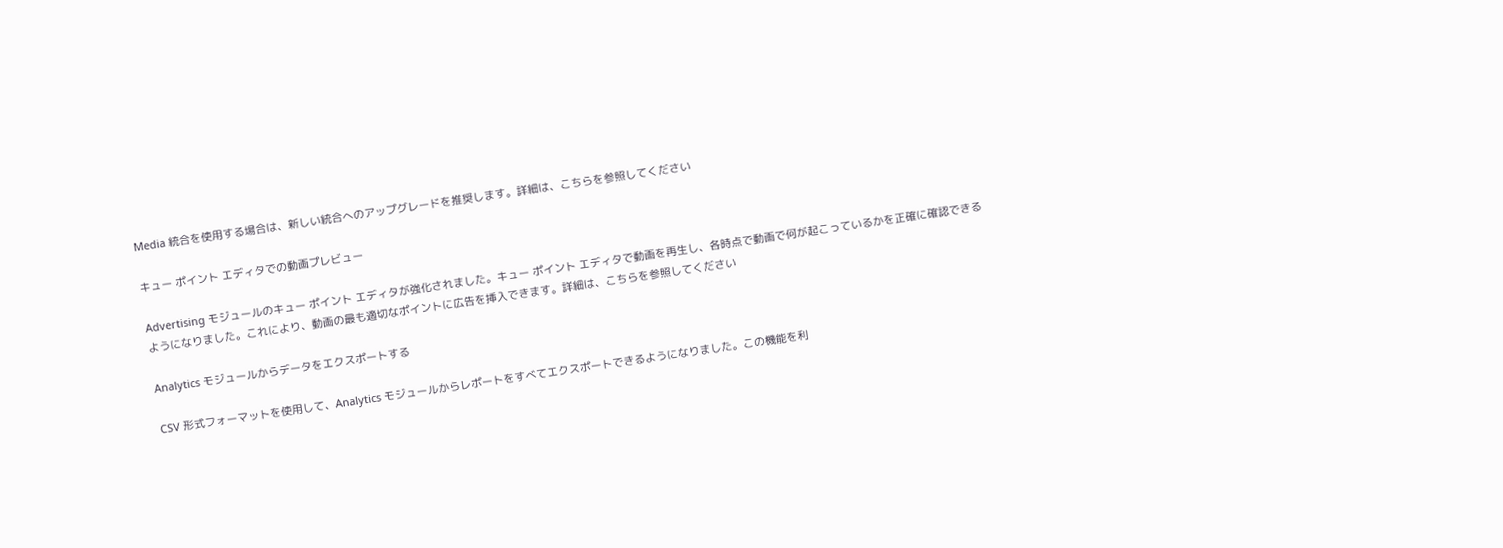Media 統合を使用する場合は、新しい統合へのアップグレードを推奨します。詳細は、こちらを参照してください

キュー ポイント エディタでの動画プレビュー

Advertising モジュールのキュー ポイント エディタが強化されました。キュー ポイント エディタで動画を再生し、各時点で動画で何が起こっているかを正確に確認できるようになりました。これにより、動画の最も適切なポイントに広告を挿入できます。詳細は、こちらを参照してください

Analytics モジュールからデータをエクスポートする

CSV 形式フォーマットを使用して、Analytics モジュールからレポートをすべてエクスポートできるようになりました。この機能を利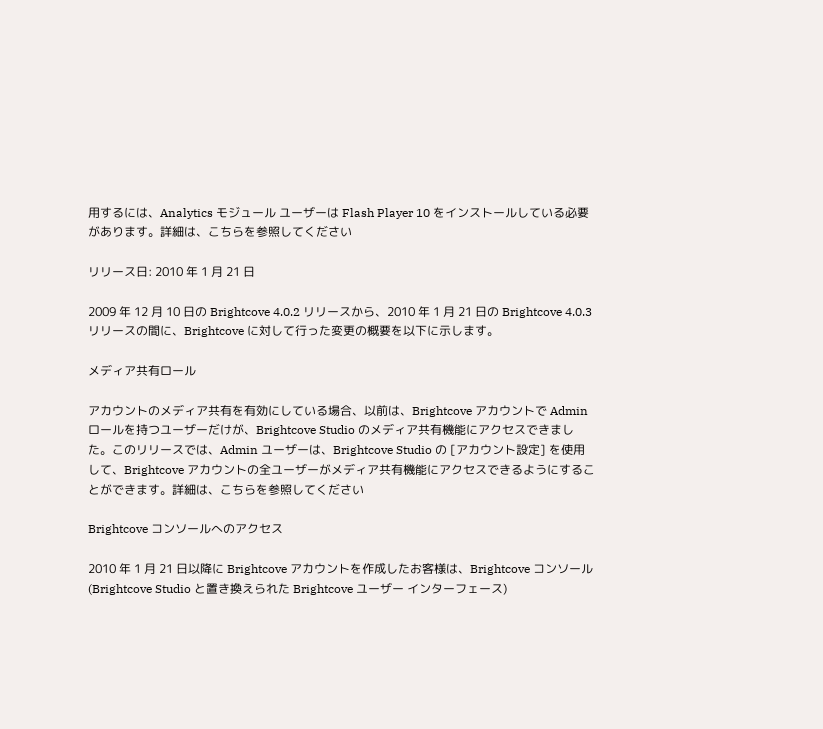用するには、Analytics モジュール ユーザーは Flash Player 10 をインストールしている必要があります。詳細は、こちらを参照してください

リリース日: 2010 年 1 月 21 日

2009 年 12 月 10 日の Brightcove 4.0.2 リリースから、2010 年 1 月 21 日の Brightcove 4.0.3 リリースの間に、Brightcove に対して行った変更の概要を以下に示します。

メディア共有ロール

アカウントのメディア共有を有効にしている場合、以前は、Brightcove アカウントで Admin ロールを持つユーザーだけが、Brightcove Studio のメディア共有機能にアクセスできました。このリリースでは、Admin ユーザーは、Brightcove Studio の [アカウント設定] を使用して、Brightcove アカウントの全ユーザーがメディア共有機能にアクセスできるようにすることができます。詳細は、こちらを参照してください

Brightcove コンソールへのアクセス

2010 年 1 月 21 日以降に Brightcove アカウントを作成したお客様は、Brightcove コンソール(Brightcove Studio と置き換えられた Brightcove ユーザー インターフェース)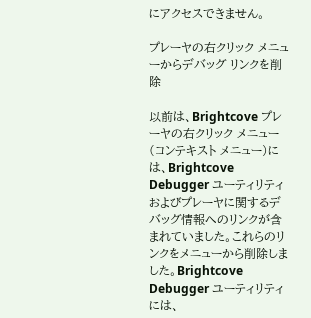にアクセスできません。

プレーヤの右クリック メニューからデバッグ リンクを削除

以前は、Brightcove プレーヤの右クリック メニュー(コンテキスト メニュー)には、Brightcove Debugger ユーティリティおよびプレーヤに関するデバッグ情報へのリンクが含まれていました。これらのリンクをメニューから削除しました。Brightcove Debugger ユーティリティには、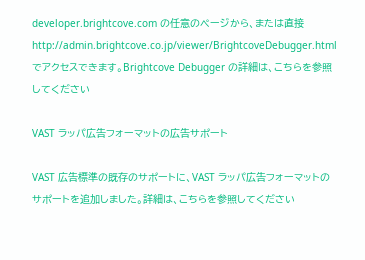developer.brightcove.com の任意のページから、または直接 http://admin.brightcove.co.jp/viewer/BrightcoveDebugger.html でアクセスできます。Brightcove Debugger の詳細は、こちらを参照してください

VAST ラッパ広告フォーマットの広告サポート

VAST 広告標準の既存のサポートに、VAST ラッパ広告フォーマットのサポートを追加しました。詳細は、こちらを参照してください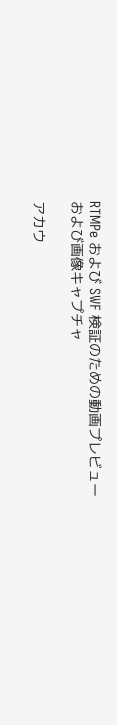RTMPe および SWF 検証のための動画プレビューおよび画像キャプチャ

アカウ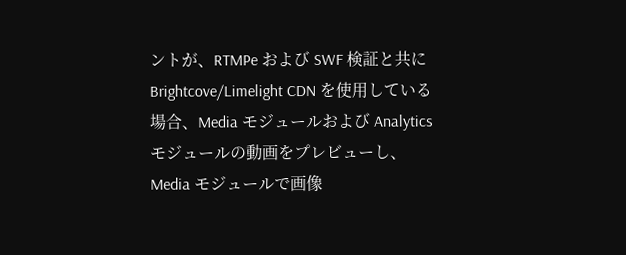ントが、RTMPe および SWF 検証と共に Brightcove/Limelight CDN を使用している場合、Media モジュールおよび Analytics モジュールの動画をプレビューし、Media モジュールで画像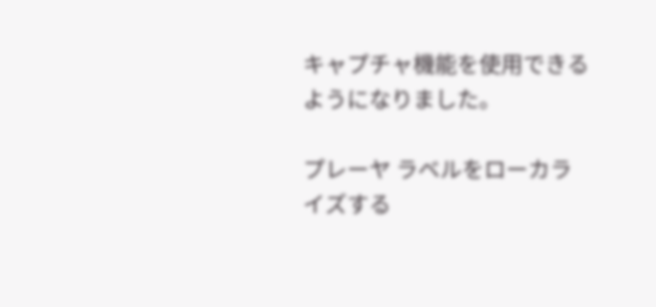キャプチャ機能を使用できるようになりました。

プレーヤ ラベルをローカライズする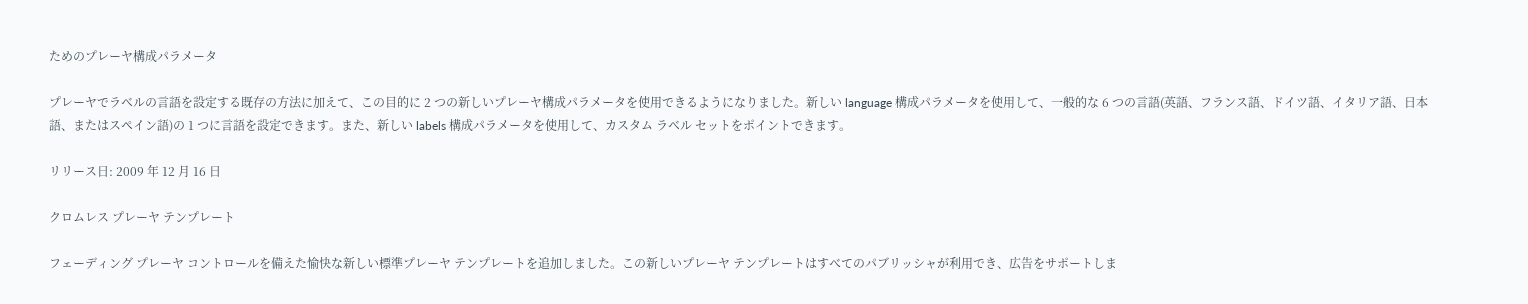ためのプレーヤ構成パラメータ

プレーヤでラベルの言語を設定する既存の方法に加えて、この目的に 2 つの新しいプレーヤ構成パラメータを使用できるようになりました。新しい language 構成パラメータを使用して、一般的な 6 つの言語(英語、フランス語、ドイツ語、イタリア語、日本語、またはスペイン語)の 1 つに言語を設定できます。また、新しい labels 構成パラメータを使用して、カスタム ラベル セットをポイントできます。

リリース日: 2009 年 12 月 16 日

クロムレス プレーヤ テンプレート

フェーディング プレーヤ コントロールを備えた愉快な新しい標準プレーヤ テンプレートを追加しました。この新しいプレーヤ テンプレートはすべてのパブリッシャが利用でき、広告をサポートしま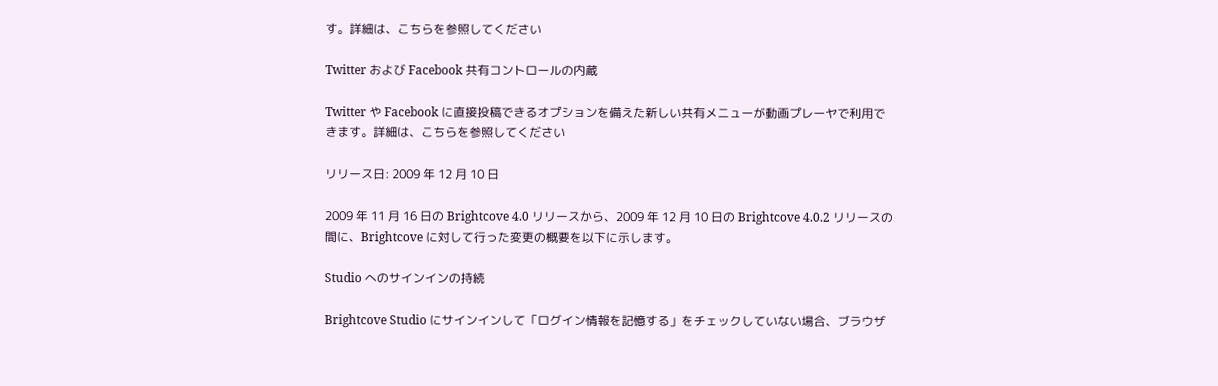す。詳細は、こちらを参照してください

Twitter および Facebook 共有コントロールの内蔵

Twitter や Facebook に直接投稿できるオプションを備えた新しい共有メニューが動画プレーヤで利用できます。詳細は、こちらを参照してください

リリース日: 2009 年 12 月 10 日

2009 年 11 月 16 日の Brightcove 4.0 リリースから、2009 年 12 月 10 日の Brightcove 4.0.2 リリースの間に、Brightcove に対して行った変更の概要を以下に示します。

Studio へのサインインの持続

Brightcove Studio にサインインして「ログイン情報を記憶する」をチェックしていない場合、ブラウザ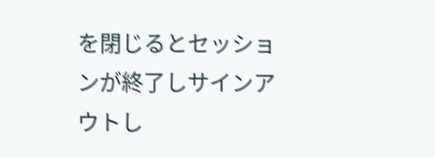を閉じるとセッションが終了しサインアウトし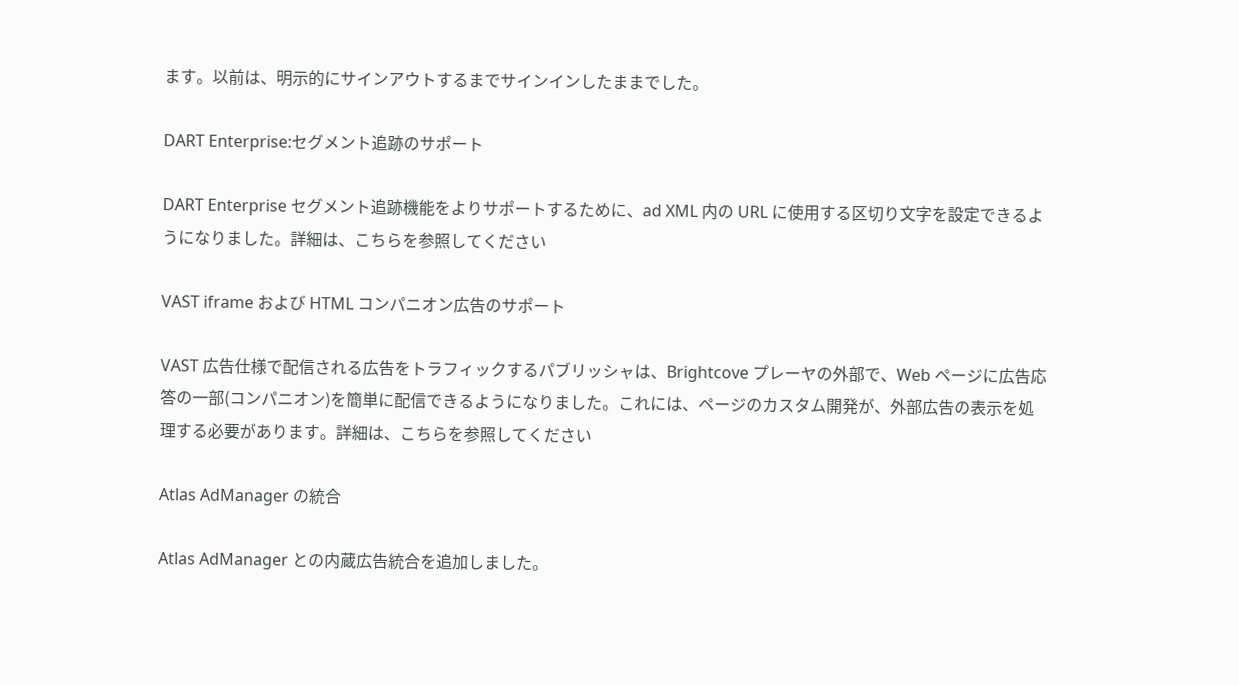ます。以前は、明示的にサインアウトするまでサインインしたままでした。

DART Enterprise:セグメント追跡のサポート

DART Enterprise セグメント追跡機能をよりサポートするために、ad XML 内の URL に使用する区切り文字を設定できるようになりました。詳細は、こちらを参照してください

VAST iframe および HTML コンパニオン広告のサポート

VAST 広告仕様で配信される広告をトラフィックするパブリッシャは、Brightcove プレーヤの外部で、Web ページに広告応答の一部(コンパニオン)を簡単に配信できるようになりました。これには、ページのカスタム開発が、外部広告の表示を処理する必要があります。詳細は、こちらを参照してください

Atlas AdManager の統合

Atlas AdManager との内蔵広告統合を追加しました。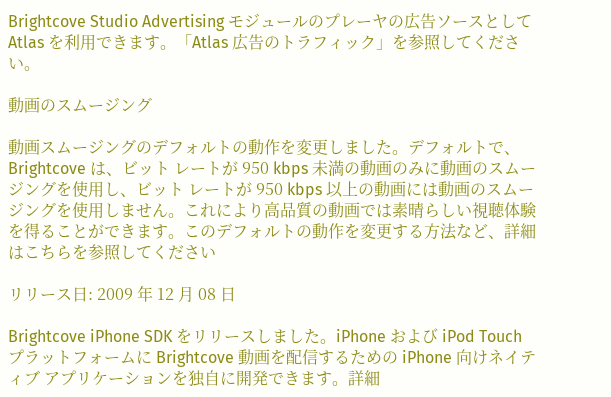Brightcove Studio Advertising モジュールのプレーヤの広告ソースとして Atlas を利用できます。「Atlas 広告のトラフィック」を参照してください。

動画のスムージング

動画スムージングのデフォルトの動作を変更しました。デフォルトで、Brightcove は、ビット レートが 950 kbps 未満の動画のみに動画のスムージングを使用し、ビット レートが 950 kbps 以上の動画には動画のスムージングを使用しません。これにより高品質の動画では素晴らしい視聴体験を得ることができます。このデフォルトの動作を変更する方法など、詳細はこちらを参照してください

リリース日: 2009 年 12 月 08 日

Brightcove iPhone SDK をリリースしました。iPhone および iPod Touch プラットフォームに Brightcove 動画を配信するための iPhone 向けネイティブ アプリケーションを独自に開発できます。詳細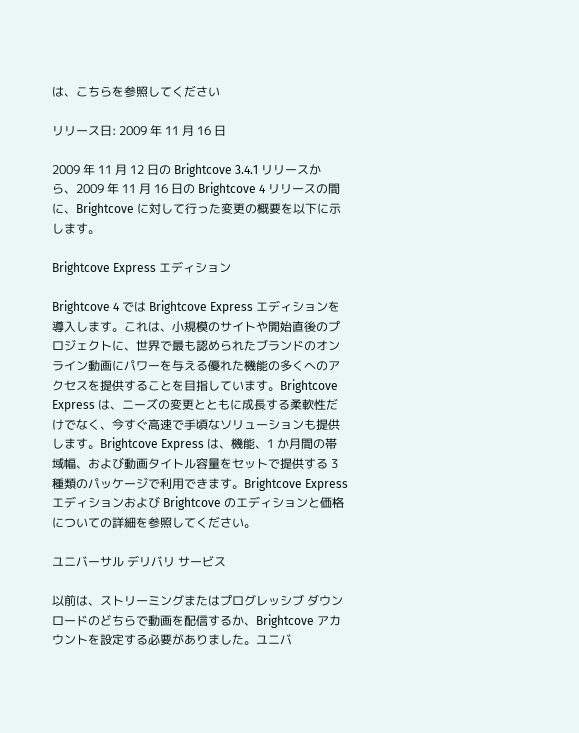は、こちらを参照してください

リリース日: 2009 年 11 月 16 日

2009 年 11 月 12 日の Brightcove 3.4.1 リリースから、2009 年 11 月 16 日の Brightcove 4 リリースの間に、Brightcove に対して行った変更の概要を以下に示します。

Brightcove Express エディション

Brightcove 4 では Brightcove Express エディションを導入します。これは、小規模のサイトや開始直後のプロジェクトに、世界で最も認められたブランドのオンライン動画にパワーを与える優れた機能の多くへのアクセスを提供することを目指しています。Brightcove Express は、ニーズの変更とともに成長する柔軟性だけでなく、今すぐ高速で手頃なソリューションも提供します。Brightcove Express は、機能、1 か月間の帯域幅、および動画タイトル容量をセットで提供する 3 種類のパッケージで利用できます。Brightcove Express エディションおよび Brightcove のエディションと価格についての詳細を参照してください。

ユニバーサル デリバリ サービス

以前は、ストリーミングまたはプログレッシブ ダウンロードのどちらで動画を配信するか、Brightcove アカウントを設定する必要がありました。ユニバ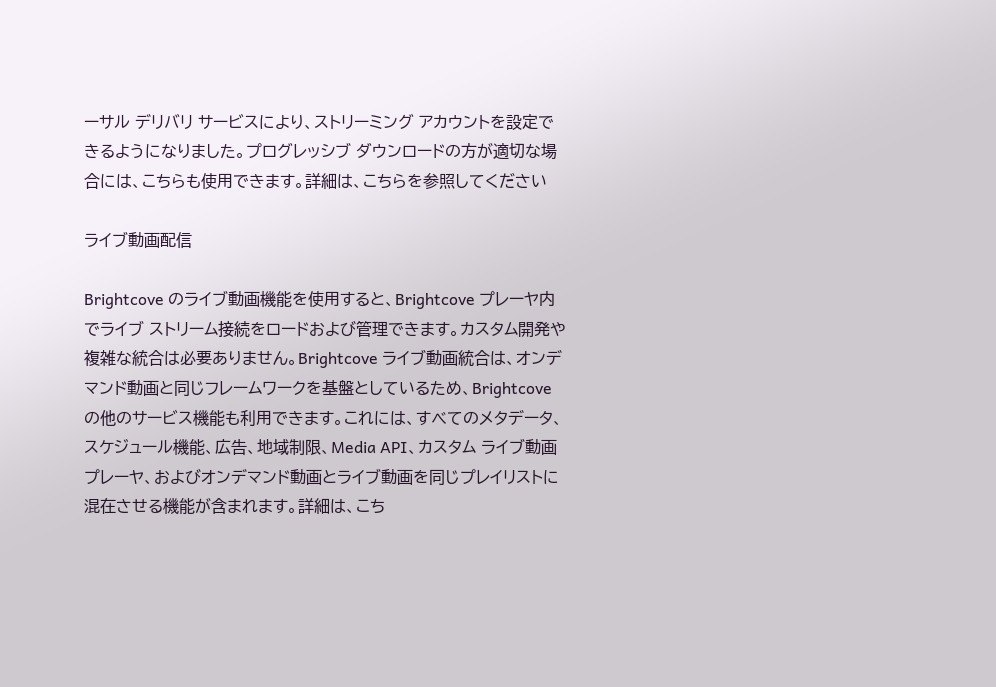ーサル デリバリ サービスにより、ストリーミング アカウントを設定できるようになりました。プログレッシブ ダウンロードの方が適切な場合には、こちらも使用できます。詳細は、こちらを参照してください

ライブ動画配信

Brightcove のライブ動画機能を使用すると、Brightcove プレーヤ内でライブ ストリーム接続をロードおよび管理できます。カスタム開発や複雑な統合は必要ありません。Brightcove ライブ動画統合は、オンデマンド動画と同じフレームワークを基盤としているため、Brightcove の他のサービス機能も利用できます。これには、すべてのメタデータ、スケジュール機能、広告、地域制限、Media API、カスタム ライブ動画プレーヤ、およびオンデマンド動画とライブ動画を同じプレイリストに混在させる機能が含まれます。詳細は、こち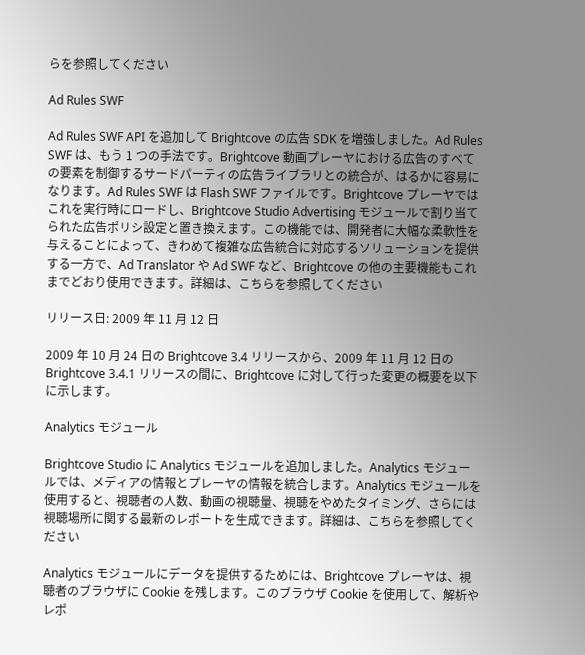らを参照してください

Ad Rules SWF

Ad Rules SWF API を追加して Brightcove の広告 SDK を増強しました。Ad Rules SWF は、もう 1 つの手法です。Brightcove 動画プレーヤにおける広告のすべての要素を制御するサードパーティの広告ライブラリとの統合が、はるかに容易になります。Ad Rules SWF は Flash SWF ファイルです。Brightcove プレーヤではこれを実行時にロードし、Brightcove Studio Advertising モジュールで割り当てられた広告ポリシ設定と置き換えます。この機能では、開発者に大幅な柔軟性を与えることによって、きわめて複雑な広告統合に対応するソリューションを提供する一方で、Ad Translator や Ad SWF など、Brightcove の他の主要機能もこれまでどおり使用できます。詳細は、こちらを参照してください

リリース日: 2009 年 11 月 12 日

2009 年 10 月 24 日の Brightcove 3.4 リリースから、2009 年 11 月 12 日の Brightcove 3.4.1 リリースの間に、Brightcove に対して行った変更の概要を以下に示します。

Analytics モジュール

Brightcove Studio に Analytics モジュールを追加しました。Analytics モジュールでは、メディアの情報とプレーヤの情報を統合します。Analytics モジュールを使用すると、視聴者の人数、動画の視聴量、視聴をやめたタイミング、さらには視聴場所に関する最新のレポートを生成できます。詳細は、こちらを参照してください

Analytics モジュールにデータを提供するためには、Brightcove プレーヤは、視聴者のブラウザに Cookie を残します。このブラウザ Cookie を使用して、解析やレポ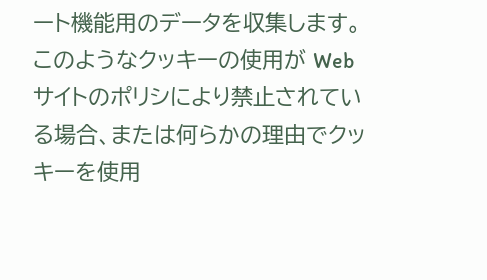ート機能用のデータを収集します。このようなクッキーの使用が Web サイトのポリシにより禁止されている場合、または何らかの理由でクッキーを使用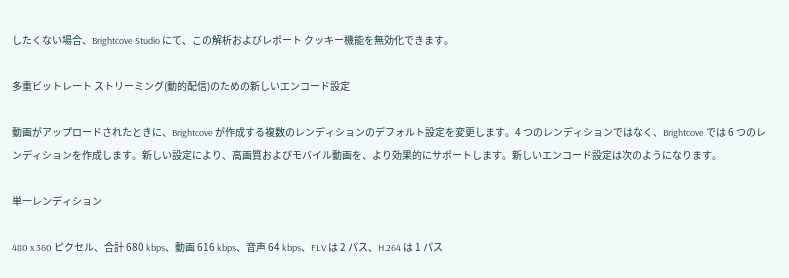したくない場合、Brightcove Studio にて、この解析およびレポート クッキー機能を無効化できます。

多重ビットレート ストリーミング(動的配信)のための新しいエンコード設定

動画がアップロードされたときに、Brightcove が作成する複数のレンディションのデフォルト設定を変更します。4 つのレンディションではなく、Brightcove では 6 つのレンディションを作成します。新しい設定により、高画質およびモバイル動画を、より効果的にサポートします。新しいエンコード設定は次のようになります。

単一レンディション

480 x 360 ピクセル、合計 680 kbps、動画 616 kbps、音声 64 kbps、FLV は 2 パス、H.264 は 1 パス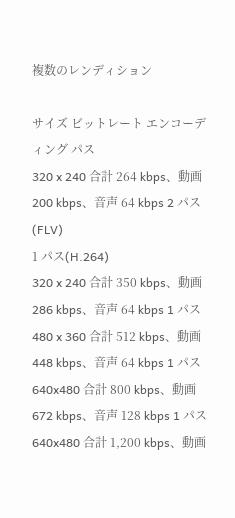複数のレンディション

サイズ ビットレート エンコーディング パス
320 x 240 合計 264 kbps、動画 200 kbps、音声 64 kbps 2 パス(FLV)
1 パス(H.264)
320 x 240 合計 350 kbps、動画 286 kbps、音声 64 kbps 1 パス
480 x 360 合計 512 kbps、動画 448 kbps、音声 64 kbps 1 パス
640x480 合計 800 kbps、動画 672 kbps、音声 128 kbps 1 パス
640x480 合計 1,200 kbps、動画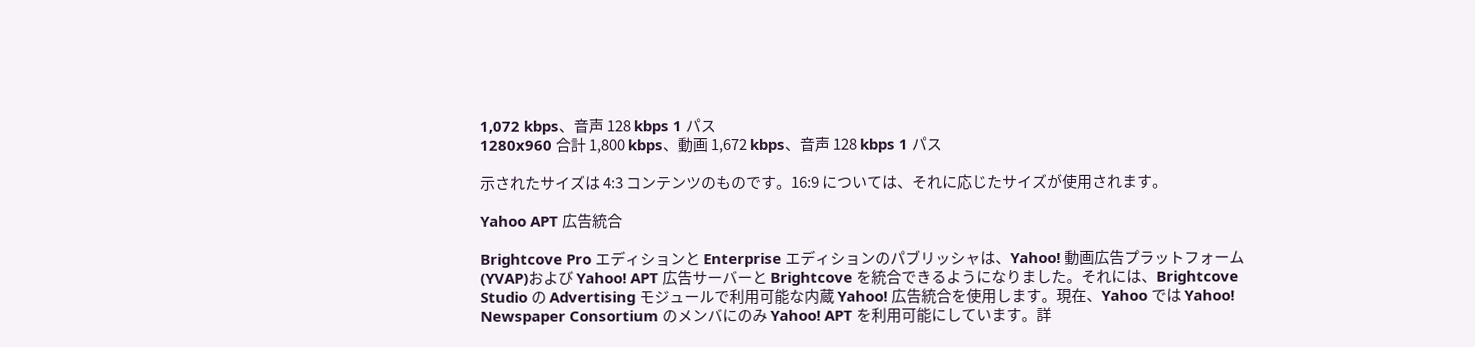1,072 kbps、音声 128 kbps 1 パス
1280x960 合計 1,800 kbps、動画 1,672 kbps、音声 128 kbps 1 パス

示されたサイズは 4:3 コンテンツのものです。16:9 については、それに応じたサイズが使用されます。

Yahoo APT 広告統合

Brightcove Pro エディションと Enterprise エディションのパブリッシャは、Yahoo! 動画広告プラットフォーム(YVAP)および Yahoo! APT 広告サーバーと Brightcove を統合できるようになりました。それには、Brightcove Studio の Advertising モジュールで利用可能な内蔵 Yahoo! 広告統合を使用します。現在、Yahoo では Yahoo! Newspaper Consortium のメンバにのみ Yahoo! APT を利用可能にしています。詳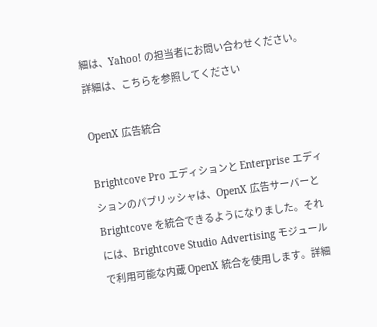細は、Yahoo! の担当者にお問い合わせください。詳細は、こちらを参照してください

OpenX 広告統合

Brightcove Pro エディションと Enterprise エディションのパブリッシャは、OpenX 広告サーバーと Brightcove を統合できるようになりました。それには、Brightcove Studio Advertising モジュールで利用可能な内蔵 OpenX 統合を使用します。詳細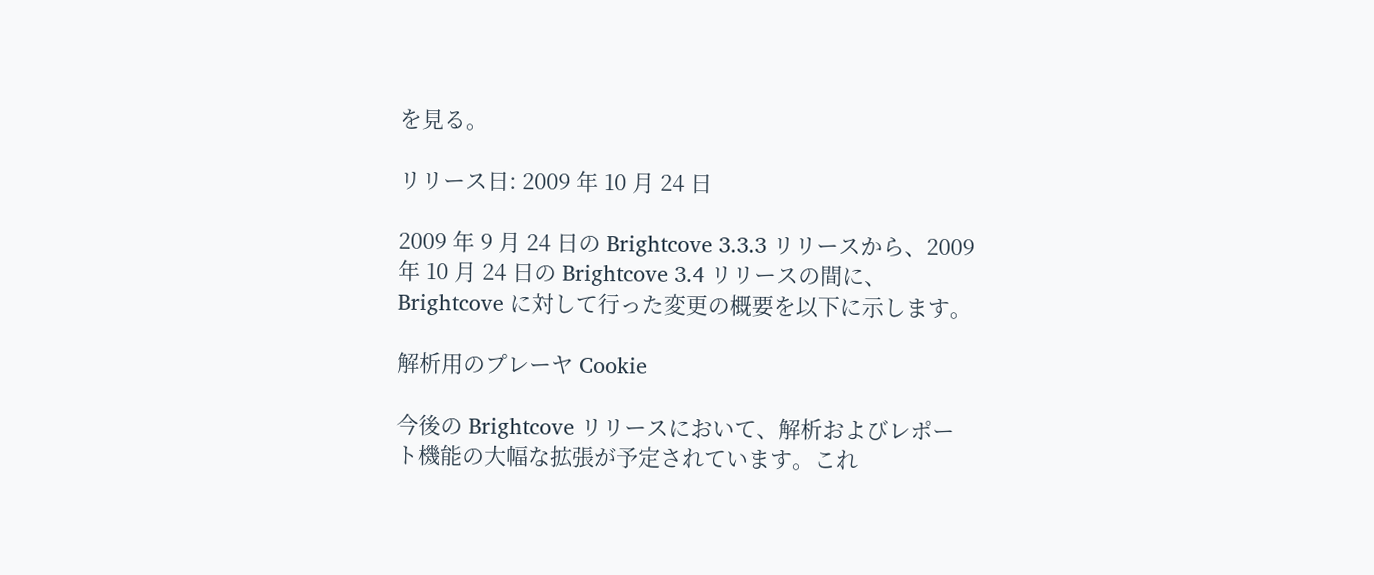を見る。

リリース日: 2009 年 10 月 24 日

2009 年 9 月 24 日の Brightcove 3.3.3 リリースから、2009 年 10 月 24 日の Brightcove 3.4 リリースの間に、Brightcove に対して行った変更の概要を以下に示します。

解析用のプレーヤ Cookie

今後の Brightcove リリースにおいて、解析およびレポート機能の大幅な拡張が予定されています。これ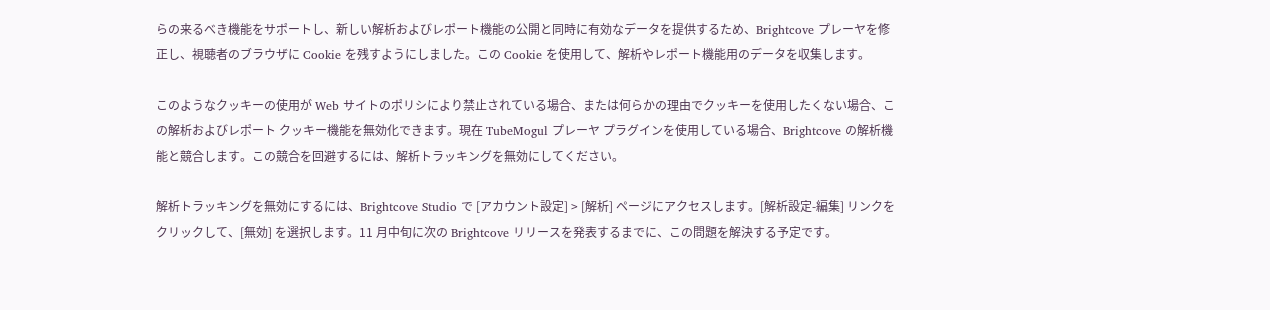らの来るべき機能をサポートし、新しい解析およびレポート機能の公開と同時に有効なデータを提供するため、Brightcove プレーヤを修正し、視聴者のブラウザに Cookie を残すようにしました。この Cookie を使用して、解析やレポート機能用のデータを収集します。

このようなクッキーの使用が Web サイトのポリシにより禁止されている場合、または何らかの理由でクッキーを使用したくない場合、この解析およびレポート クッキー機能を無効化できます。現在 TubeMogul プレーヤ プラグインを使用している場合、Brightcove の解析機能と競合します。この競合を回避するには、解析トラッキングを無効にしてください。

解析トラッキングを無効にするには、Brightcove Studio で [アカウント設定] > [解析] ページにアクセスします。[解析設定-編集] リンクをクリックして、[無効] を選択します。11 月中旬に次の Brightcove リリースを発表するまでに、この問題を解決する予定です。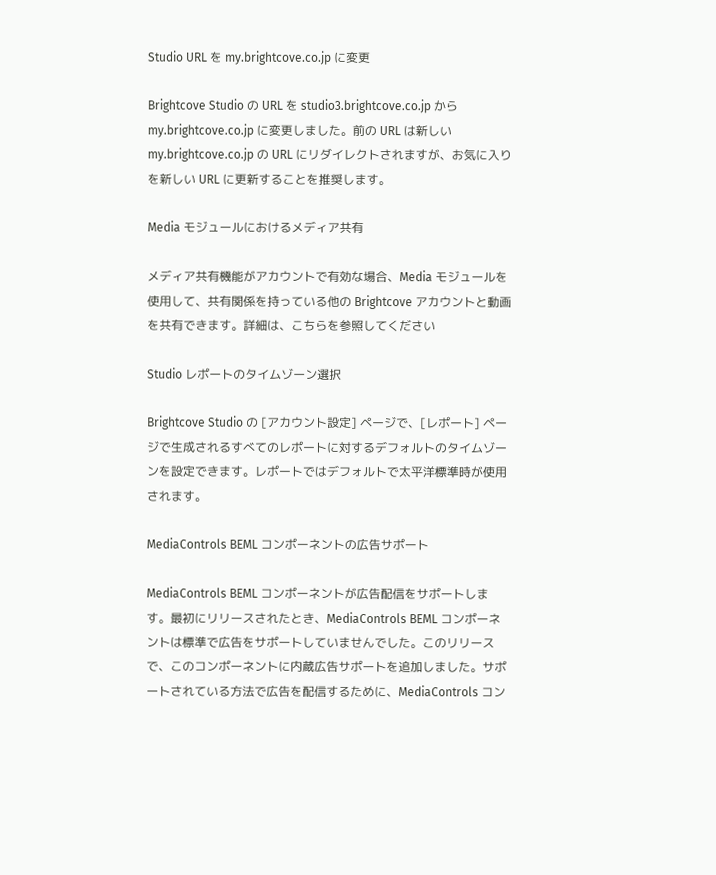Studio URL を my.brightcove.co.jp に変更

Brightcove Studio の URL を studio3.brightcove.co.jp から my.brightcove.co.jp に変更しました。前の URL は新しい my.brightcove.co.jp の URL にリダイレクトされますが、お気に入りを新しい URL に更新することを推奨します。

Media モジュールにおけるメディア共有

メディア共有機能がアカウントで有効な場合、Media モジュールを使用して、共有関係を持っている他の Brightcove アカウントと動画を共有できます。詳細は、こちらを参照してください

Studio レポートのタイムゾーン選択

Brightcove Studio の [アカウント設定] ページで、[レポート] ページで生成されるすべてのレポートに対するデフォルトのタイムゾーンを設定できます。レポートではデフォルトで太平洋標準時が使用されます。

MediaControls BEML コンポーネントの広告サポート

MediaControls BEML コンポーネントが広告配信をサポートします。最初にリリースされたとき、MediaControls BEML コンポーネントは標準で広告をサポートしていませんでした。このリリースで、このコンポーネントに内蔵広告サポートを追加しました。サポートされている方法で広告を配信するために、MediaControls コン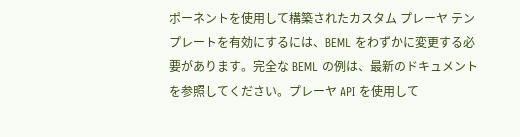ポーネントを使用して構築されたカスタム プレーヤ テンプレートを有効にするには、BEML をわずかに変更する必要があります。完全な BEML の例は、最新のドキュメントを参照してください。プレーヤ API を使用して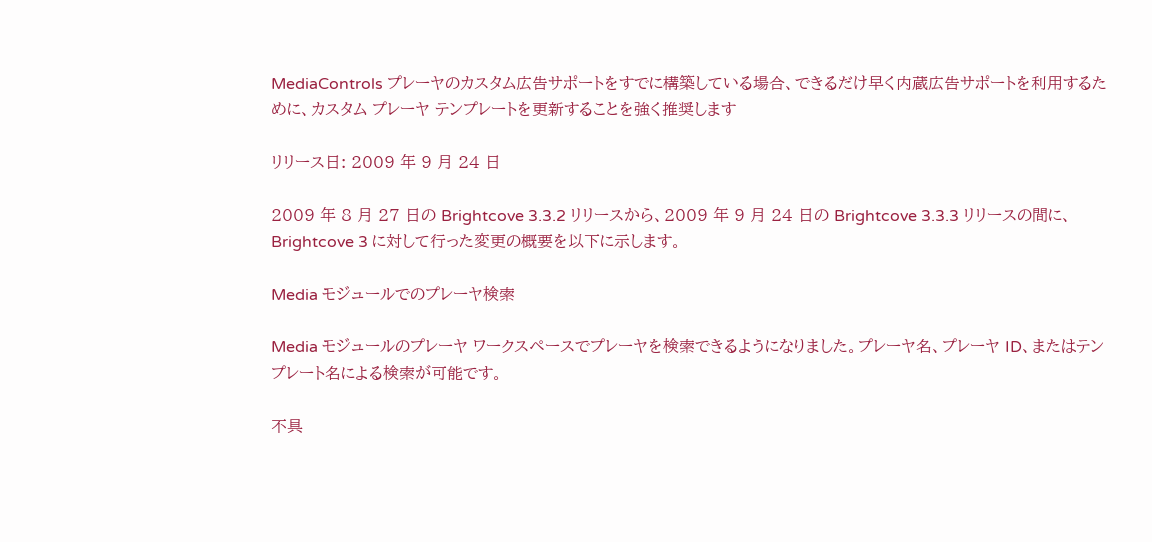MediaControls プレーヤのカスタム広告サポートをすでに構築している場合、できるだけ早く内蔵広告サポートを利用するために、カスタム プレーヤ テンプレートを更新することを強く推奨します

リリース日: 2009 年 9 月 24 日

2009 年 8 月 27 日の Brightcove 3.3.2 リリースから、2009 年 9 月 24 日の Brightcove 3.3.3 リリースの間に、Brightcove 3 に対して行った変更の概要を以下に示します。

Media モジュールでのプレーヤ検索

Media モジュールのプレーヤ ワークスペースでプレーヤを検索できるようになりました。プレーヤ名、プレーヤ ID、またはテンプレート名による検索が可能です。

不具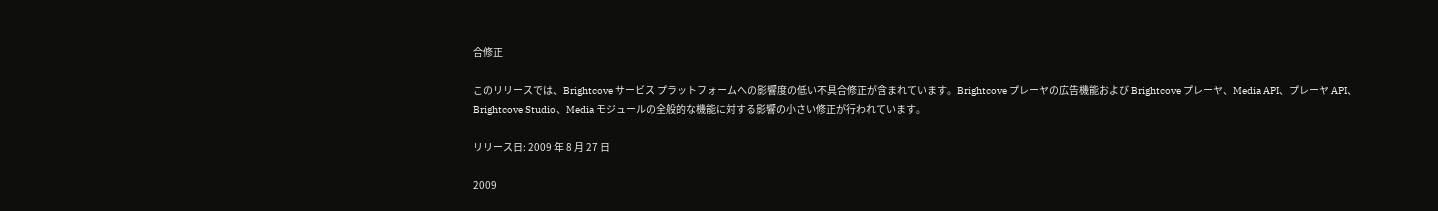合修正

このリリースでは、Brightcove サービス プラットフォームへの影響度の低い不具合修正が含まれています。Brightcove プレーヤの広告機能および Brightcove プレーヤ、Media API、プレーヤ API、Brightcove Studio、Media モジュールの全般的な機能に対する影響の小さい修正が行われています。

リリース日: 2009 年 8 月 27 日

2009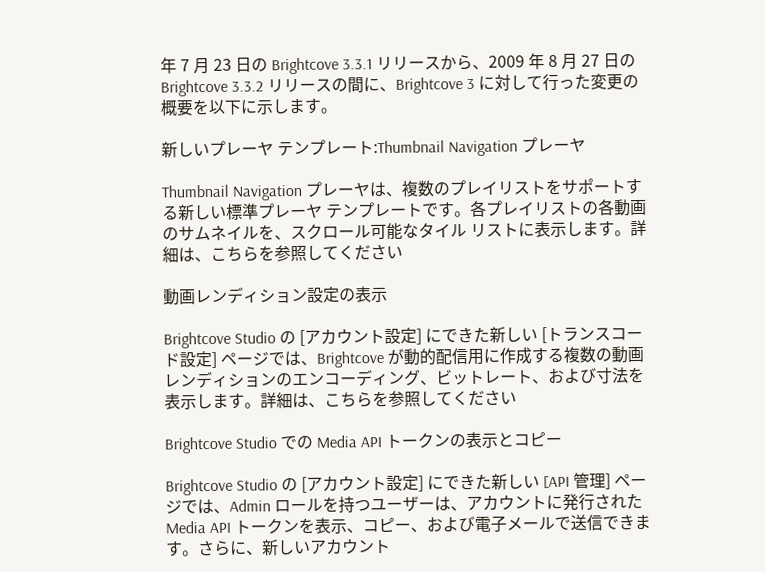年 7 月 23 日の Brightcove 3.3.1 リリースから、2009 年 8 月 27 日の Brightcove 3.3.2 リリースの間に、Brightcove 3 に対して行った変更の概要を以下に示します。

新しいプレーヤ テンプレート:Thumbnail Navigation プレーヤ

Thumbnail Navigation プレーヤは、複数のプレイリストをサポートする新しい標準プレーヤ テンプレートです。各プレイリストの各動画のサムネイルを、スクロール可能なタイル リストに表示します。詳細は、こちらを参照してください

動画レンディション設定の表示

Brightcove Studio の [アカウント設定] にできた新しい [トランスコード設定] ページでは、Brightcove が動的配信用に作成する複数の動画レンディションのエンコーディング、ビットレート、および寸法を表示します。詳細は、こちらを参照してください

Brightcove Studio での Media API トークンの表示とコピー

Brightcove Studio の [アカウント設定] にできた新しい [API 管理] ページでは、Admin ロールを持つユーザーは、アカウントに発行された Media API トークンを表示、コピー、および電子メールで送信できます。さらに、新しいアカウント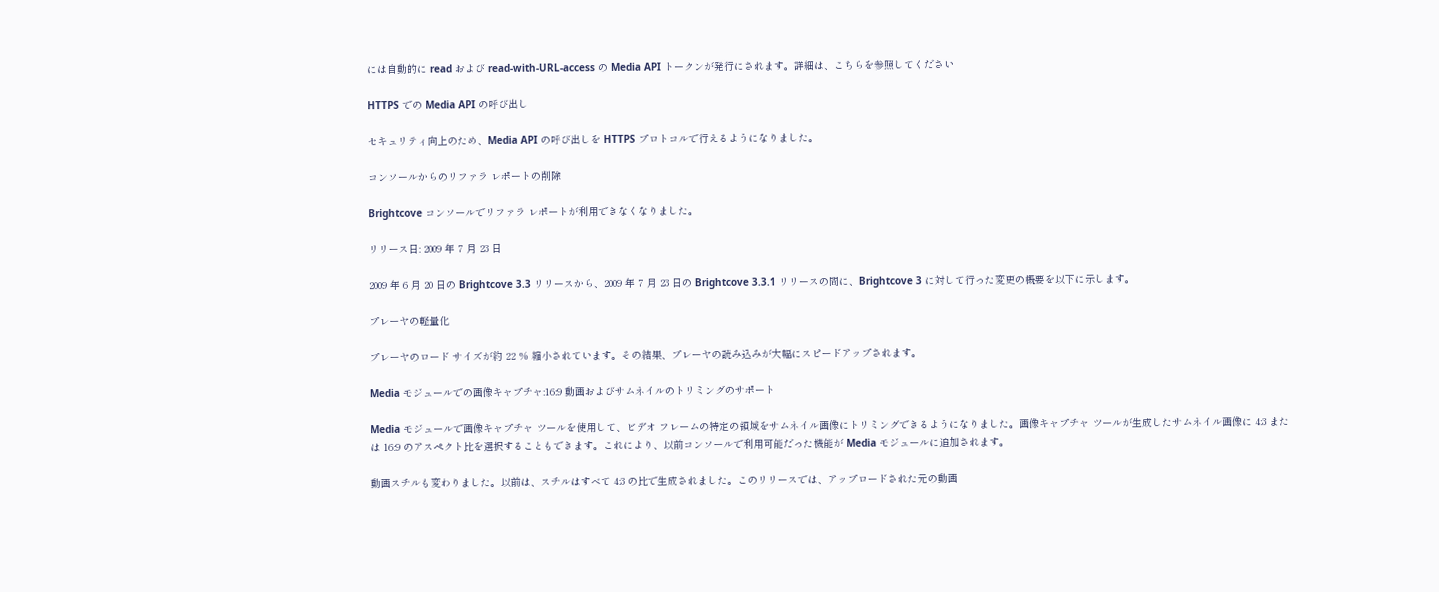には自動的に read および read-with-URL-access の Media API トークンが発行にされます。詳細は、こちらを参照してください

HTTPS での Media API の呼び出し

セキュリティ向上のため、Media API の呼び出しを HTTPS プロトコルで行えるようになりました。

コンソールからのリファラ レポートの削除

Brightcove コンソールでリファラ レポートが利用できなくなりました。

リリース日: 2009 年 7 月 23 日

2009 年 6 月 20 日の Brightcove 3.3 リリースから、2009 年 7 月 23 日の Brightcove 3.3.1 リリースの間に、Brightcove 3 に対して行った変更の概要を以下に示します。

プレーヤの軽量化

プレーヤのロード サイズが約 22 % 縮小されています。その結果、プレーヤの読み込みが大幅にスピードアップされます。

Media モジュールでの画像キャプチャ:16:9 動画およびサムネイルのトリミングのサポート

Media モジュールで画像キャプチャ ツールを使用して、ビデオ フレームの特定の領域をサムネイル画像にトリミングできるようになりました。画像キャプチャ ツールが生成したサムネイル画像に 4:3 または 16:9 のアスペクト比を選択することもできます。これにより、以前コンソールで利用可能だった機能が Media モジュールに追加されます。

動画スチルも変わりました。以前は、スチルはすべて 4:3 の比で生成されました。このリリースでは、アップロードされた元の動画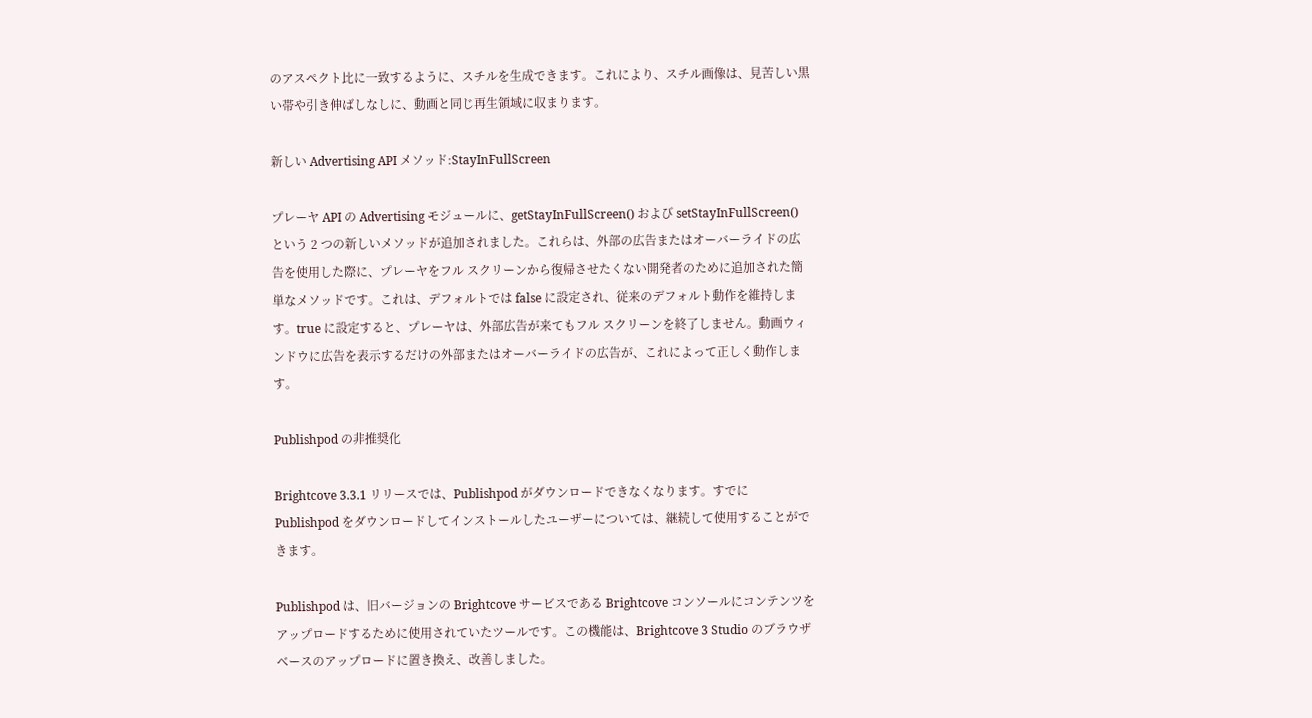のアスペクト比に一致するように、スチルを生成できます。これにより、スチル画像は、見苦しい黒い帯や引き伸ばしなしに、動画と同じ再生領域に収まります。

新しい Advertising API メソッド:StayInFullScreen

プレーヤ API の Advertising モジュールに、getStayInFullScreen() および setStayInFullScreen() という 2 つの新しいメソッドが追加されました。これらは、外部の広告またはオーバーライドの広告を使用した際に、プレーヤをフル スクリーンから復帰させたくない開発者のために追加された簡単なメソッドです。これは、デフォルトでは false に設定され、従来のデフォルト動作を維持します。true に設定すると、プレーヤは、外部広告が来てもフル スクリーンを終了しません。動画ウィンドウに広告を表示するだけの外部またはオーバーライドの広告が、これによって正しく動作します。

Publishpod の非推奨化

Brightcove 3.3.1 リリースでは、Publishpod がダウンロードできなくなります。すでに Publishpod をダウンロードしてインストールしたユーザーについては、継続して使用することができます。

Publishpod は、旧バージョンの Brightcove サービスである Brightcove コンソールにコンテンツをアップロードするために使用されていたツールです。この機能は、Brightcove 3 Studio のブラウザ ベースのアップロードに置き換え、改善しました。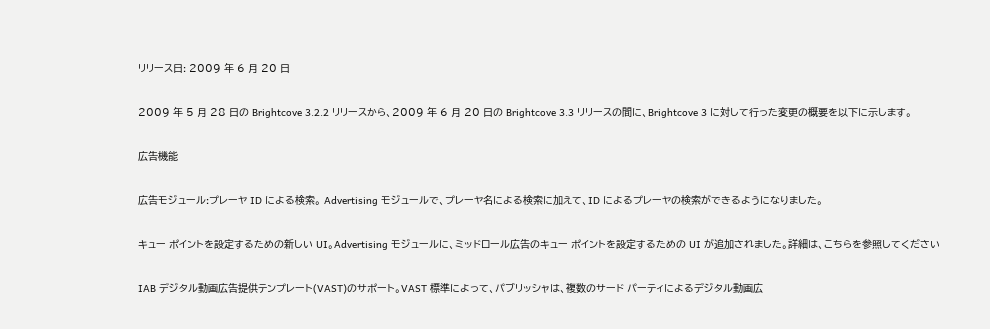リリース日: 2009 年 6 月 20 日

2009 年 5 月 28 日の Brightcove 3.2.2 リリースから、2009 年 6 月 20 日の Brightcove 3.3 リリースの間に、Brightcove 3 に対して行った変更の概要を以下に示します。

広告機能

広告モジュール:プレーヤ ID による検索。 Advertising モジュールで、プレーヤ名による検索に加えて、ID によるプレーヤの検索ができるようになりました。

キュー ポイントを設定するための新しい UI。Advertising モジュールに、ミッドロール広告のキュー ポイントを設定するための UI が追加されました。詳細は、こちらを参照してください

IAB デジタル動画広告提供テンプレート(VAST)のサポート。VAST 標準によって、パブリッシャは、複数のサード パーティによるデジタル動画広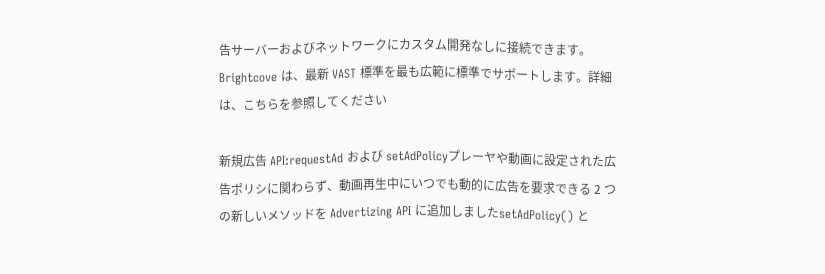告サーバーおよびネットワークにカスタム開発なしに接続できます。Brightcove は、最新 VAST 標準を最も広範に標準でサポートします。詳細は、こちらを参照してください

新規広告 API:requestAd および setAdPolicyプレーヤや動画に設定された広告ポリシに関わらず、動画再生中にいつでも動的に広告を要求できる 2 つの新しいメソッドを Advertizing API に追加しましたsetAdPolicy() と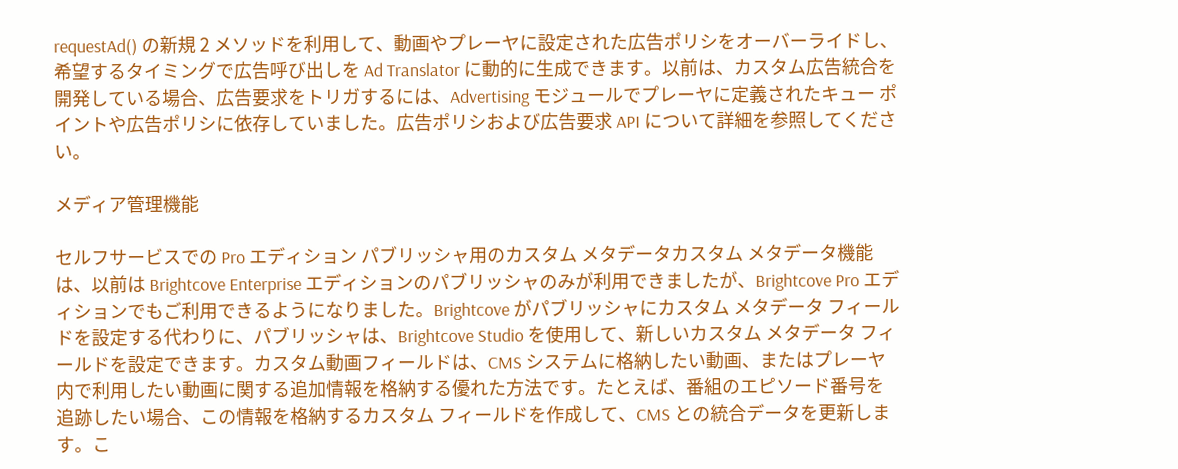requestAd() の新規 2 メソッドを利用して、動画やプレーヤに設定された広告ポリシをオーバーライドし、希望するタイミングで広告呼び出しを Ad Translator に動的に生成できます。以前は、カスタム広告統合を開発している場合、広告要求をトリガするには、Advertising モジュールでプレーヤに定義されたキュー ポイントや広告ポリシに依存していました。広告ポリシおよび広告要求 API について詳細を参照してください。

メディア管理機能

セルフサービスでの Pro エディション パブリッシャ用のカスタム メタデータカスタム メタデータ機能は、以前は Brightcove Enterprise エディションのパブリッシャのみが利用できましたが、Brightcove Pro エディションでもご利用できるようになりました。Brightcove がパブリッシャにカスタム メタデータ フィールドを設定する代わりに、パブリッシャは、Brightcove Studio を使用して、新しいカスタム メタデータ フィールドを設定できます。カスタム動画フィールドは、CMS システムに格納したい動画、またはプレーヤ内で利用したい動画に関する追加情報を格納する優れた方法です。たとえば、番組のエピソード番号を追跡したい場合、この情報を格納するカスタム フィールドを作成して、CMS との統合データを更新します。こ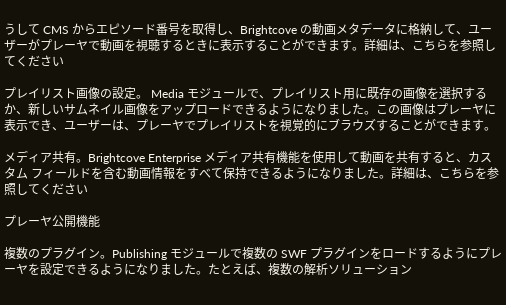うして CMS からエピソード番号を取得し、Brightcove の動画メタデータに格納して、ユーザーがプレーヤで動画を視聴するときに表示することができます。詳細は、こちらを参照してください

プレイリスト画像の設定。 Media モジュールで、プレイリスト用に既存の画像を選択するか、新しいサムネイル画像をアップロードできるようになりました。この画像はプレーヤに表示でき、ユーザーは、プレーヤでプレイリストを視覚的にブラウズすることができます。

メディア共有。Brightcove Enterprise メディア共有機能を使用して動画を共有すると、カスタム フィールドを含む動画情報をすべて保持できるようになりました。詳細は、こちらを参照してください

プレーヤ公開機能

複数のプラグイン。Publishing モジュールで複数の SWF プラグインをロードするようにプレーヤを設定できるようになりました。たとえば、複数の解析ソリューション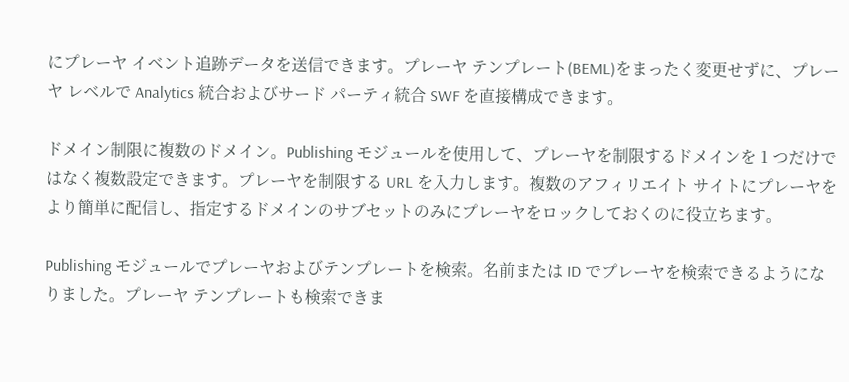にプレーヤ イベント追跡データを送信できます。プレーヤ テンプレート(BEML)をまったく変更せずに、プレーヤ レベルで Analytics 統合およびサード パーティ統合 SWF を直接構成できます。

ドメイン制限に複数のドメイン。Publishing モジュールを使用して、プレーヤを制限するドメインを 1 つだけではなく複数設定できます。プレーヤを制限する URL を入力します。複数のアフィリエイト サイトにプレーヤをより簡単に配信し、指定するドメインのサブセットのみにプレーヤをロックしておくのに役立ちます。

Publishing モジュールでプレーヤおよびテンプレートを検索。名前または ID でプレーヤを検索できるようになりました。プレーヤ テンプレートも検索できま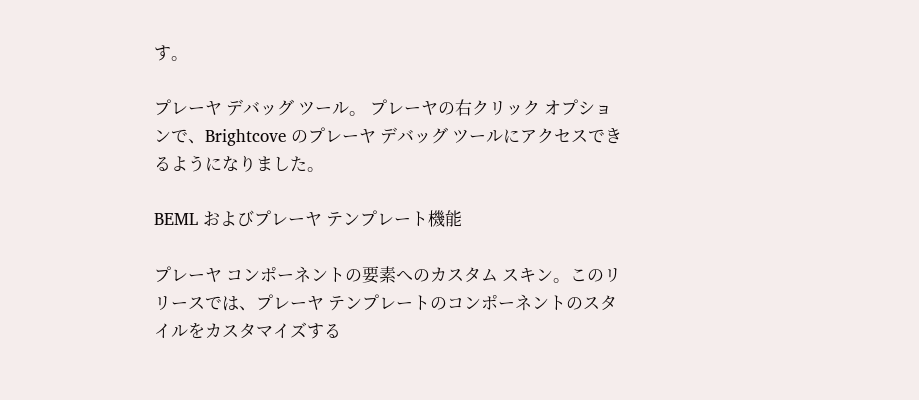す。

プレーヤ デバッグ ツール。 プレーヤの右クリック オプションで、Brightcove のプレーヤ デバッグ ツールにアクセスできるようになりました。

BEML およびプレーヤ テンプレート機能

プレーヤ コンポーネントの要素へのカスタム スキン。このリリースでは、プレーヤ テンプレートのコンポーネントのスタイルをカスタマイズする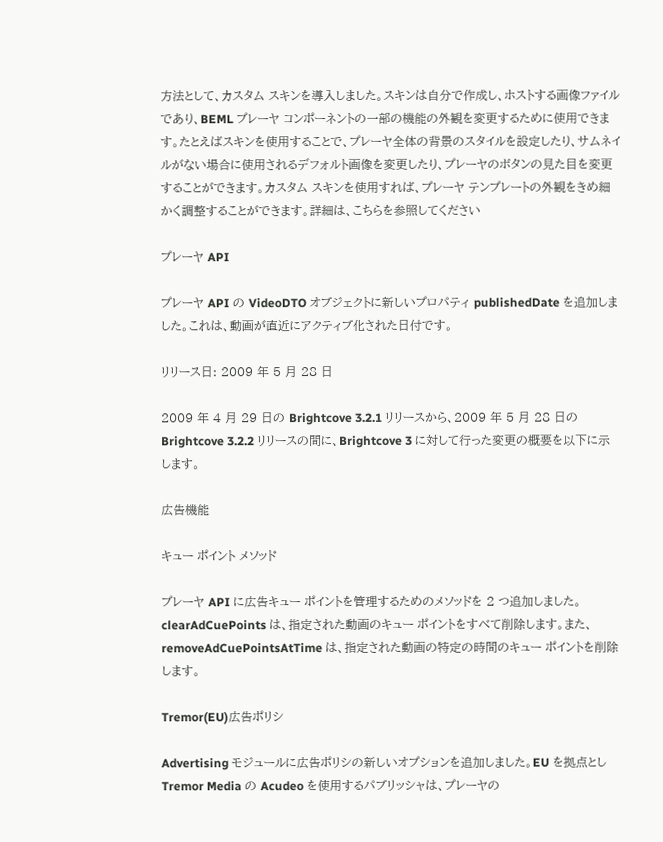方法として、カスタム スキンを導入しました。スキンは自分で作成し、ホストする画像ファイルであり、BEML プレーヤ コンポーネントの一部の機能の外観を変更するために使用できます。たとえばスキンを使用することで、プレーヤ全体の背景のスタイルを設定したり、サムネイルがない場合に使用されるデフォルト画像を変更したり、プレーヤのボタンの見た目を変更することができます。カスタム スキンを使用すれば、プレーヤ テンプレートの外観をきめ細かく調整することができます。詳細は、こちらを参照してください

プレーヤ API

プレーヤ API の VideoDTO オブジェクトに新しいプロパティ publishedDate を追加しました。これは、動画が直近にアクティブ化された日付です。

リリース日: 2009 年 5 月 28 日

2009 年 4 月 29 日の Brightcove 3.2.1 リリースから、2009 年 5 月 28 日の Brightcove 3.2.2 リリースの間に、Brightcove 3 に対して行った変更の概要を以下に示します。

広告機能

キュー ポイント メソッド

プレーヤ API に広告キュー ポイントを管理するためのメソッドを 2 つ追加しました。clearAdCuePoints は、指定された動画のキュー ポイントをすべて削除します。また、removeAdCuePointsAtTime は、指定された動画の特定の時間のキュー ポイントを削除します。

Tremor(EU)広告ポリシ

Advertising モジュールに広告ポリシの新しいオプションを追加しました。EU を拠点とし Tremor Media の Acudeo を使用するパブリッシャは、プレーヤの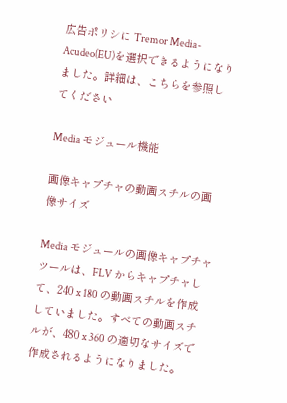広告ポリシに Tremor Media-Acudeo(EU)を選択できるようになりました。詳細は、こちらを参照してください

Media モジュール機能

画像キャプチャの動画スチルの画像サイズ

Media モジュールの画像キャプチャ ツールは、FLV からキャプチャして、240 x 180 の動画スチルを作成していました。すべての動画スチルが、480 x 360 の適切なサイズで作成されるようになりました。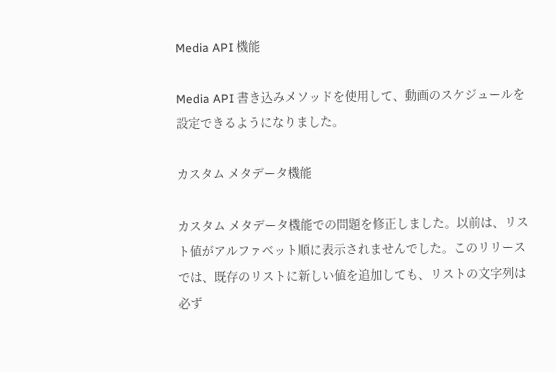Media API 機能

Media API 書き込みメソッドを使用して、動画のスケジュールを設定できるようになりました。

カスタム メタデータ機能

カスタム メタデータ機能での問題を修正しました。以前は、リスト値がアルファベット順に表示されませんでした。このリリースでは、既存のリストに新しい値を追加しても、リストの文字列は必ず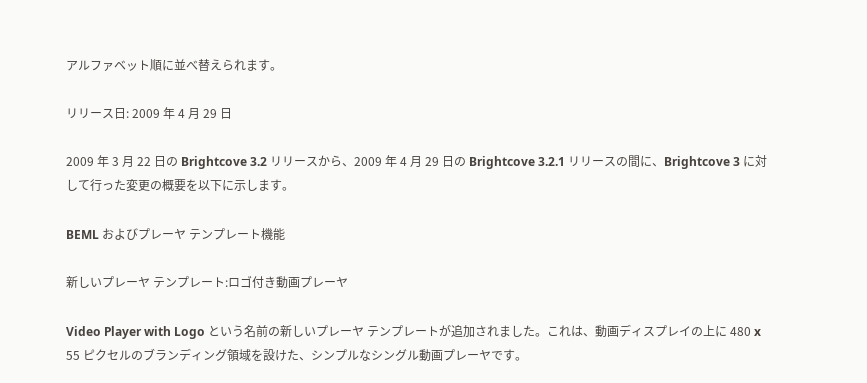アルファベット順に並べ替えられます。

リリース日: 2009 年 4 月 29 日

2009 年 3 月 22 日の Brightcove 3.2 リリースから、2009 年 4 月 29 日の Brightcove 3.2.1 リリースの間に、Brightcove 3 に対して行った変更の概要を以下に示します。

BEML およびプレーヤ テンプレート機能

新しいプレーヤ テンプレート:ロゴ付き動画プレーヤ

Video Player with Logo という名前の新しいプレーヤ テンプレートが追加されました。これは、動画ディスプレイの上に 480 x 55 ピクセルのブランディング領域を設けた、シンプルなシングル動画プレーヤです。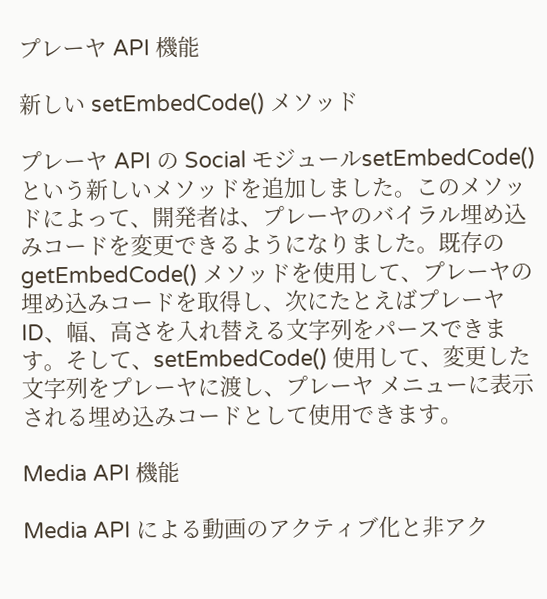プレーヤ API 機能

新しい setEmbedCode() メソッド

プレーヤ API の Social モジュールsetEmbedCode() という新しいメソッドを追加しました。このメソッドによって、開発者は、プレーヤのバイラル埋め込みコードを変更できるようになりました。既存の getEmbedCode() メソッドを使用して、プレーヤの埋め込みコードを取得し、次にたとえばプレーヤ ID、幅、高さを入れ替える文字列をパースできます。そして、setEmbedCode() 使用して、変更した文字列をプレーヤに渡し、プレーヤ メニューに表示される埋め込みコードとして使用できます。

Media API 機能

Media API による動画のアクティブ化と非アク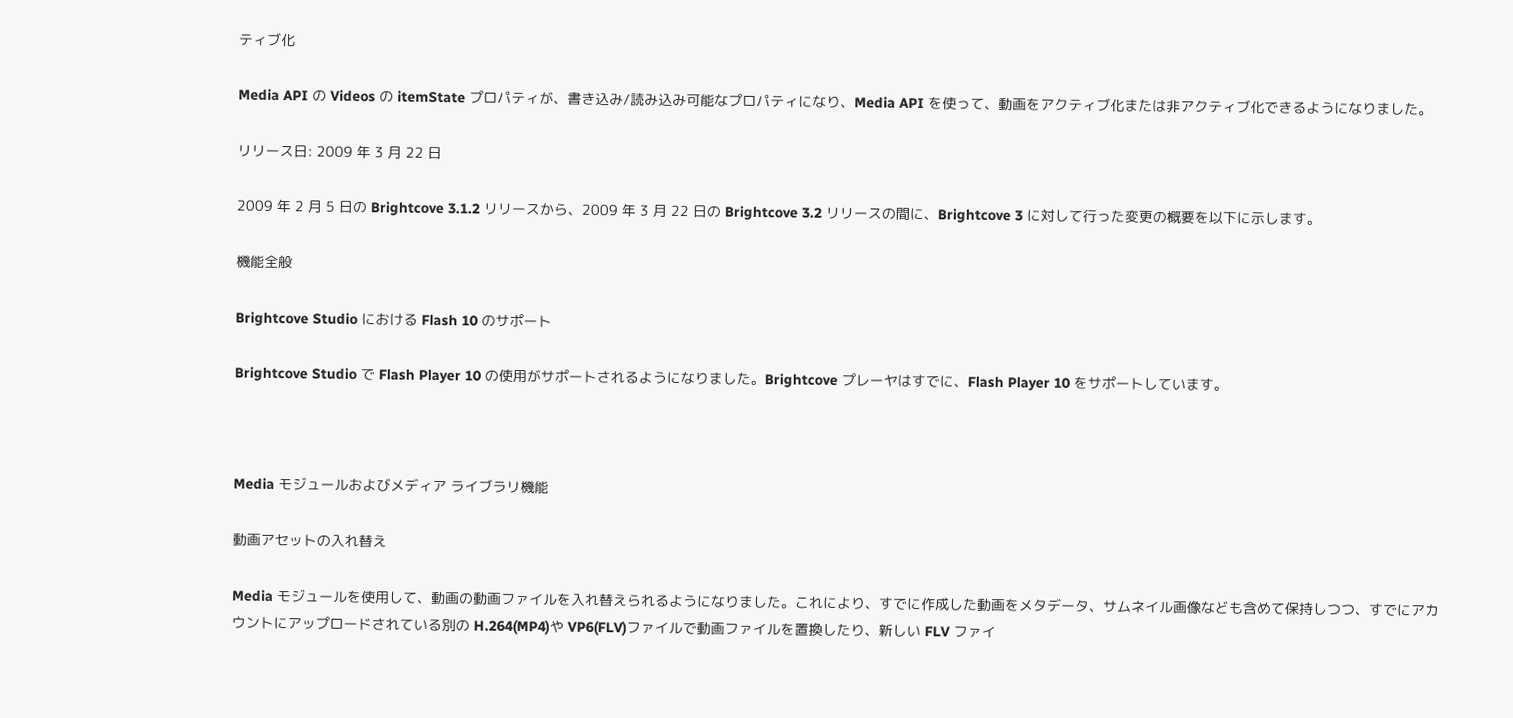ティブ化

Media API の Videos の itemState プロパティが、書き込み/読み込み可能なプロパティになり、Media API を使って、動画をアクティブ化または非アクティブ化できるようになりました。

リリース日: 2009 年 3 月 22 日

2009 年 2 月 5 日の Brightcove 3.1.2 リリースから、2009 年 3 月 22 日の Brightcove 3.2 リリースの間に、Brightcove 3 に対して行った変更の概要を以下に示します。

機能全般

Brightcove Studio における Flash 10 のサポート

Brightcove Studio で Flash Player 10 の使用がサポートされるようになりました。Brightcove プレーヤはすでに、Flash Player 10 をサポートしています。



Media モジュールおよびメディア ライブラリ機能

動画アセットの入れ替え

Media モジュールを使用して、動画の動画ファイルを入れ替えられるようになりました。これにより、すでに作成した動画をメタデータ、サムネイル画像なども含めて保持しつつ、すでにアカウントにアップロードされている別の H.264(MP4)や VP6(FLV)ファイルで動画ファイルを置換したり、新しい FLV ファイ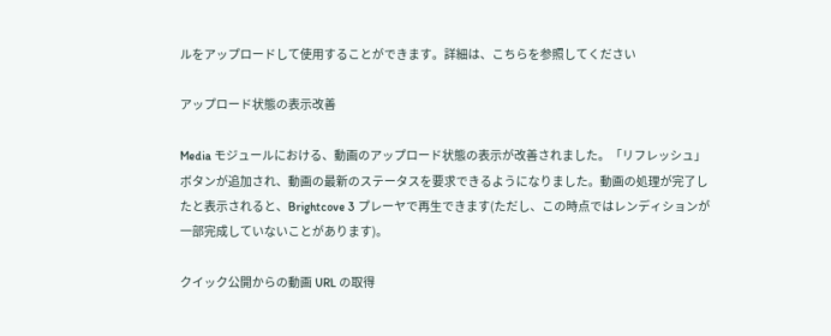ルをアップロードして使用することができます。詳細は、こちらを参照してください

アップロード状態の表示改善

Media モジュールにおける、動画のアップロード状態の表示が改善されました。「リフレッシュ」ボタンが追加され、動画の最新のステータスを要求できるようになりました。動画の処理が完了したと表示されると、Brightcove 3 プレーヤで再生できます(ただし、この時点ではレンディションが一部完成していないことがあります)。

クイック公開からの動画 URL の取得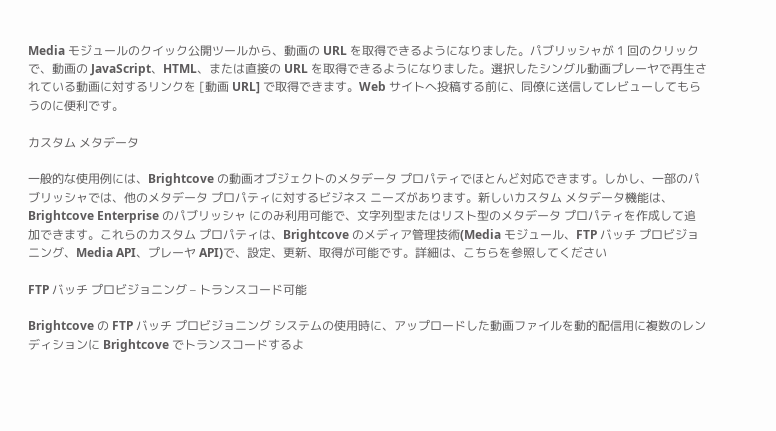Media モジュールのクイック公開ツールから、動画の URL を取得できるようになりました。パブリッシャが 1 回のクリックで、動画の JavaScript、HTML、または直接の URL を取得できるようになりました。選択したシングル動画プレーヤで再生されている動画に対するリンクを [動画 URL] で取得できます。Web サイトへ投稿する前に、同僚に送信してレビューしてもらうのに便利です。

カスタム メタデータ

一般的な使用例には、Brightcove の動画オブジェクトのメタデータ プロパティでほとんど対応できます。しかし、一部のパブリッシャでは、他のメタデータ プロパティに対するビジネス ニーズがあります。新しいカスタム メタデータ機能は、Brightcove Enterprise のパブリッシャ にのみ利用可能で、文字列型またはリスト型のメタデータ プロパティを作成して追加できます。これらのカスタム プロパティは、Brightcove のメディア管理技術(Media モジュール、FTP バッチ プロビジョニング、Media API、プレーヤ API)で、設定、更新、取得が可能です。詳細は、こちらを参照してください

FTP バッチ プロビジョニング – トランスコード可能

Brightcove の FTP バッチ プロビジョニング システムの使用時に、アップロードした動画ファイルを動的配信用に複数のレンディションに Brightcove でトランスコードするよ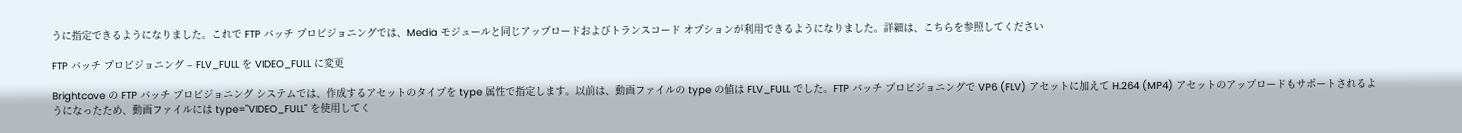うに指定できるようになりました。これで FTP バッチ プロビジョニングでは、Media モジュールと同じアップロードおよびトランスコード オプションが利用できるようになりました。詳細は、こちらを参照してください

FTP バッチ プロビジョニング – FLV_FULL を VIDEO_FULL に変更

Brightcove の FTP バッチ プロビジョニング システムでは、作成するアセットのタイプを type 属性で指定します。以前は、動画ファイルの type の値は FLV_FULL でした。FTP バッチ プロビジョニングで VP6 (FLV) アセットに加えて H.264 (MP4) アセットのアップロードもサポートされるようになったため、動画ファイルには type="VIDEO_FULL" を使用してく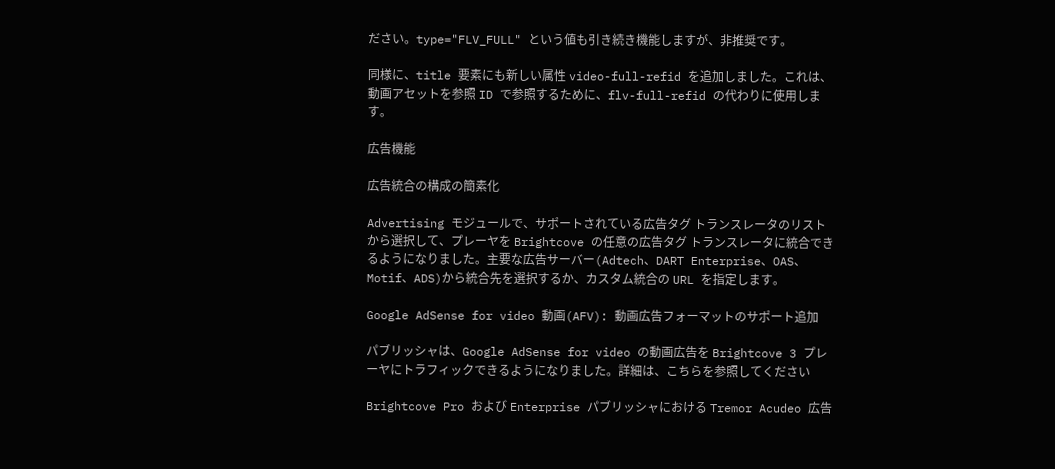ださい。type="FLV_FULL" という値も引き続き機能しますが、非推奨です。

同様に、title 要素にも新しい属性 video-full-refid を追加しました。これは、動画アセットを参照 ID で参照するために、flv-full-refid の代わりに使用します。

広告機能

広告統合の構成の簡素化

Advertising モジュールで、サポートされている広告タグ トランスレータのリストから選択して、プレーヤを Brightcove の任意の広告タグ トランスレータに統合できるようになりました。主要な広告サーバー(Adtech、DART Enterprise、OAS、Motif、ADS)から統合先を選択するか、カスタム統合の URL を指定します。

Google AdSense for video 動画(AFV): 動画広告フォーマットのサポート追加

パブリッシャは、Google AdSense for video の動画広告を Brightcove 3 プレーヤにトラフィックできるようになりました。詳細は、こちらを参照してください

Brightcove Pro および Enterprise パブリッシャにおける Tremor Acudeo 広告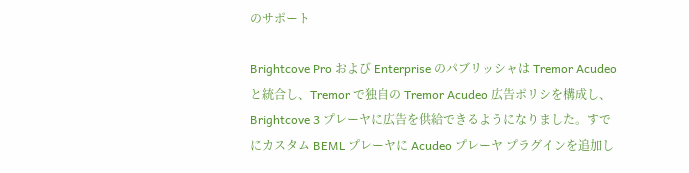のサポート

Brightcove Pro および Enterprise のパブリッシャは Tremor Acudeo と統合し、Tremor で独自の Tremor Acudeo 広告ポリシを構成し、Brightcove 3 プレーヤに広告を供給できるようになりました。すでにカスタム BEML プレーヤに Acudeo プレーヤ プラグインを追加し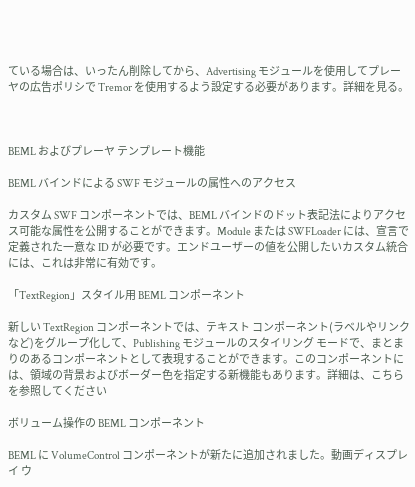ている場合は、いったん削除してから、Advertising モジュールを使用してプレーヤの広告ポリシで Tremor を使用するよう設定する必要があります。詳細を見る。



BEML およびプレーヤ テンプレート機能

BEML バインドによる SWF モジュールの属性へのアクセス

カスタム SWF コンポーネントでは、BEML バインドのドット表記法によりアクセス可能な属性を公開することができます。Module または SWFLoader には、宣言で定義された一意な ID が必要です。エンドユーザーの値を公開したいカスタム統合には、これは非常に有効です。

「TextRegion」スタイル用 BEML コンポーネント

新しい TextRegion コンポーネントでは、テキスト コンポーネント(ラベルやリンクなど)をグループ化して、Publishing モジュールのスタイリング モードで、まとまりのあるコンポーネントとして表現することができます。このコンポーネントには、領域の背景およびボーダー色を指定する新機能もあります。詳細は、こちらを参照してください

ボリューム操作の BEML コンポーネント

BEML に VolumeControl コンポーネントが新たに追加されました。動画ディスプレイ ウ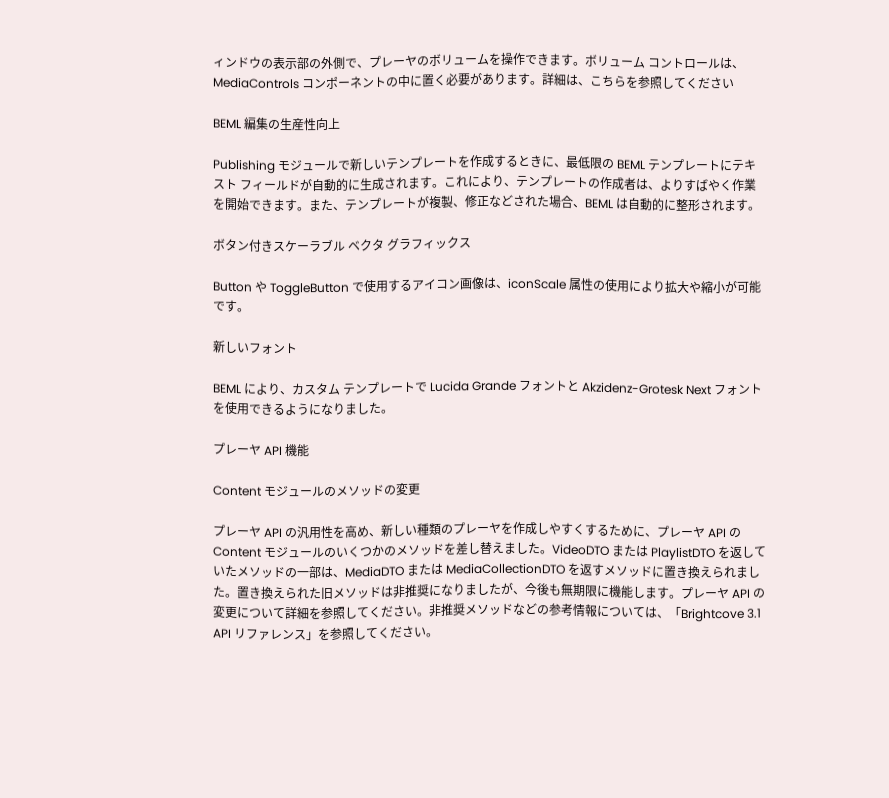ィンドウの表示部の外側で、プレーヤのボリュームを操作できます。ボリューム コントロールは、MediaControls コンポーネントの中に置く必要があります。詳細は、こちらを参照してください

BEML 編集の生産性向上

Publishing モジュールで新しいテンプレートを作成するときに、最低限の BEML テンプレートにテキスト フィールドが自動的に生成されます。これにより、テンプレートの作成者は、よりすばやく作業を開始できます。また、テンプレートが複製、修正などされた場合、BEML は自動的に整形されます。

ボタン付きスケーラブル ベクタ グラフィックス

Button や ToggleButton で使用するアイコン画像は、iconScale 属性の使用により拡大や縮小が可能です。

新しいフォント

BEML により、カスタム テンプレートで Lucida Grande フォントと Akzidenz-Grotesk Next フォントを使用できるようになりました。

プレーヤ API 機能

Content モジュールのメソッドの変更

プレーヤ API の汎用性を高め、新しい種類のプレーヤを作成しやすくするために、プレーヤ API の Content モジュールのいくつかのメソッドを差し替えました。VideoDTO または PlaylistDTO を返していたメソッドの一部は、MediaDTO または MediaCollectionDTO を返すメソッドに置き換えられました。置き換えられた旧メソッドは非推奨になりましたが、今後も無期限に機能します。プレーヤ API の変更について詳細を参照してください。非推奨メソッドなどの参考情報については、「Brightcove 3.1 API リファレンス」を参照してください。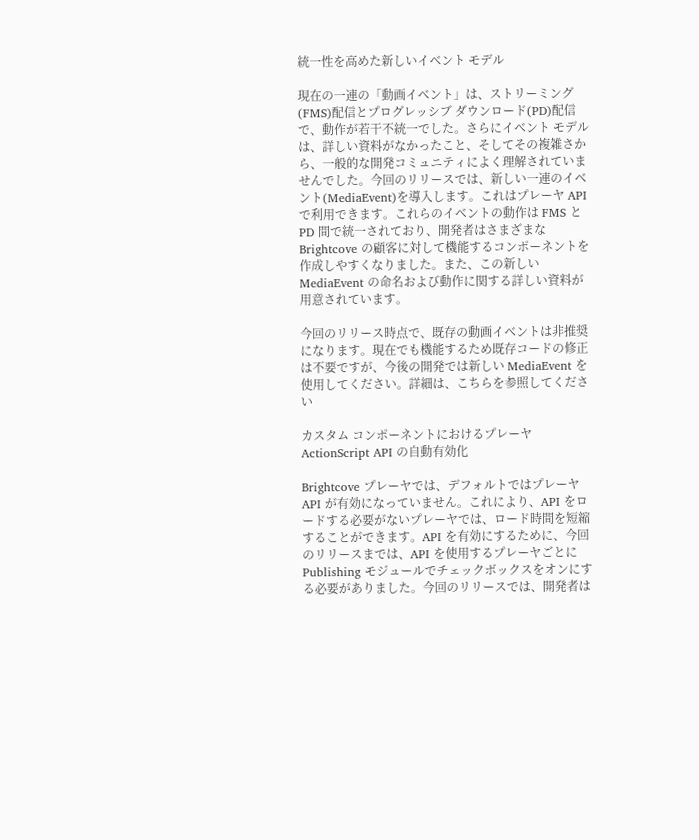統一性を高めた新しいイベント モデル

現在の一連の「動画イベント」は、ストリーミング(FMS)配信とプログレッシブ ダウンロード(PD)配信で、動作が若干不統一でした。さらにイベント モデルは、詳しい資料がなかったこと、そしてその複雑さから、一般的な開発コミュニティによく理解されていませんでした。今回のリリースでは、新しい一連のイベント(MediaEvent)を導入します。これはプレーヤ API で利用できます。これらのイベントの動作は FMS と PD 間で統一されており、開発者はさまざまな Brightcove の顧客に対して機能するコンポーネントを作成しやすくなりました。また、この新しい MediaEvent の命名および動作に関する詳しい資料が用意されています。

今回のリリース時点で、既存の動画イベントは非推奨になります。現在でも機能するため既存コードの修正は不要ですが、今後の開発では新しい MediaEvent を使用してください。詳細は、こちらを参照してください

カスタム コンポーネントにおけるプレーヤ ActionScript API の自動有効化

Brightcove プレーヤでは、デフォルトではプレーヤ API が有効になっていません。これにより、API をロードする必要がないプレーヤでは、ロード時間を短縮することができます。API を有効にするために、今回のリリースまでは、API を使用するプレーヤごとに Publishing モジュールでチェックボックスをオンにする必要がありました。今回のリリースでは、開発者は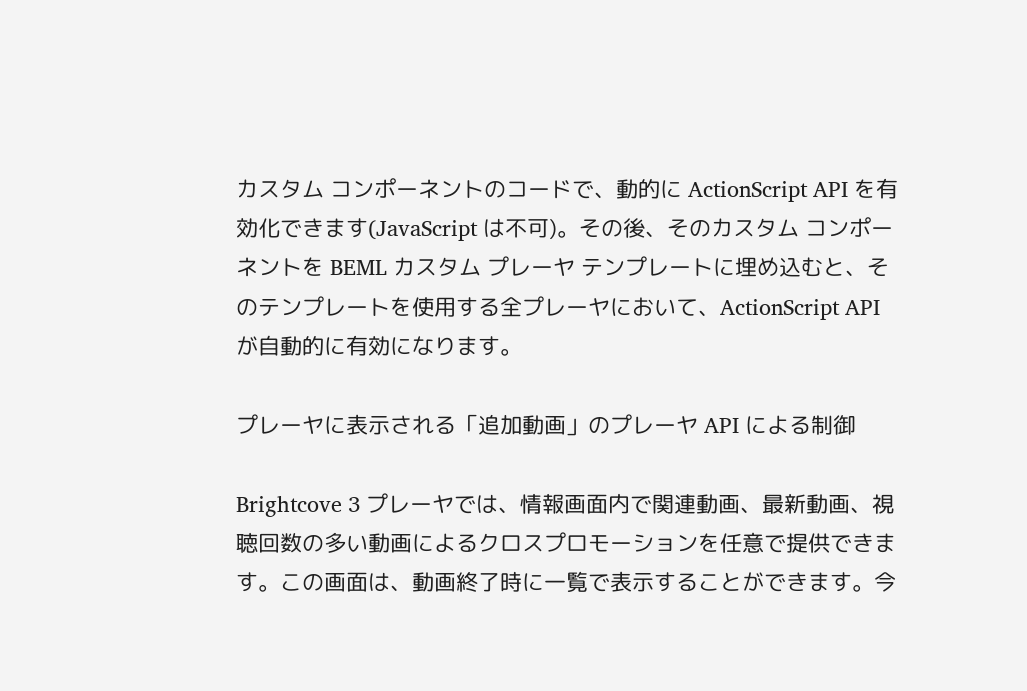カスタム コンポーネントのコードで、動的に ActionScript API を有効化できます(JavaScript は不可)。その後、そのカスタム コンポーネントを BEML カスタム プレーヤ テンプレートに埋め込むと、そのテンプレートを使用する全プレーヤにおいて、ActionScript API が自動的に有効になります。

プレーヤに表示される「追加動画」のプレーヤ API による制御

Brightcove 3 プレーヤでは、情報画面内で関連動画、最新動画、視聴回数の多い動画によるクロスプロモーションを任意で提供できます。この画面は、動画終了時に一覧で表示することができます。今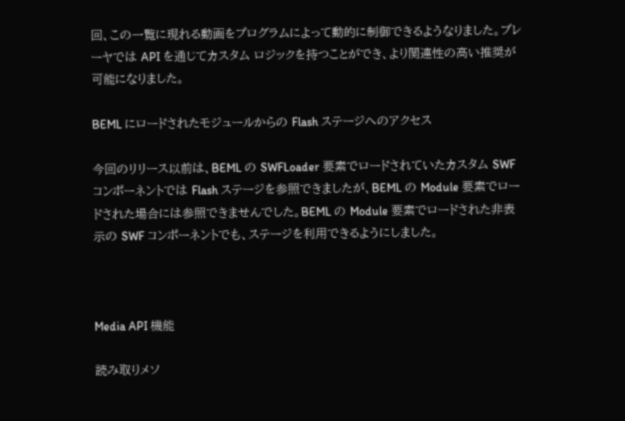回、この一覧に現れる動画をプログラムによって動的に制御できるようなりました。プレーヤでは API を通じてカスタム ロジックを持つことができ、より関連性の高い推奨が可能になりました。

BEML にロードされたモジュールからの Flash ステージへのアクセス

今回のリリース以前は、BEML の SWFLoader 要素でロードされていたカスタム SWF コンポーネントでは Flash ステージを参照できましたが、BEML の Module 要素でロードされた場合には参照できませんでした。BEML の Module 要素でロードされた非表示の SWF コンポーネントでも、ステージを利用できるようにしました。



Media API 機能

読み取りメソ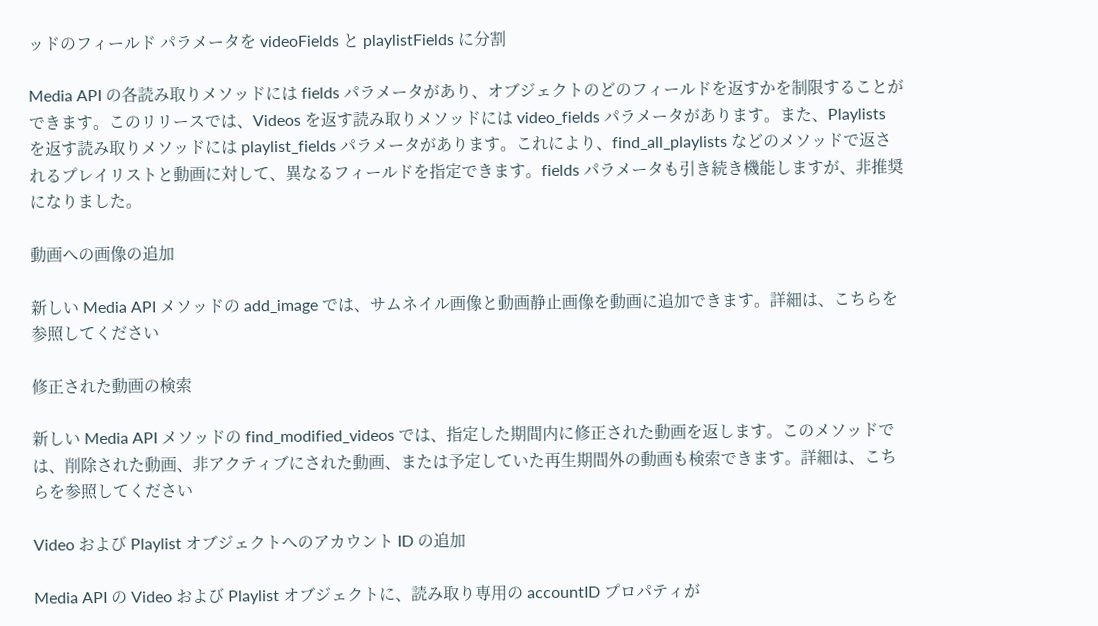ッドのフィールド パラメータを videoFields と playlistFields に分割

Media API の各読み取りメソッドには fields パラメータがあり、オブジェクトのどのフィールドを返すかを制限することができます。このリリースでは、Videos を返す読み取りメソッドには video_fields パラメータがあります。また、Playlists を返す読み取りメソッドには playlist_fields パラメータがあります。これにより、find_all_playlists などのメソッドで返されるプレイリストと動画に対して、異なるフィールドを指定できます。fields パラメータも引き続き機能しますが、非推奨になりました。

動画への画像の追加

新しい Media API メソッドの add_image では、サムネイル画像と動画静止画像を動画に追加できます。詳細は、こちらを参照してください

修正された動画の検索

新しい Media API メソッドの find_modified_videos では、指定した期間内に修正された動画を返します。このメソッドでは、削除された動画、非アクティブにされた動画、または予定していた再生期間外の動画も検索できます。詳細は、こちらを参照してください

Video および Playlist オブジェクトへのアカウント ID の追加

Media API の Video および Playlist オブジェクトに、読み取り専用の accountID プロパティが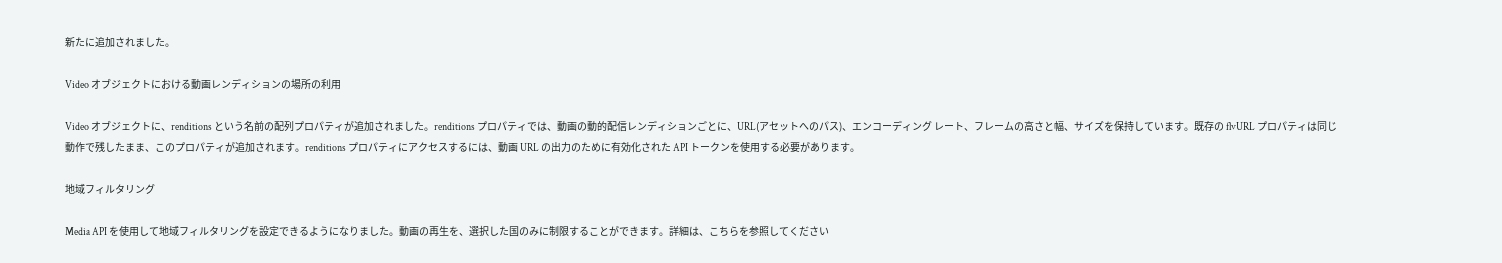新たに追加されました。

Video オブジェクトにおける動画レンディションの場所の利用

Video オブジェクトに、renditions という名前の配列プロパティが追加されました。renditions プロパティでは、動画の動的配信レンディションごとに、URL(アセットへのパス)、エンコーディング レート、フレームの高さと幅、サイズを保持しています。既存の flvURL プロパティは同じ動作で残したまま、このプロパティが追加されます。renditions プロパティにアクセスするには、動画 URL の出力のために有効化された API トークンを使用する必要があります。

地域フィルタリング

Media API を使用して地域フィルタリングを設定できるようになりました。動画の再生を、選択した国のみに制限することができます。詳細は、こちらを参照してください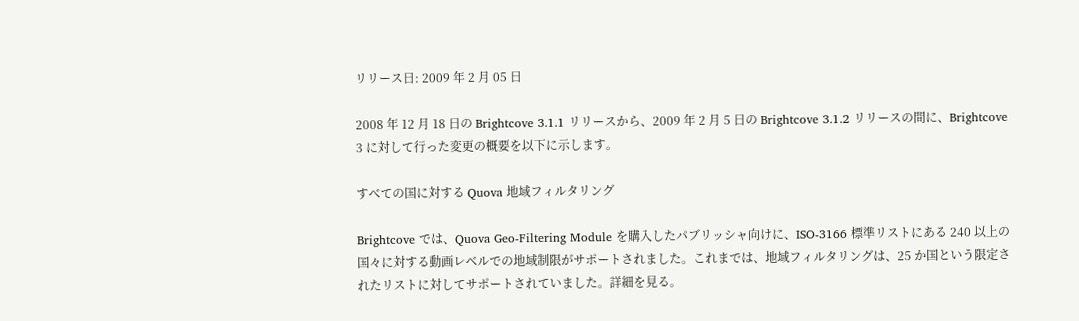リリース日: 2009 年 2 月 05 日

2008 年 12 月 18 日の Brightcove 3.1.1 リリースから、2009 年 2 月 5 日の Brightcove 3.1.2 リリースの間に、Brightcove 3 に対して行った変更の概要を以下に示します。

すべての国に対する Quova 地域フィルタリング

Brightcove では、Quova Geo-Filtering Module を購入したパブリッシャ向けに、ISO-3166 標準リストにある 240 以上の国々に対する動画レベルでの地域制限がサポートされました。これまでは、地域フィルタリングは、25 か国という限定されたリストに対してサポートされていました。詳細を見る。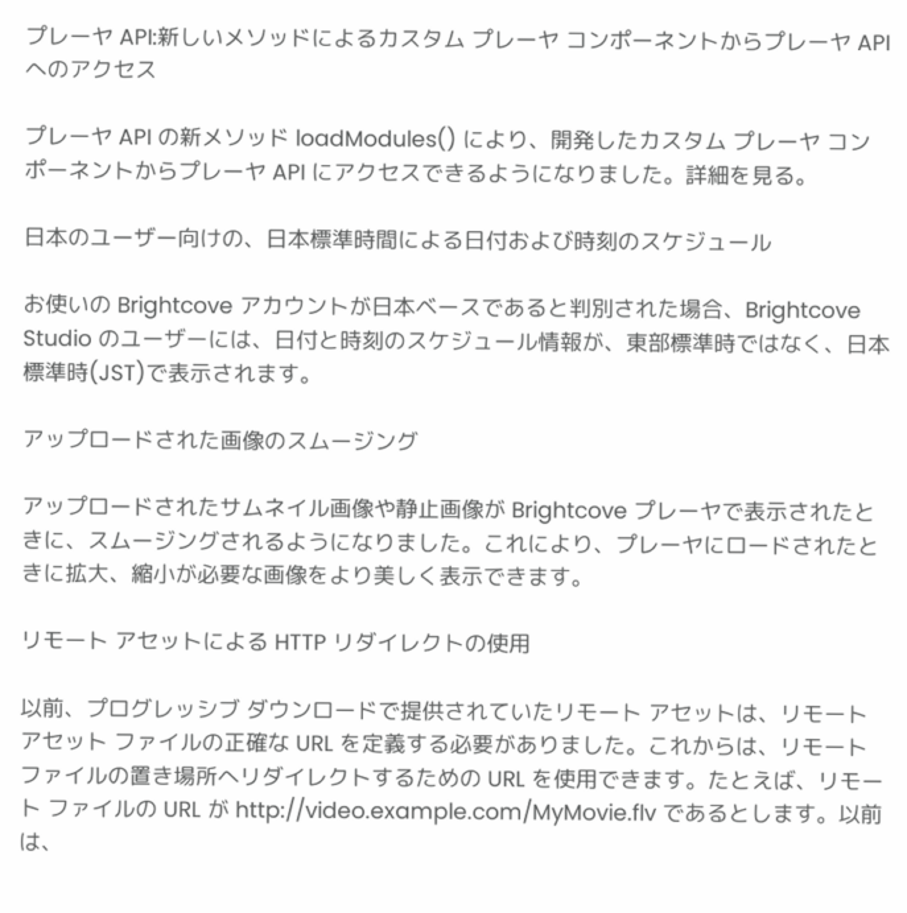プレーヤ API:新しいメソッドによるカスタム プレーヤ コンポーネントからプレーヤ API へのアクセス

プレーヤ API の新メソッド loadModules() により、開発したカスタム プレーヤ コンポーネントからプレーヤ API にアクセスできるようになりました。詳細を見る。

日本のユーザー向けの、日本標準時間による日付および時刻のスケジュール

お使いの Brightcove アカウントが日本ベースであると判別された場合、Brightcove Studio のユーザーには、日付と時刻のスケジュール情報が、東部標準時ではなく、日本標準時(JST)で表示されます。

アップロードされた画像のスムージング

アップロードされたサムネイル画像や静止画像が Brightcove プレーヤで表示されたときに、スムージングされるようになりました。これにより、プレーヤにロードされたときに拡大、縮小が必要な画像をより美しく表示できます。

リモート アセットによる HTTP リダイレクトの使用

以前、プログレッシブ ダウンロードで提供されていたリモート アセットは、リモート アセット ファイルの正確な URL を定義する必要がありました。これからは、リモート ファイルの置き場所へリダイレクトするための URL を使用できます。たとえば、リモート ファイルの URL が http://video.example.com/MyMovie.flv であるとします。以前は、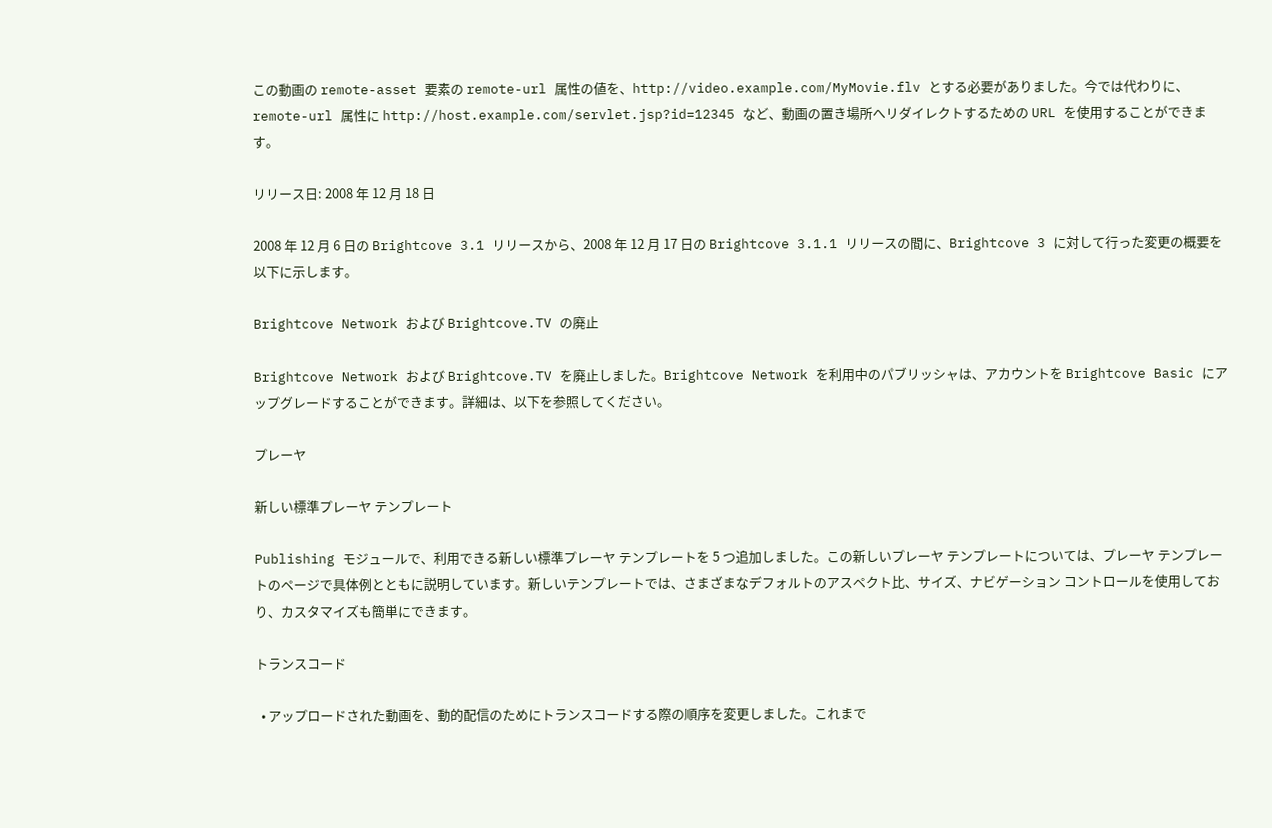この動画の remote-asset 要素の remote-url 属性の値を、http://video.example.com/MyMovie.flv とする必要がありました。今では代わりに、remote-url 属性に http://host.example.com/servlet.jsp?id=12345 など、動画の置き場所へリダイレクトするための URL を使用することができます。

リリース日: 2008 年 12 月 18 日

2008 年 12 月 6 日の Brightcove 3.1 リリースから、2008 年 12 月 17 日の Brightcove 3.1.1 リリースの間に、Brightcove 3 に対して行った変更の概要を以下に示します。

Brightcove Network および Brightcove.TV の廃止

Brightcove Network および Brightcove.TV を廃止しました。Brightcove Network を利用中のパブリッシャは、アカウントを Brightcove Basic にアップグレードすることができます。詳細は、以下を参照してください。

プレーヤ

新しい標準プレーヤ テンプレート

Publishing モジュールで、利用できる新しい標準プレーヤ テンプレートを 5 つ追加しました。この新しいプレーヤ テンプレートについては、プレーヤ テンプレートのページで具体例とともに説明しています。新しいテンプレートでは、さまざまなデフォルトのアスペクト比、サイズ、ナビゲーション コントロールを使用しており、カスタマイズも簡単にできます。

トランスコード

  • アップロードされた動画を、動的配信のためにトランスコードする際の順序を変更しました。これまで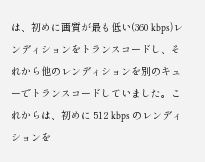は、初めに画質が最も低い(360 kbps)レンディションをトランスコードし、それから他のレンディションを別のキューでトランスコードしていました。これからは、初めに 512 kbps のレンディションを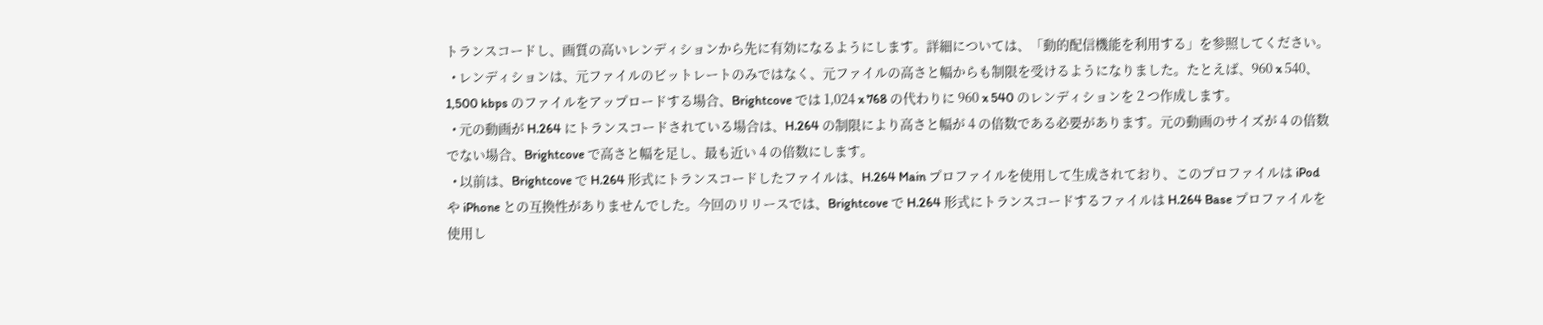トランスコードし、画質の高いレンディションから先に有効になるようにします。詳細については、「動的配信機能を利用する」を参照してください。
  • レンディションは、元ファイルのビットレートのみではなく、元ファイルの高さと幅からも制限を受けるようになりました。たとえば、960 x 540、1,500 kbps のファイルをアップロードする場合、Brightcove では 1,024 x 768 の代わりに 960 x 540 のレンディションを 2 つ作成します。
  • 元の動画が H.264 にトランスコードされている場合は、H.264 の制限により高さと幅が 4 の倍数である必要があります。元の動画のサイズが 4 の倍数でない場合、Brightcove で高さと幅を足し、最も近い 4 の倍数にします。
  • 以前は、Brightcove で H.264 形式にトランスコードしたファイルは、H.264 Main プロファイルを使用して生成されており、このプロファイルは iPod や iPhone との互換性がありませんでした。今回のリリースでは、Brightcove で H.264 形式にトランスコードするファイルは H.264 Base プロファイルを使用し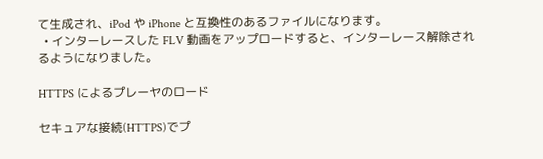て生成され、iPod や iPhone と互換性のあるファイルになります。
  • インターレースした FLV 動画をアップロードすると、インターレース解除されるようになりました。

HTTPS によるプレーヤのロード

セキュアな接続(HTTPS)でプ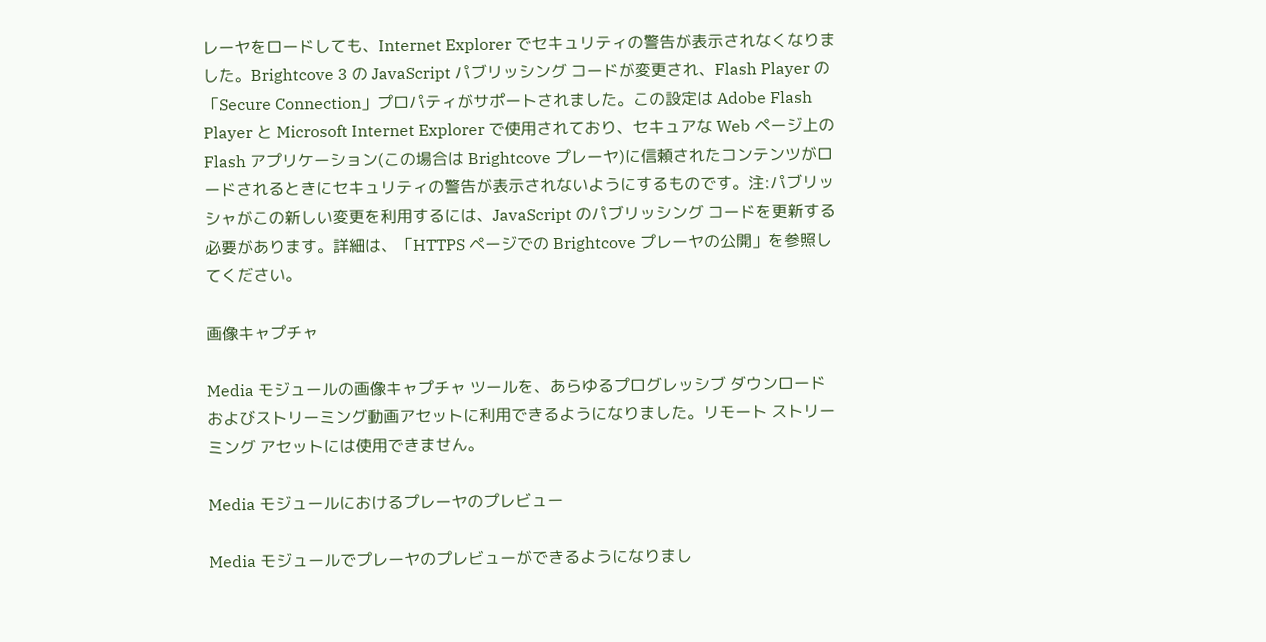レーヤをロードしても、Internet Explorer でセキュリティの警告が表示されなくなりました。Brightcove 3 の JavaScript パブリッシング コードが変更され、Flash Player の「Secure Connection」プロパティがサポートされました。この設定は Adobe Flash Player と Microsoft Internet Explorer で使用されており、セキュアな Web ページ上の Flash アプリケーション(この場合は Brightcove プレーヤ)に信頼されたコンテンツがロードされるときにセキュリティの警告が表示されないようにするものです。注:パブリッシャがこの新しい変更を利用するには、JavaScript のパブリッシング コードを更新する必要があります。詳細は、「HTTPS ページでの Brightcove プレーヤの公開」を参照してください。

画像キャプチャ

Media モジュールの画像キャプチャ ツールを、あらゆるプログレッシブ ダウンロードおよびストリーミング動画アセットに利用できるようになりました。リモート ストリーミング アセットには使用できません。

Media モジュールにおけるプレーヤのプレビュー

Media モジュールでプレーヤのプレビューができるようになりまし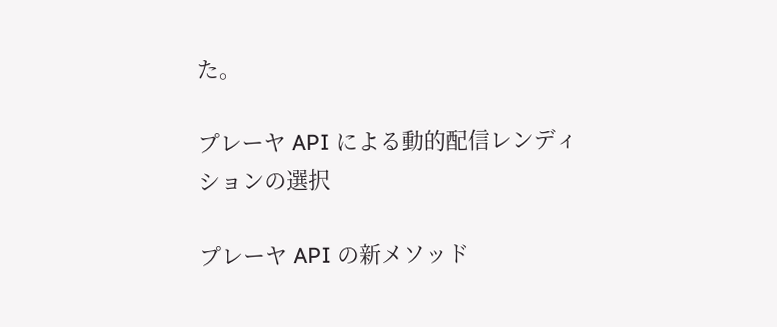た。

プレーヤ API による動的配信レンディションの選択

プレーヤ API の新メソッド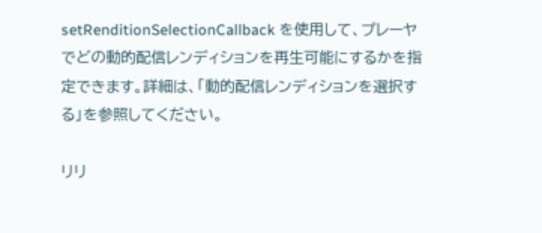setRenditionSelectionCallback を使用して、プレーヤでどの動的配信レンディションを再生可能にするかを指定できます。詳細は、「動的配信レンディションを選択する」を参照してください。

リリ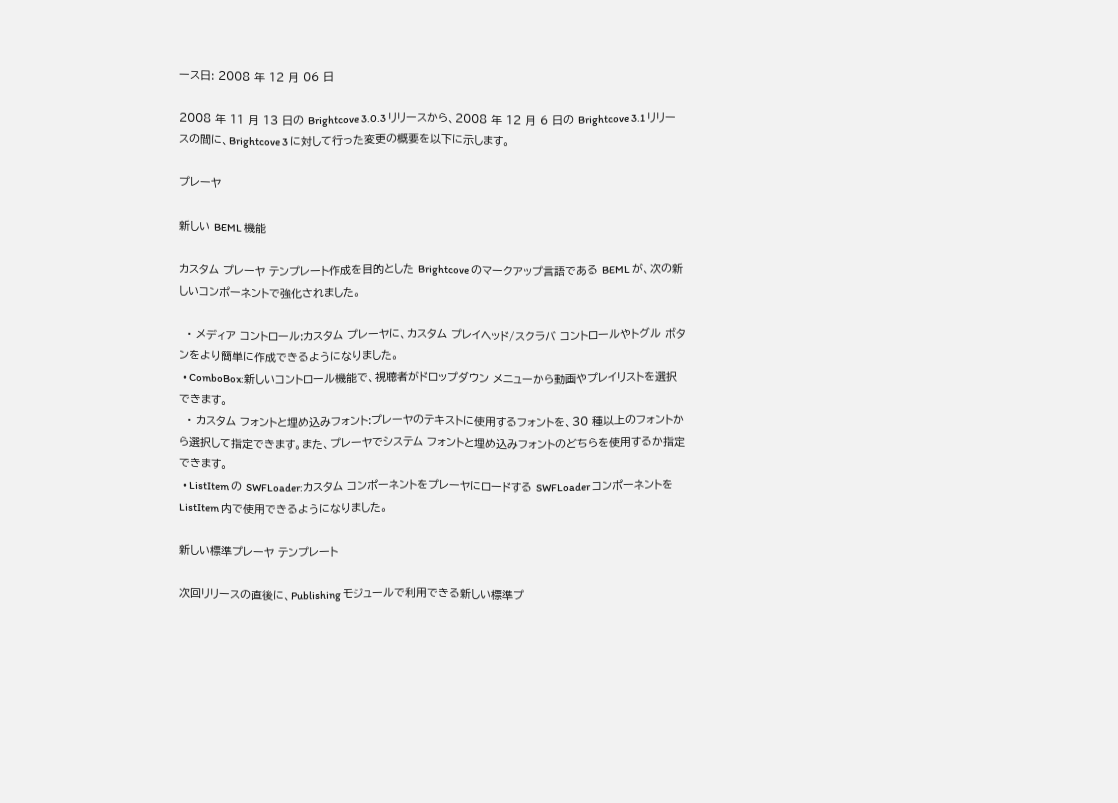ース日: 2008 年 12 月 06 日

2008 年 11 月 13 日の Brightcove 3.0.3 リリースから、2008 年 12 月 6 日の Brightcove 3.1 リリースの間に、Brightcove 3 に対して行った変更の概要を以下に示します。

プレーヤ

新しい BEML 機能

カスタム プレーヤ テンプレート作成を目的とした Brightcove のマークアップ言語である BEML が、次の新しいコンポーネントで強化されました。

  • メディア コントロール:カスタム プレーヤに、カスタム プレイヘッド/スクラバ コントロールやトグル ボタンをより簡単に作成できるようになりました。
  • ComboBox:新しいコントロール機能で、視聴者がドロップダウン メニューから動画やプレイリストを選択できます。
  • カスタム フォントと埋め込みフォント:プレーヤのテキストに使用するフォントを、30 種以上のフォントから選択して指定できます。また、プレーヤでシステム フォントと埋め込みフォントのどちらを使用するか指定できます。
  • ListItem の SWFLoader:カスタム コンポーネントをプレーヤにロードする SWFLoader コンポーネントを ListItem 内で使用できるようになりました。

新しい標準プレーヤ テンプレート

次回リリースの直後に、Publishing モジュールで利用できる新しい標準プ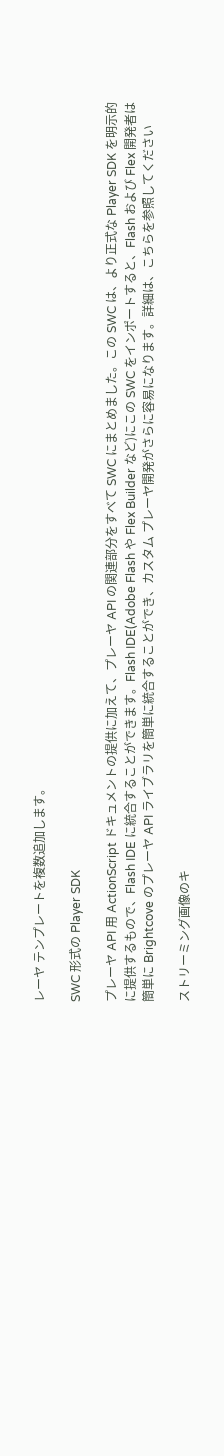レーヤ テンプレートを複数追加します。

SWC 形式の Player SDK

プレーヤ API 用 ActionScript ドキュメントの提供に加えて、プレーヤ API の関連部分をすべて SWC にまとめました。この SWC は、より正式な Player SDK を明示的に提供するもので、Flash IDE に統合することができます。Flash IDE(Adobe Flash や Flex Builder など)にこの SWC をインポートすると、Flash および Flex 開発者は簡単に Brightcove のプレーヤ API ライブラリを簡単に統合することができ、カスタム プレーヤ開発がさらに容易になります。詳細は、こちらを参照してください

ストリーミング画像のキ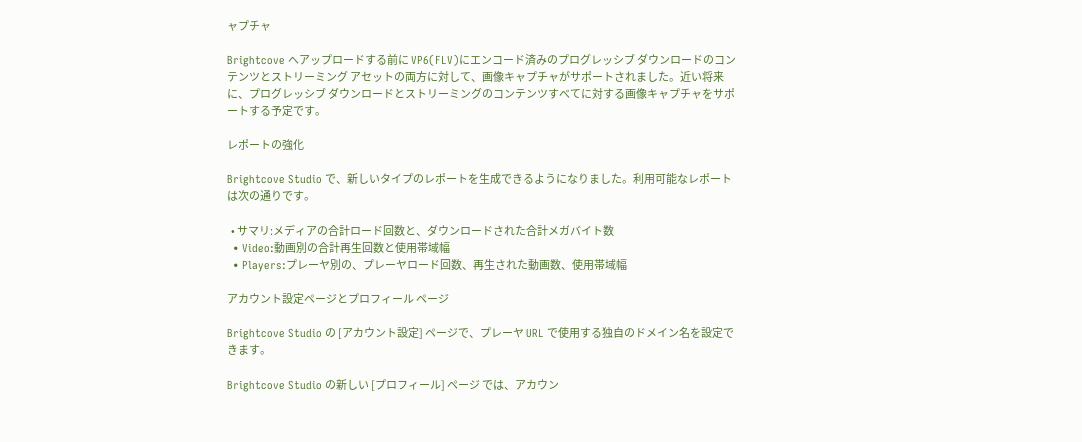ャプチャ

Brightcove へアップロードする前に VP6(FLV)にエンコード済みのプログレッシブ ダウンロードのコンテンツとストリーミング アセットの両方に対して、画像キャプチャがサポートされました。近い将来に、プログレッシブ ダウンロードとストリーミングのコンテンツすべてに対する画像キャプチャをサポートする予定です。

レポートの強化

Brightcove Studio で、新しいタイプのレポートを生成できるようになりました。利用可能なレポートは次の通りです。

  • サマリ:メディアの合計ロード回数と、ダウンロードされた合計メガバイト数
  • Video:動画別の合計再生回数と使用帯域幅
  • Players:プレーヤ別の、プレーヤロード回数、再生された動画数、使用帯域幅

アカウント設定ページとプロフィール ページ

Brightcove Studio の [アカウント設定] ページで、プレーヤ URL で使用する独自のドメイン名を設定できます。

Brightcove Studio の新しい [プロフィール] ページ では、アカウン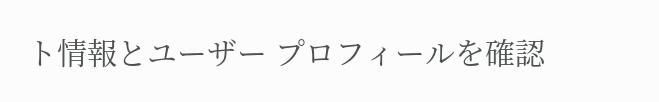ト情報とユーザー プロフィールを確認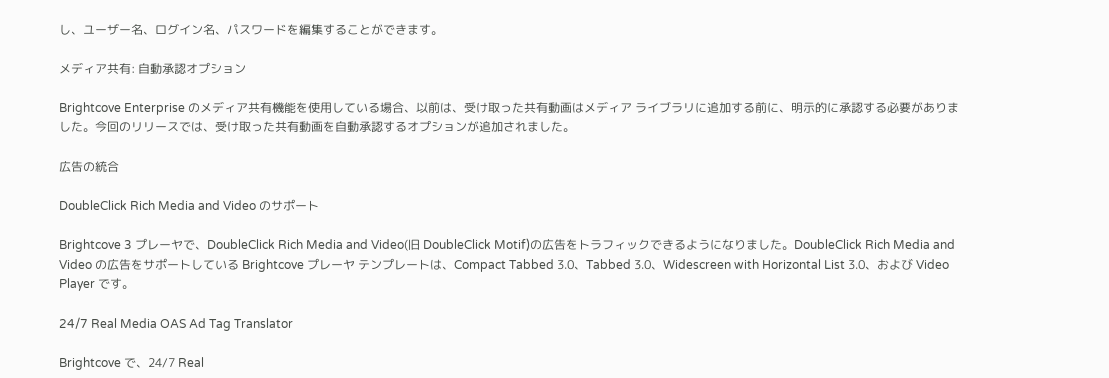し、ユーザー名、ログイン名、パスワードを編集することができます。

メディア共有: 自動承認オプション

Brightcove Enterprise のメディア共有機能を使用している場合、以前は、受け取った共有動画はメディア ライブラリに追加する前に、明示的に承認する必要がありました。今回のリリースでは、受け取った共有動画を自動承認するオプションが追加されました。

広告の統合

DoubleClick Rich Media and Video のサポート

Brightcove 3 プレーヤで、DoubleClick Rich Media and Video(旧 DoubleClick Motif)の広告をトラフィックできるようになりました。DoubleClick Rich Media and Video の広告をサポートしている Brightcove プレーヤ テンプレートは、Compact Tabbed 3.0、Tabbed 3.0、Widescreen with Horizontal List 3.0、および Video Player です。

24/7 Real Media OAS Ad Tag Translator

Brightcove で、24/7 Real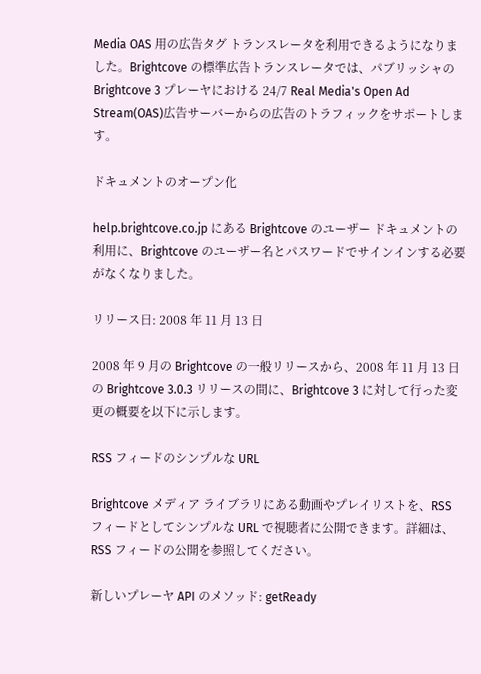Media OAS 用の広告タグ トランスレータを利用できるようになりました。Brightcove の標準広告トランスレータでは、パブリッシャの Brightcove 3 プレーヤにおける 24/7 Real Media's Open Ad Stream(OAS)広告サーバーからの広告のトラフィックをサポートします。

ドキュメントのオープン化

help.brightcove.co.jp にある Brightcove のユーザー ドキュメントの利用に、Brightcove のユーザー名とパスワードでサインインする必要がなくなりました。

リリース日: 2008 年 11 月 13 日

2008 年 9 月の Brightcove の一般リリースから、2008 年 11 月 13 日の Brightcove 3.0.3 リリースの間に、Brightcove 3 に対して行った変更の概要を以下に示します。

RSS フィードのシンプルな URL

Brightcove メディア ライブラリにある動画やプレイリストを、RSS フィードとしてシンプルな URL で視聴者に公開できます。詳細は、RSS フィードの公開を参照してください。

新しいプレーヤ API のメソッド: getReady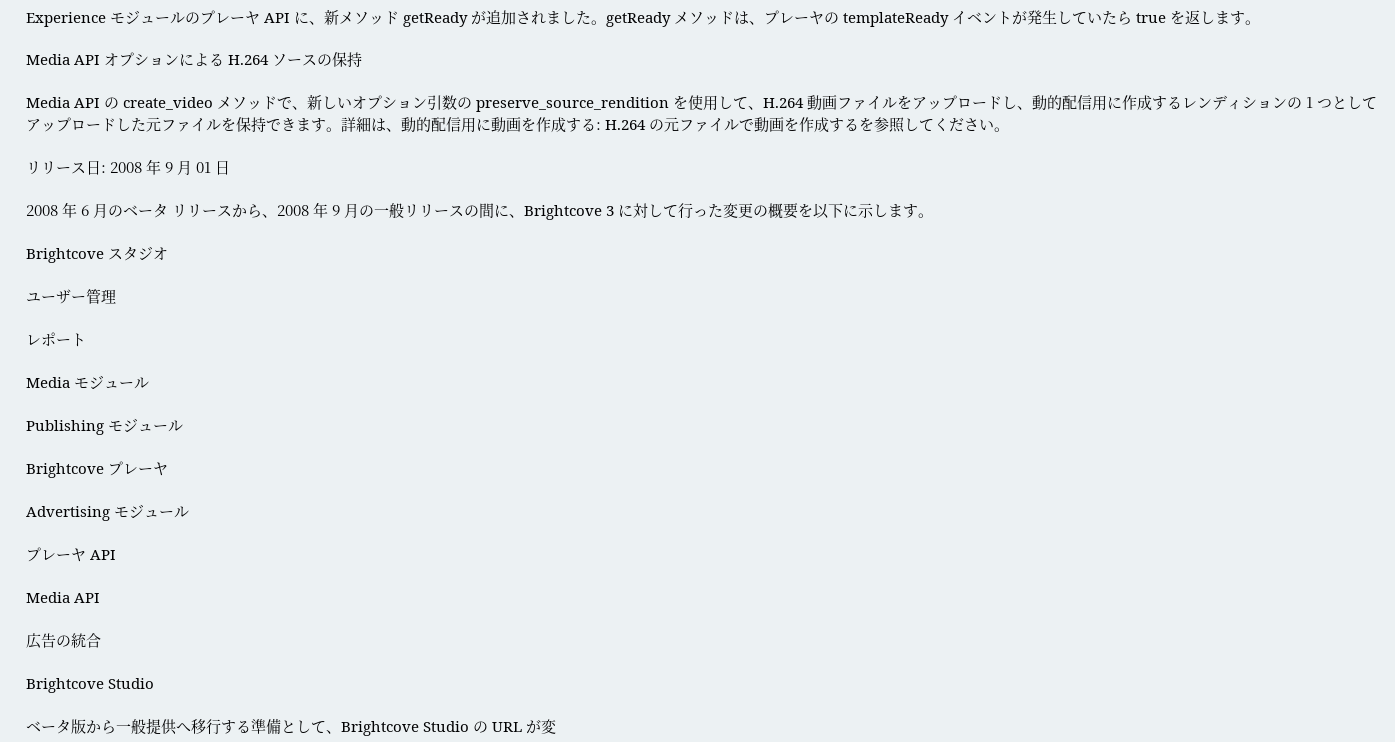Experience モジュールのプレーヤ API に、新メソッド getReady が追加されました。getReady メソッドは、プレーヤの templateReady イベントが発生していたら true を返します。

Media API オプションによる H.264 ソースの保持

Media API の create_video メソッドで、新しいオプション引数の preserve_source_rendition を使用して、H.264 動画ファイルをアップロードし、動的配信用に作成するレンディションの 1 つとしてアップロードした元ファイルを保持できます。詳細は、動的配信用に動画を作成する: H.264 の元ファイルで動画を作成するを参照してください。

リリース日: 2008 年 9 月 01 日

2008 年 6 月のベータ リリースから、2008 年 9 月の一般リリースの間に、Brightcove 3 に対して行った変更の概要を以下に示します。

Brightcove スタジオ

ユーザー管理

レポート

Media モジュール

Publishing モジュール

Brightcove プレーヤ

Advertising モジュール

プレーヤ API

Media API

広告の統合

Brightcove Studio

ベータ版から一般提供へ移行する準備として、Brightcove Studio の URL が変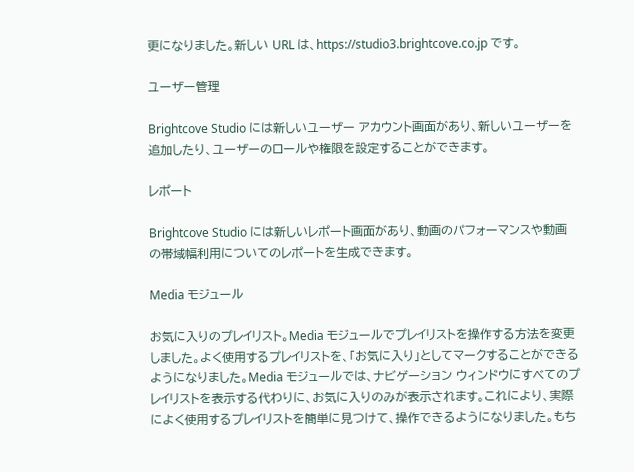更になりました。新しい URL は、https://studio3.brightcove.co.jp です。

ユーザー管理

Brightcove Studio には新しいユーザー アカウント画面があり、新しいユーザーを追加したり、ユーザーのロールや権限を設定することができます。

レポート

Brightcove Studio には新しいレポート画面があり、動画のパフォーマンスや動画の帯域幅利用についてのレポートを生成できます。

Media モジュール

お気に入りのプレイリスト。Media モジュールでプレイリストを操作する方法を変更しました。よく使用するプレイリストを、「お気に入り」としてマークすることができるようになりました。Media モジュールでは、ナビゲーション ウィンドウにすべてのプレイリストを表示する代わりに、お気に入りのみが表示されます。これにより、実際によく使用するプレイリストを簡単に見つけて、操作できるようになりました。もち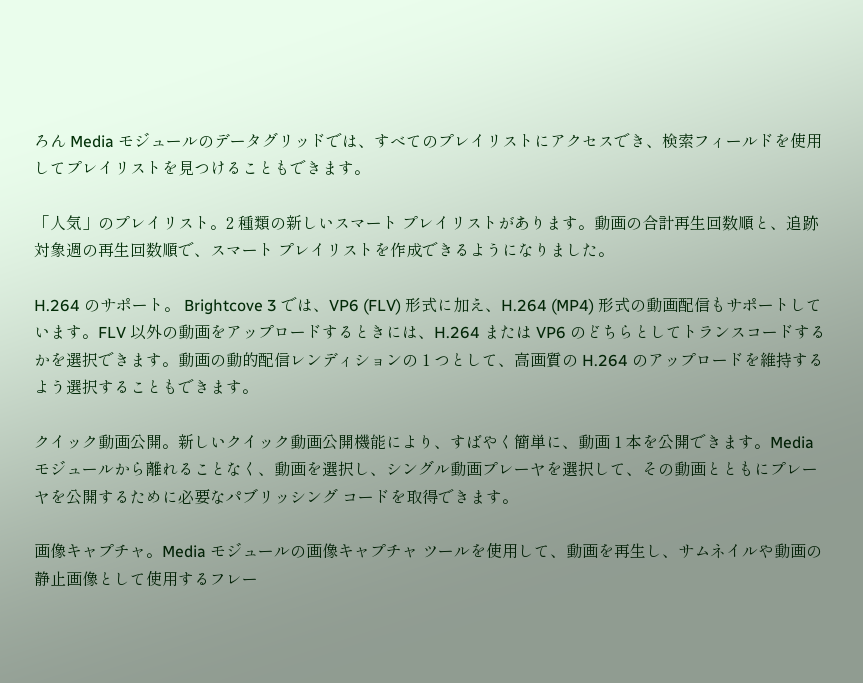ろん Media モジュールのデータグリッドでは、すべてのプレイリストにアクセスでき、検索フィールドを使用してプレイリストを見つけることもできます。

「人気」のプレイリスト。2 種類の新しいスマート プレイリストがあります。動画の合計再生回数順と、追跡対象週の再生回数順で、スマート プレイリストを作成できるようになりました。

H.264 のサポート。 Brightcove 3 では、VP6 (FLV) 形式に加え、H.264 (MP4) 形式の動画配信もサポートしています。FLV 以外の動画をアップロードするときには、H.264 または VP6 のどちらとしてトランスコードするかを選択できます。動画の動的配信レンディションの 1 つとして、高画質の H.264 のアップロードを維持するよう選択することもできます。

クイック動画公開。新しいクイック動画公開機能により、すばやく簡単に、動画 1 本を公開できます。Media モジュールから離れることなく、動画を選択し、シングル動画プレーヤを選択して、その動画とともにプレーヤを公開するために必要なパブリッシング コードを取得できます。

画像キャプチャ。Media モジュールの画像キャプチャ ツールを使用して、動画を再生し、サムネイルや動画の静止画像として使用するフレー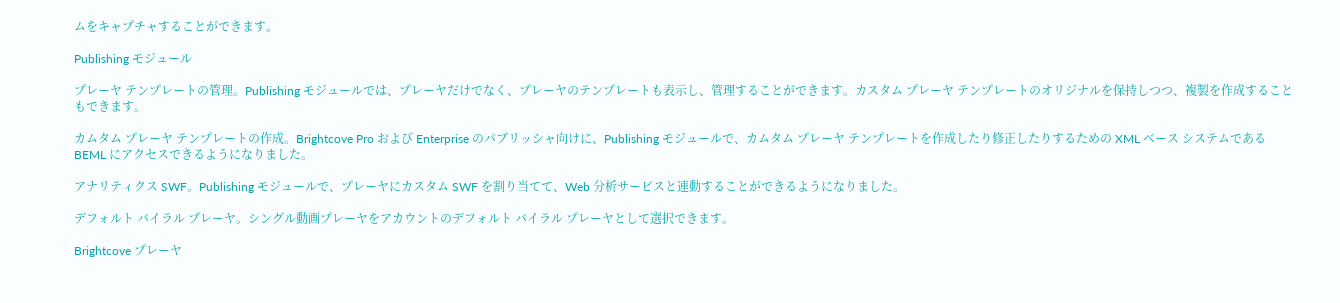ムをキャプチャすることができます。

Publishing モジュール

プレーヤ テンプレートの管理。Publishing モジュールでは、プレーヤだけでなく、プレーヤのテンプレートも表示し、管理することができます。カスタム プレーヤ テンプレートのオリジナルを保持しつつ、複製を作成することもできます。

カムタム プレーヤ テンプレートの作成。Brightcove Pro および Enterprise のパブリッシャ向けに、Publishing モジュールで、カムタム プレーヤ テンプレートを作成したり修正したりするための XML ベース システムである BEML にアクセスできるようになりました。

アナリティクス SWF。Publishing モジュールで、プレーヤにカスタム SWF を割り当てて、Web 分析サービスと連動することができるようになりました。

デフォルト バイラル プレーヤ。シングル動画プレーヤをアカウントのデフォルト バイラル プレーヤとして選択できます。

Brightcove プレーヤ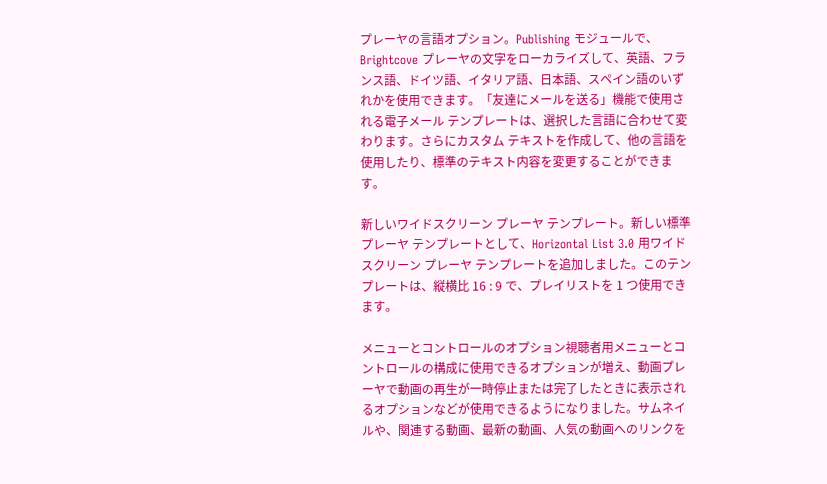プレーヤの言語オプション。Publishing モジュールで、Brightcove プレーヤの文字をローカライズして、英語、フランス語、ドイツ語、イタリア語、日本語、スペイン語のいずれかを使用できます。「友達にメールを送る」機能で使用される電子メール テンプレートは、選択した言語に合わせて変わります。さらにカスタム テキストを作成して、他の言語を使用したり、標準のテキスト内容を変更することができます。

新しいワイドスクリーン プレーヤ テンプレート。新しい標準プレーヤ テンプレートとして、Horizontal List 3.0 用ワイドスクリーン プレーヤ テンプレートを追加しました。このテンプレートは、縦横比 16 : 9 で、プレイリストを 1 つ使用できます。

メニューとコントロールのオプション視聴者用メニューとコントロールの構成に使用できるオプションが増え、動画プレーヤで動画の再生が一時停止または完了したときに表示されるオプションなどが使用できるようになりました。サムネイルや、関連する動画、最新の動画、人気の動画へのリンクを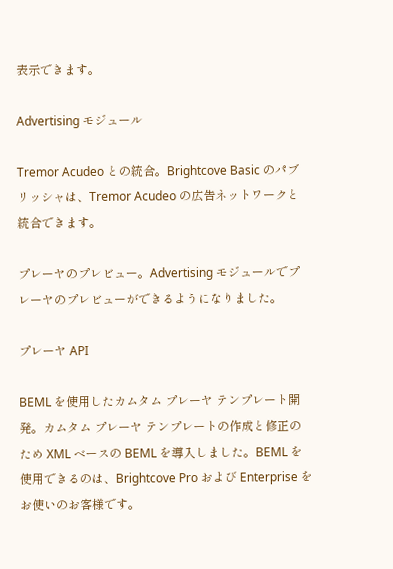表示できます。

Advertising モジュール

Tremor Acudeo との統合。Brightcove Basic のパブリッシャは、Tremor Acudeo の広告ネットワークと統合できます。

プレーヤのプレビュー。Advertising モジュールでプレーヤのプレビューができるようになりました。

プレーヤ API

BEML を使用したカムタム プレーヤ テンプレート開発。カムタム プレーヤ テンプレートの作成と修正のため XML ベースの BEML を導入しました。BEML を使用できるのは、Brightcove Pro および Enterprise をお使いのお客様です。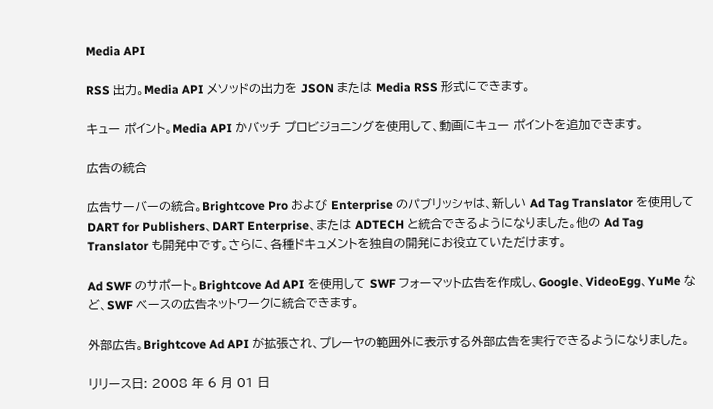Media API

RSS 出力。Media API メソッドの出力を JSON または Media RSS 形式にできます。

キュー ポイント。Media API かバッチ プロビジョニングを使用して、動画にキュー ポイントを追加できます。

広告の統合

広告サーバーの統合。Brightcove Pro および Enterprise のパブリッシャは、新しい Ad Tag Translator を使用して DART for Publishers、DART Enterprise、または ADTECH と統合できるようになりました。他の Ad Tag Translator も開発中です。さらに、各種ドキュメントを独自の開発にお役立ていただけます。

Ad SWF のサポート。Brightcove Ad API を使用して SWF フォーマット広告を作成し、Google、VideoEgg、YuMe など、SWF ベースの広告ネットワークに統合できます。

外部広告。Brightcove Ad API が拡張され、プレーヤの範囲外に表示する外部広告を実行できるようになりました。

リリース日: 2008 年 6 月 01 日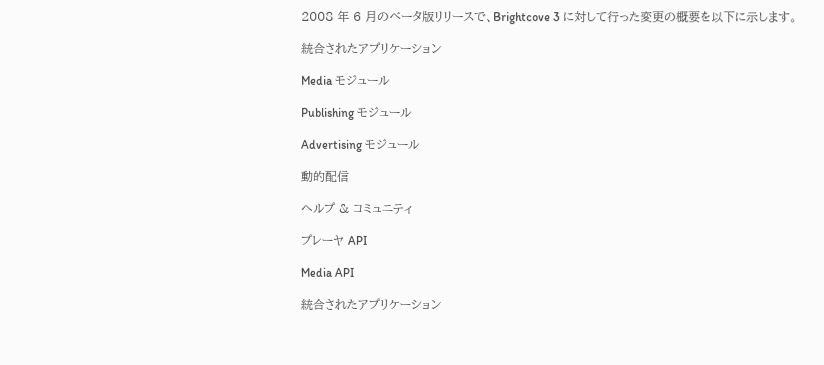2008 年 6 月のベータ版リリースで、Brightcove 3 に対して行った変更の概要を以下に示します。

統合されたアプリケーション

Media モジュール

Publishing モジュール

Advertising モジュール

動的配信

ヘルプ & コミュニティ

プレーヤ API

Media API

統合されたアプリケーション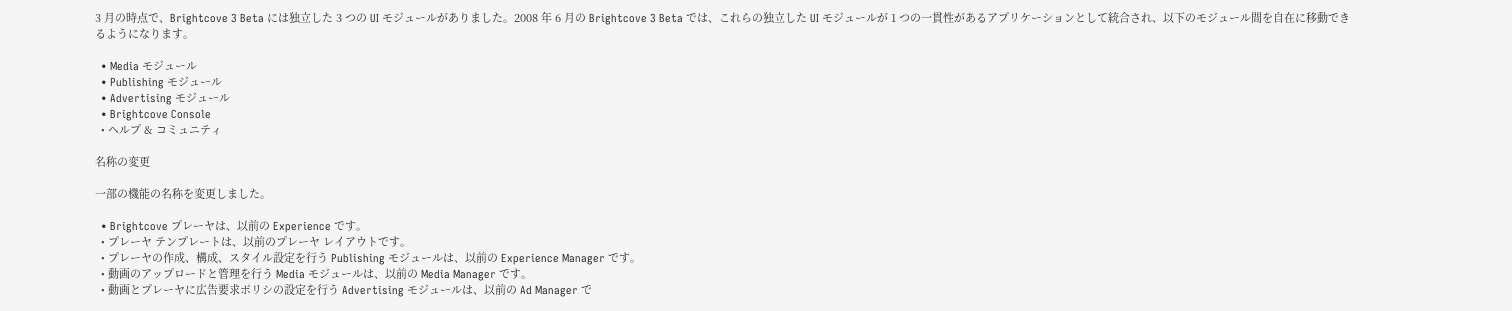3 月の時点で、Brightcove 3 Beta には独立した 3 つの UI モジュールがありました。2008 年 6 月の Brightcove 3 Beta では、これらの独立した UI モジュールが 1 つの一貫性があるアプリケーションとして統合され、以下のモジュール間を自在に移動できるようになります。

  • Media モジュール
  • Publishing モジュール
  • Advertising モジュール
  • Brightcove Console
  • ヘルプ & コミュニティ

名称の変更

一部の機能の名称を変更しました。

  • Brightcove プレーヤは、以前の Experience です。
  • プレーヤ テンプレートは、以前のプレーヤ レイアウトです。
  • プレーヤの作成、構成、スタイル設定を行う Publishing モジュールは、以前の Experience Manager です。
  • 動画のアップロードと管理を行う Media モジュールは、以前の Media Manager です。
  • 動画とプレーヤに広告要求ポリシの設定を行う Advertising モジュールは、以前の Ad Manager で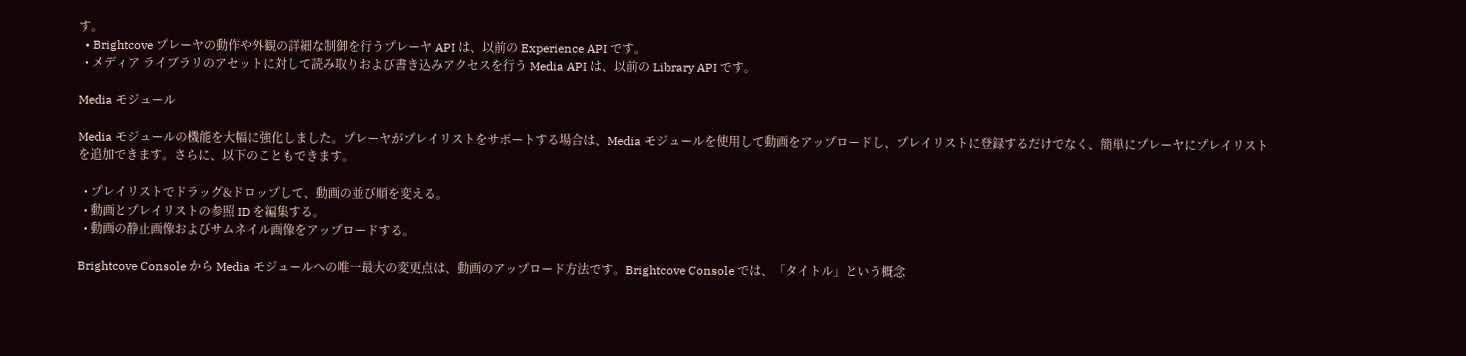す。
  • Brightcove プレーヤの動作や外観の詳細な制御を行うプレーヤ API は、以前の Experience API です。
  • メディア ライブラリのアセットに対して読み取りおよび書き込みアクセスを行う Media API は、以前の Library API です。

Media モジュール

Media モジュールの機能を大幅に強化しました。プレーヤがプレイリストをサポートする場合は、Media モジュールを使用して動画をアップロードし、プレイリストに登録するだけでなく、簡単にプレーヤにプレイリストを追加できます。さらに、以下のこともできます。

  • プレイリストでドラッグ&ドロップして、動画の並び順を変える。
  • 動画とプレイリストの参照 ID を編集する。
  • 動画の静止画像およびサムネイル画像をアップロードする。

Brightcove Console から Media モジュールへの唯一最大の変更点は、動画のアップロード方法です。Brightcove Console では、「タイトル」という概念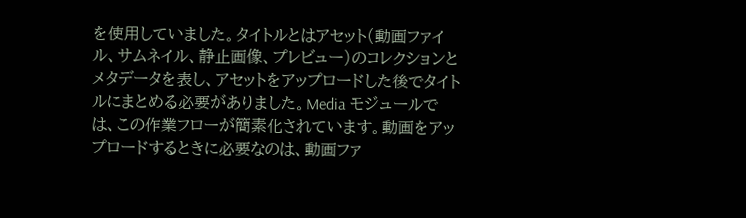を使用していました。タイトルとはアセット(動画ファイル、サムネイル、静止画像、プレビュー)のコレクションとメタデータを表し、アセットをアップロードした後でタイトルにまとめる必要がありました。Media モジュールでは、この作業フローが簡素化されています。動画をアップロードするときに必要なのは、動画ファ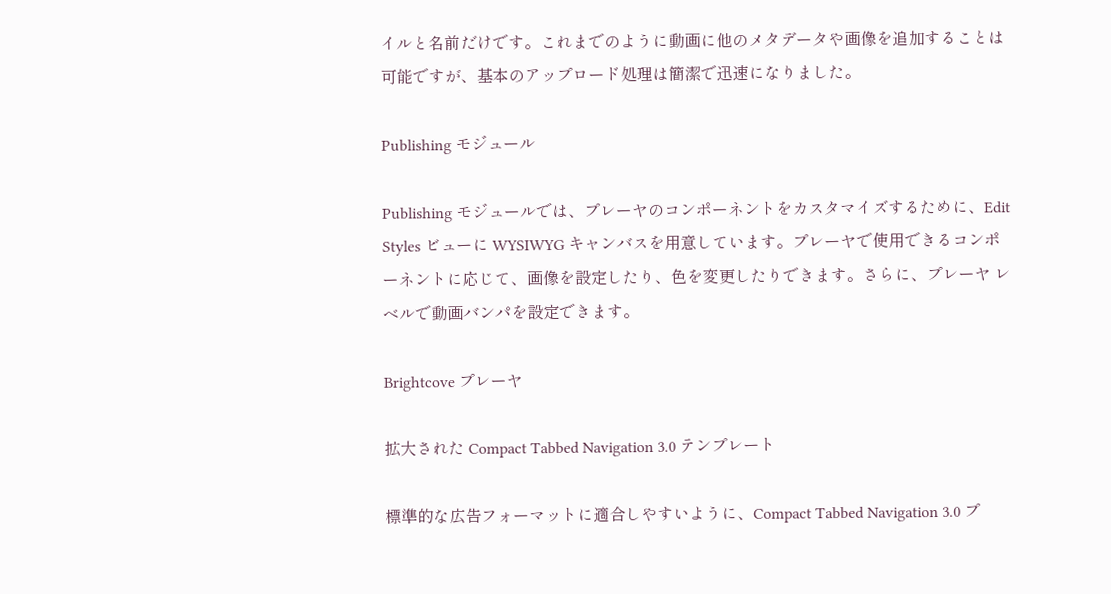イルと名前だけです。これまでのように動画に他のメタデータや画像を追加することは可能ですが、基本のアップロード処理は簡潔で迅速になりました。

Publishing モジュール

Publishing モジュールでは、プレーヤのコンポーネントをカスタマイズするために、Edit Styles ビューに WYSIWYG キャンバスを用意しています。プレーヤで使用できるコンポーネントに応じて、画像を設定したり、色を変更したりできます。さらに、プレーヤ レベルで動画バンパを設定できます。

Brightcove プレーヤ

拡大された Compact Tabbed Navigation 3.0 テンプレート

標準的な広告フォーマットに適合しやすいように、Compact Tabbed Navigation 3.0 プ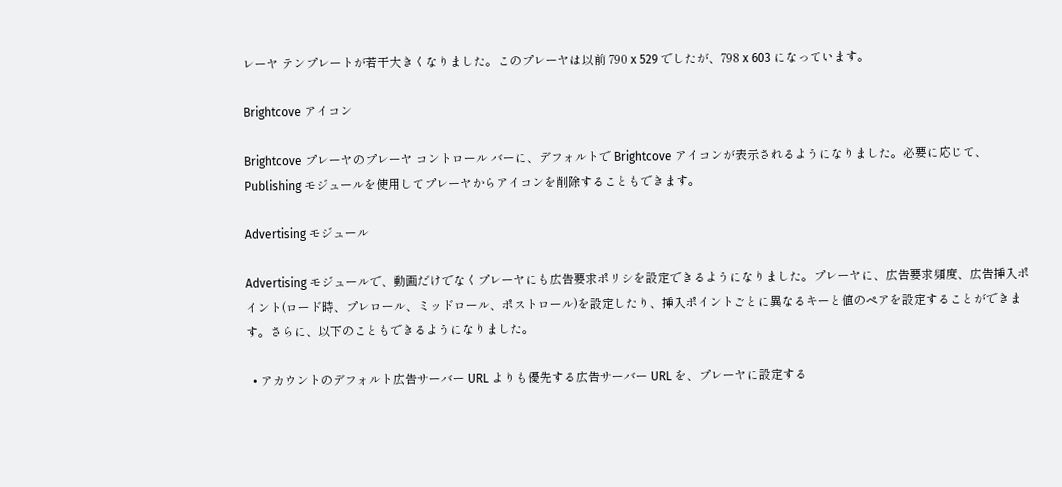レーヤ テンプレートが若干大きくなりました。このプレーヤは以前 790 x 529 でしたが、798 x 603 になっています。

Brightcove アイコン

Brightcove プレーヤのプレーヤ コントロール バーに、デフォルトで Brightcove アイコンが表示されるようになりました。必要に応じて、Publishing モジュールを使用してプレーヤからアイコンを削除することもできます。

Advertising モジュール

Advertising モジュールで、動画だけでなくプレーヤにも広告要求ポリシを設定できるようになりました。プレーヤに、広告要求頻度、広告挿入ポイント(ロード時、プレロール、ミッドロール、ポストロール)を設定したり、挿入ポイントごとに異なるキーと値のペアを設定することができます。さらに、以下のこともできるようになりました。

  • アカウントのデフォルト広告サーバー URL よりも優先する広告サーバー URL を、プレーヤに設定する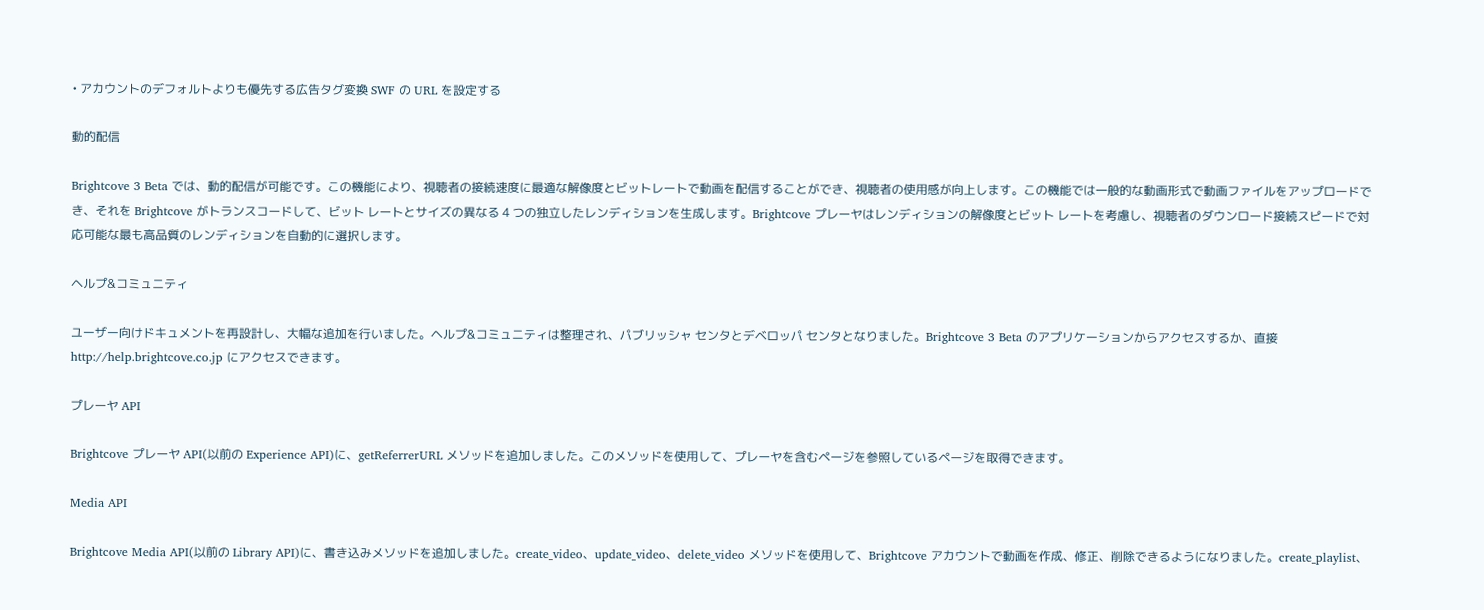• アカウントのデフォルトよりも優先する広告タグ変換 SWF の URL を設定する

動的配信

Brightcove 3 Beta では、動的配信が可能です。この機能により、視聴者の接続速度に最適な解像度とビットレートで動画を配信することができ、視聴者の使用感が向上します。この機能では一般的な動画形式で動画ファイルをアップロードでき、それを Brightcove がトランスコードして、ビット レートとサイズの異なる 4 つの独立したレンディションを生成します。Brightcove プレーヤはレンディションの解像度とビット レートを考慮し、視聴者のダウンロード接続スピードで対応可能な最も高品質のレンディションを自動的に選択します。

ヘルプ&コミュニティ

ユーザー向けドキュメントを再設計し、大幅な追加を行いました。ヘルプ&コミュニティは整理され、パブリッシャ センタとデベロッパ センタとなりました。Brightcove 3 Beta のアプリケーションからアクセスするか、直接 http://help.brightcove.co.jp にアクセスできます。

プレーヤ API

Brightcove プレーヤ API(以前の Experience API)に、getReferrerURL メソッドを追加しました。このメソッドを使用して、プレーヤを含むページを参照しているページを取得できます。

Media API

Brightcove Media API(以前の Library API)に、書き込みメソッドを追加しました。create_video、update_video、delete_video メソッドを使用して、Brightcove アカウントで動画を作成、修正、削除できるようになりました。create_playlist、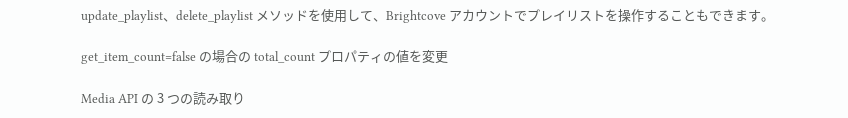update_playlist、delete_playlist メソッドを使用して、Brightcove アカウントでプレイリストを操作することもできます。

get_item_count=false の場合の total_count プロパティの値を変更

Media API の 3 つの読み取り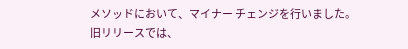メソッドにおいて、マイナー チェンジを行いました。旧リリースでは、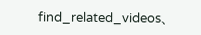find_related_videos、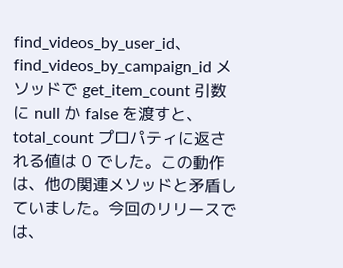find_videos_by_user_id、find_videos_by_campaign_id メソッドで get_item_count 引数に null か false を渡すと、total_count プロパティに返される値は 0 でした。この動作は、他の関連メソッドと矛盾していました。今回のリリースでは、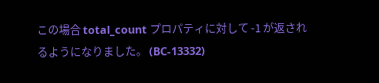この場合 total_count プロパティに対して -1 が返されるようになりました。 (BC-13332)